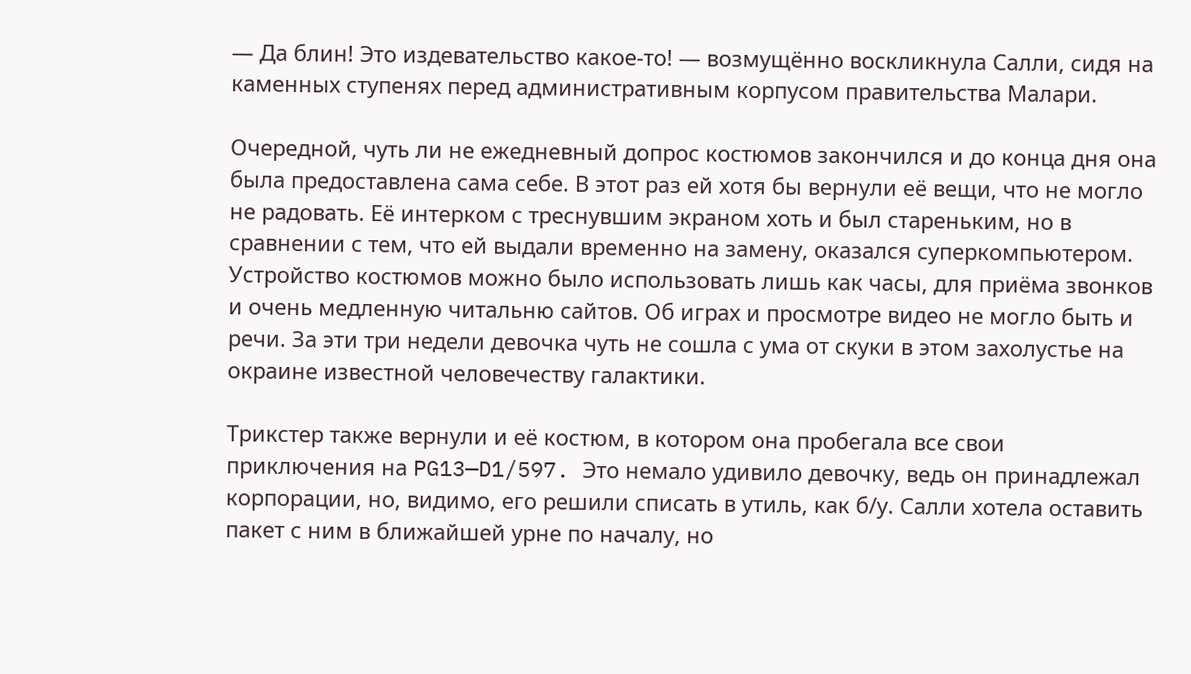— Да блин! Это издевательство какое-то! — возмущённо воскликнула Салли, сидя на каменных ступенях перед административным корпусом правительства Малари.

Очередной, чуть ли не ежедневный допрос костюмов закончился и до конца дня она была предоставлена сама себе. В этот раз ей хотя бы вернули её вещи, что не могло не радовать. Её интерком с треснувшим экраном хоть и был стареньким, но в сравнении с тем, что ей выдали временно на замену, оказался суперкомпьютером. Устройство костюмов можно было использовать лишь как часы, для приёма звонков и очень медленную читальню сайтов. Об играх и просмотре видео не могло быть и речи. За эти три недели девочка чуть не сошла с ума от скуки в этом захолустье на окраине известной человечеству галактики.

Трикстер также вернули и её костюм, в котором она пробегала все свои приключения на PG13—D1/597. Это немало удивило девочку, ведь он принадлежал корпорации, но, видимо, его решили списать в утиль, как б/у. Салли хотела оставить пакет с ним в ближайшей урне по началу, но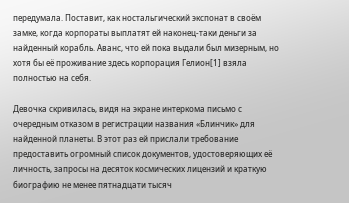передумала. Поставит, как ностальгический экспонат в своём замке, когда корпораты выплатят ей наконец-таки деньги за найденный корабль. Аванс, что ей пока выдали был мизерным, но хотя бы её проживание здесь корпорация Гелион[1] взяла полностью на себя.

Девочка скривилась, видя на экране интеркома письмо с очередным отказом в регистрации названия «Блинчик» для найденной планеты. В этот раз ей прислали требование предоставить огромный список документов, удостоверяющих её личность, запросы на десяток космических лицензий и краткую биографию не менее пятнадцати тысяч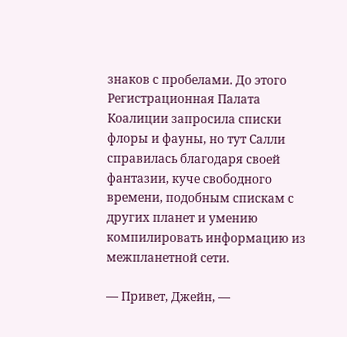знаков с пробелами. До этого Регистрационная Палата Коалиции запросила списки флоры и фауны, но тут Салли справилась благодаря своей фантазии, куче свободного времени, подобным спискам с других планет и умению компилировать информацию из межпланетной сети.

— Привет, Джейн, —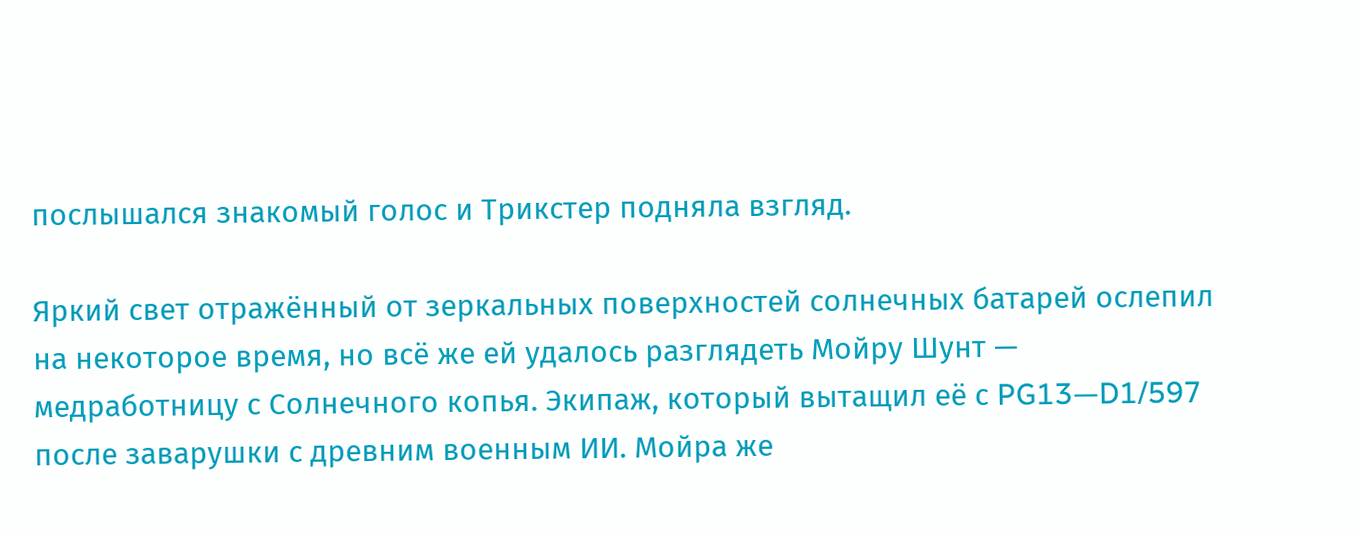послышался знакомый голос и Трикстер подняла взгляд.

Яркий свет отражённый от зеркальных поверхностей солнечных батарей ослепил на некоторое время, но всё же ей удалось разглядеть Мойру Шунт — медработницу с Солнечного копья. Экипаж, который вытащил её с PG13—D1/597 после заварушки с древним военным ИИ. Мойра же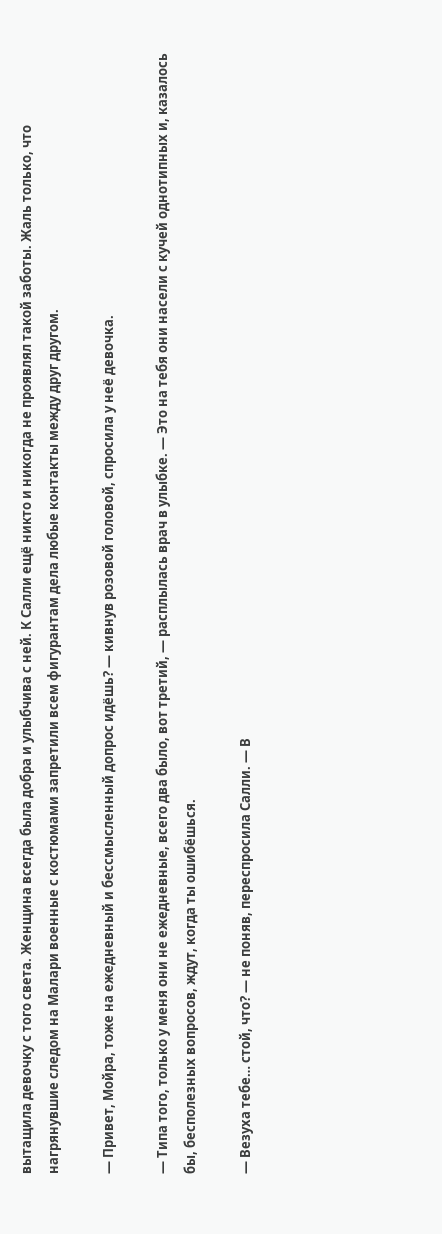вытащила девочку с того света. Женщина всегда была добра и улыбчива с ней. К Салли ещё никто и никогда не проявлял такой заботы. Жаль только, что нагрянувшие следом на Малари военные с костюмами запретили всем фигурантам дела любые контакты между друг другом.

— Привет, Мойра, тоже на ежедневный и бессмысленный допрос идёшь? — кивнув розовой головой, спросила у неё девочка.

— Типа того, только у меня они не ежедневные, всего два было, вот третий, — расплылась врач в улыбке. — Это на тебя они насели с кучей однотипных и, казалось бы, бесполезных вопросов, ждут, когда ты ошибёшься.

— Везуха тебе… стой, что? — не поняв, переспросила Салли. — В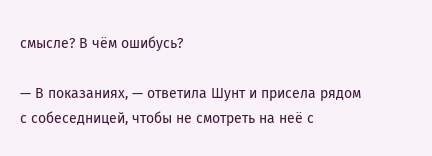смысле? В чём ошибусь?

— В показаниях, — ответила Шунт и присела рядом с собеседницей, чтобы не смотреть на неё с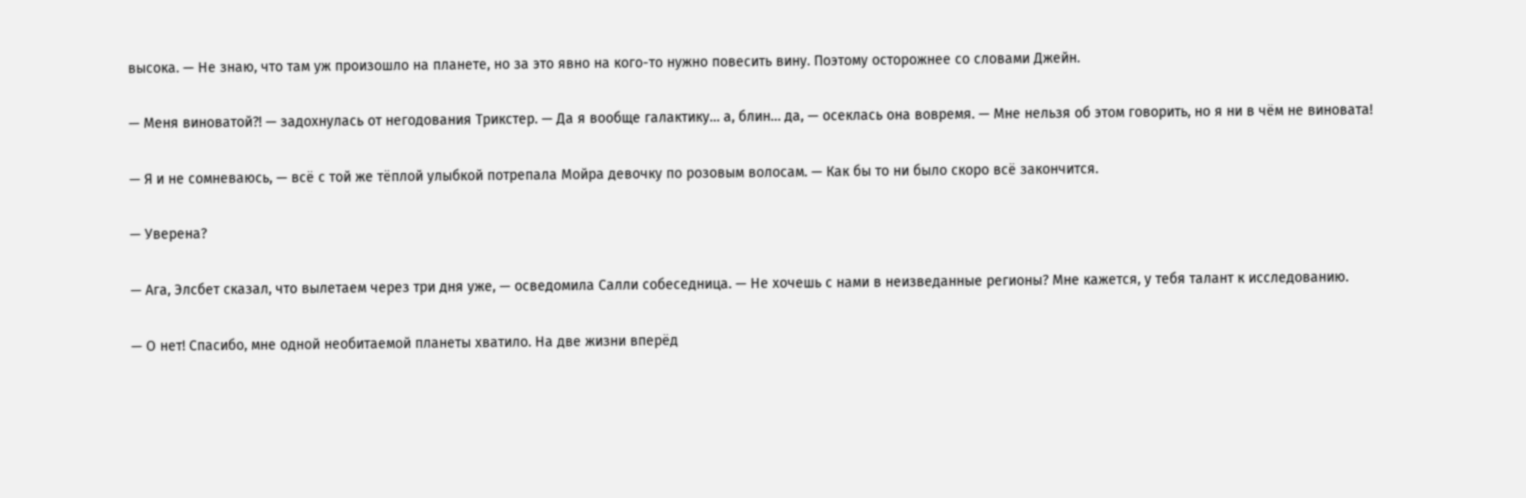высока. — Не знаю, что там уж произошло на планете, но за это явно на кого-то нужно повесить вину. Поэтому осторожнее со словами Джейн.

— Меня виноватой?! — задохнулась от негодования Трикстер. — Да я вообще галактику… а, блин… да, — осеклась она вовремя. — Мне нельзя об этом говорить, но я ни в чём не виновата!

— Я и не сомневаюсь, — всё с той же тёплой улыбкой потрепала Мойра девочку по розовым волосам. — Как бы то ни было скоро всё закончится.

— Уверена?

— Ага, Элсбет сказал, что вылетаем через три дня уже, — осведомила Салли собеседница. — Не хочешь с нами в неизведанные регионы? Мне кажется, у тебя талант к исследованию.

— О нет! Спасибо, мне одной необитаемой планеты хватило. На две жизни вперёд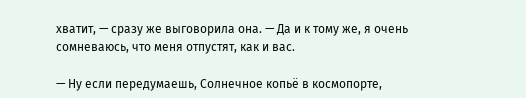хватит, — сразу же выговорила она. — Да и к тому же, я очень сомневаюсь, что меня отпустят, как и вас.

— Ну если передумаешь, Солнечное копьё в космопорте,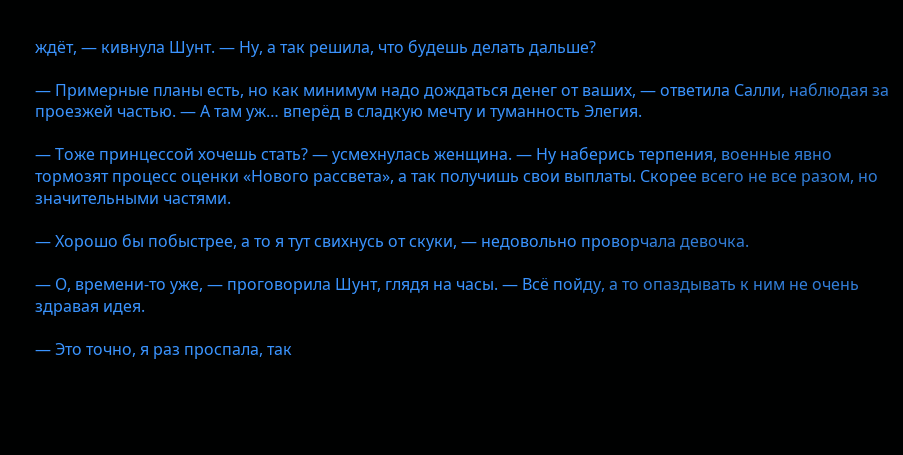ждёт, — кивнула Шунт. — Ну, а так решила, что будешь делать дальше?

— Примерные планы есть, но как минимум надо дождаться денег от ваших, — ответила Салли, наблюдая за проезжей частью. — А там уж… вперёд в сладкую мечту и туманность Элегия.

— Тоже принцессой хочешь стать? — усмехнулась женщина. — Ну наберись терпения, военные явно тормозят процесс оценки «Нового рассвета», а так получишь свои выплаты. Скорее всего не все разом, но значительными частями.

— Хорошо бы побыстрее, а то я тут свихнусь от скуки, — недовольно проворчала девочка.

— О, времени-то уже, — проговорила Шунт, глядя на часы. — Всё пойду, а то опаздывать к ним не очень здравая идея.

— Это точно, я раз проспала, так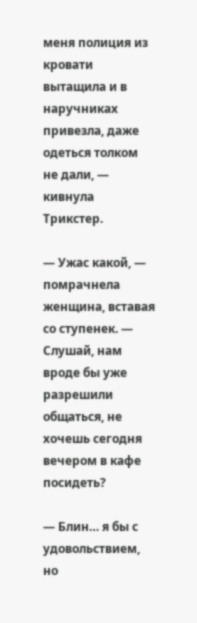меня полиция из кровати вытащила и в наручниках привезла, даже одеться толком не дали, — кивнула Трикстер.

— Ужас какой, — помрачнела женщина, вставая со ступенек. — Слушай, нам вроде бы уже разрешили общаться, не хочешь сегодня вечером в кафе посидеть?

— Блин… я бы с удовольствием, но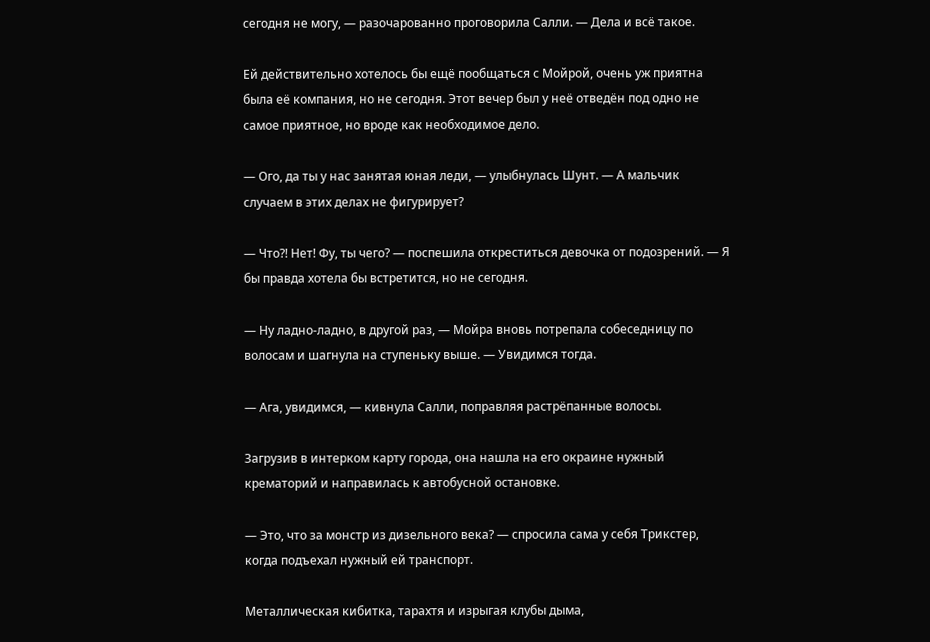сегодня не могу, — разочарованно проговорила Салли. — Дела и всё такое.

Ей действительно хотелось бы ещё пообщаться с Мойрой, очень уж приятна была её компания, но не сегодня. Этот вечер был у неё отведён под одно не самое приятное, но вроде как необходимое дело.

— Ого, да ты у нас занятая юная леди, — улыбнулась Шунт. — А мальчик случаем в этих делах не фигурирует?

— Что?! Нет! Фу, ты чего? — поспешила откреститься девочка от подозрений. — Я бы правда хотела бы встретится, но не сегодня.

— Ну ладно-ладно, в другой раз, — Мойра вновь потрепала собеседницу по волосам и шагнула на ступеньку выше. — Увидимся тогда.

— Ага, увидимся, — кивнула Салли, поправляя растрёпанные волосы.

Загрузив в интерком карту города, она нашла на его окраине нужный крематорий и направилась к автобусной остановке.

— Это, что за монстр из дизельного века? — спросила сама у себя Трикстер, когда подъехал нужный ей транспорт.

Металлическая кибитка, тарахтя и изрыгая клубы дыма,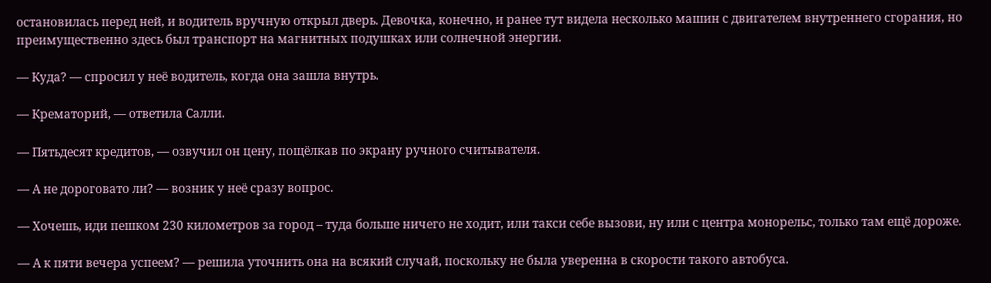остановилась перед ней, и водитель вручную открыл дверь. Девочка, конечно, и ранее тут видела несколько машин с двигателем внутреннего сгорания, но преимущественно здесь был транспорт на магнитных подушках или солнечной энергии.

— Куда? — спросил у неё водитель, когда она зашла внутрь.

— Крематорий, — ответила Салли.

— Пятьдесят кредитов, — озвучил он цену, пощёлкав по экрану ручного считывателя.

— А не дороговато ли? — возник у неё сразу вопрос.

— Хочешь, иди пешком 230 километров за город – туда больше ничего не ходит, или такси себе вызови, ну или с центра монорельс, только там ещё дороже.

— А к пяти вечера успеем? — решила уточнить она на всякий случай, поскольку не была уверенна в скорости такого автобуса.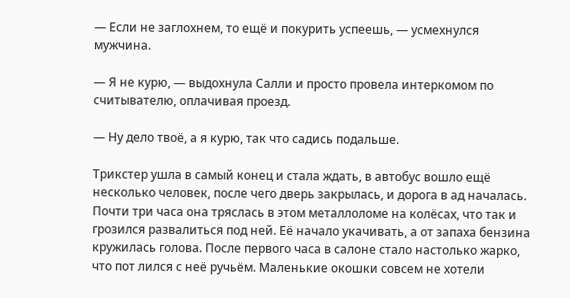— Если не заглохнем, то ещё и покурить успеешь, — усмехнулся мужчина.

— Я не курю, — выдохнула Салли и просто провела интеркомом по считывателю, оплачивая проезд.

— Ну дело твоё, а я курю, так что садись подальше.

Трикстер ушла в самый конец и стала ждать, в автобус вошло ещё несколько человек, после чего дверь закрылась, и дорога в ад началась. Почти три часа она тряслась в этом металлоломе на колёсах, что так и грозился развалиться под ней. Её начало укачивать, а от запаха бензина кружилась голова. После первого часа в салоне стало настолько жарко, что пот лился с неё ручьём. Маленькие окошки совсем не хотели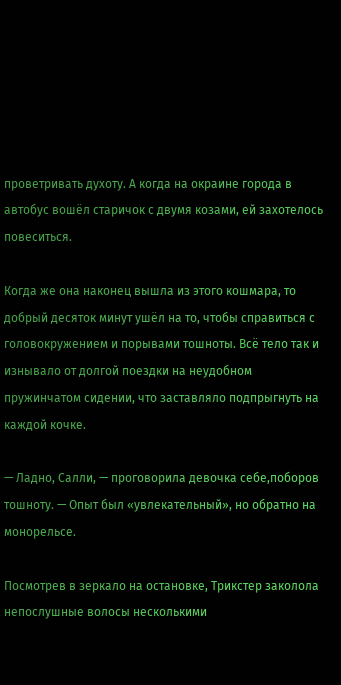проветривать духоту. А когда на окраине города в автобус вошёл старичок с двумя козами, ей захотелось повеситься.

Когда же она наконец вышла из этого кошмара, то добрый десяток минут ушёл на то, чтобы справиться с головокружением и порывами тошноты. Всё тело так и изнывало от долгой поездки на неудобном пружинчатом сидении, что заставляло подпрыгнуть на каждой кочке.

— Ладно, Салли, — проговорила девочка себе,поборов тошноту. — Опыт был «увлекательный», но обратно на монорельсе.

Посмотрев в зеркало на остановке, Трикстер заколола непослушные волосы несколькими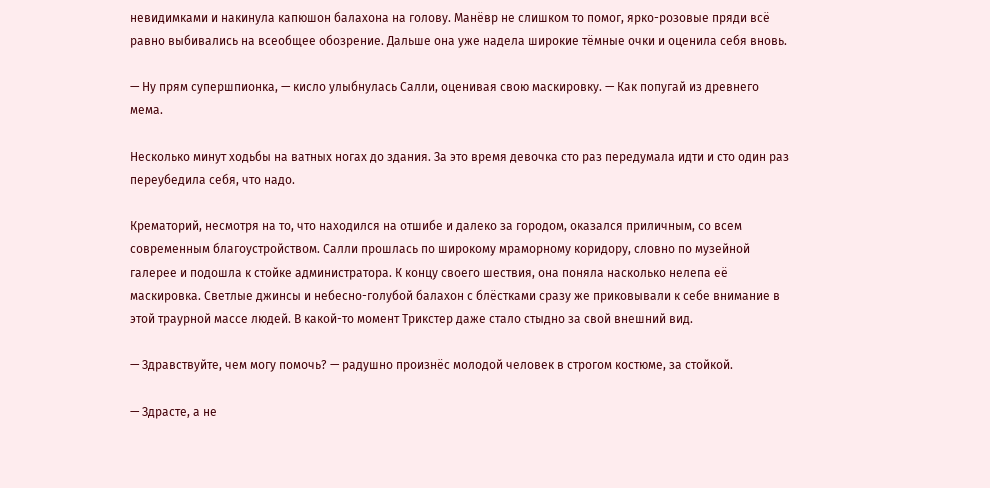невидимками и накинула капюшон балахона на голову. Манёвр не слишком то помог, ярко-розовые пряди всё равно выбивались на всеобщее обозрение. Дальше она уже надела широкие тёмные очки и оценила себя вновь.

— Ну прям супершпионка, — кисло улыбнулась Салли, оценивая свою маскировку. — Как попугай из древнего мема.

Несколько минут ходьбы на ватных ногах до здания. За это время девочка сто раз передумала идти и сто один раз переубедила себя, что надо.

Крематорий, несмотря на то, что находился на отшибе и далеко за городом, оказался приличным, со всем современным благоустройством. Салли прошлась по широкому мраморному коридору, словно по музейной галерее и подошла к стойке администратора. К концу своего шествия, она поняла насколько нелепа её маскировка. Светлые джинсы и небесно-голубой балахон с блёстками сразу же приковывали к себе внимание в этой траурной массе людей. В какой-то момент Трикстер даже стало стыдно за свой внешний вид.

— Здравствуйте, чем могу помочь? — радушно произнёс молодой человек в строгом костюме, за стойкой.

— Здрасте, а не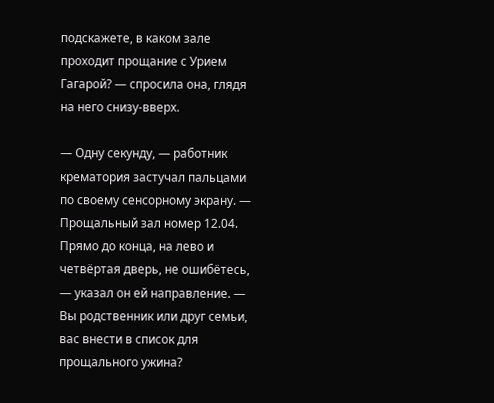подскажете, в каком зале проходит прощание с Урием Гагарой? — спросила она, глядя на него снизу-вверх.

— Одну секунду, — работник крематория застучал пальцами по своему сенсорному экрану. — Прощальный зал номер 12.04. Прямо до конца, на лево и четвёртая дверь, не ошибётесь, — указал он ей направление. — Вы родственник или друг семьи, вас внести в список для прощального ужина?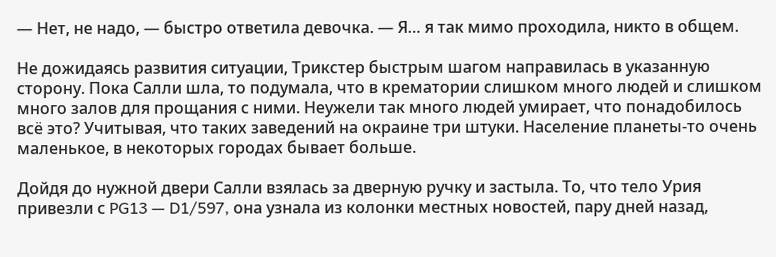— Нет, не надо, — быстро ответила девочка. — Я… я так мимо проходила, никто в общем.

Не дожидаясь развития ситуации, Трикстер быстрым шагом направилась в указанную сторону. Пока Салли шла, то подумала, что в крематории слишком много людей и слишком много залов для прощания с ними. Неужели так много людей умирает, что понадобилось всё это? Учитывая, что таких заведений на окраине три штуки. Население планеты-то очень маленькое, в некоторых городах бывает больше.

Дойдя до нужной двери Салли взялась за дверную ручку и застыла. То, что тело Урия привезли с PG13 — D1/597, она узнала из колонки местных новостей, пару дней назад,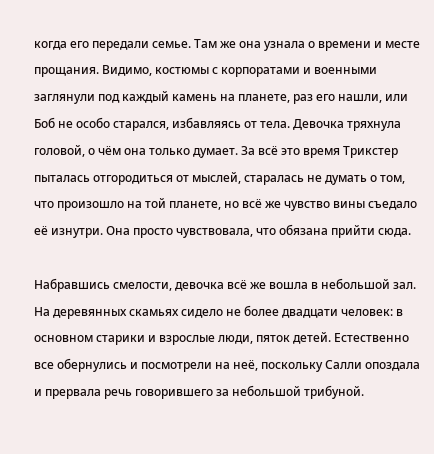когда его передали семье. Там же она узнала о времени и месте прощания. Видимо, костюмы с корпоратами и военными заглянули под каждый камень на планете, раз его нашли, или Боб не особо старался, избавляясь от тела. Девочка тряхнула головой, о чём она только думает. За всё это время Трикстер пыталась отгородиться от мыслей, старалась не думать о том, что произошло на той планете, но всё же чувство вины съедало её изнутри. Она просто чувствовала, что обязана прийти сюда.

Набравшись смелости, девочка всё же вошла в небольшой зал. На деревянных скамьях сидело не более двадцати человек: в основном старики и взрослые люди, пяток детей. Естественно все обернулись и посмотрели на неё, поскольку Салли опоздала и прервала речь говорившего за небольшой трибуной.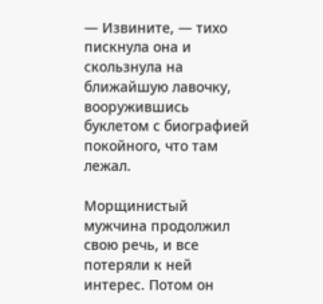— Извините, — тихо пискнула она и скользнула на ближайшую лавочку, вооружившись буклетом с биографией покойного, что там лежал.

Морщинистый мужчина продолжил свою речь, и все потеряли к ней интерес. Потом он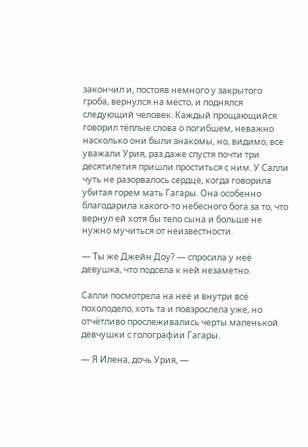закончил и, постояв немного у закрытого гроба, вернулся на место, и поднялся следующий человек. Каждый прощающийся говорил тёплые слова о погибшем, неважно насколько они были знакомы, но, видимо, все уважали Урия, раз даже спустя почти три десятилетия пришли проститься с ним. У Салли чуть не разорвалось сердце, когда говорила убитая горем мать Гагары. Она особенно благодарила какого-то небесного бога за то, что вернул ей хотя бы тело сына и больше не нужно мучиться от неизвестности.

— Ты же Джейн Доу? — спросила у неё девушка, что подсела к ней незаметно.

Салли посмотрела на неё и внутри всё похолодело, хоть та и повзрослела уже, но отчётливо прослеживались черты маленькой девчушки с голографии Гагары.

— Я Илена, дочь Урия, —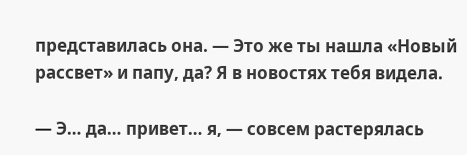представилась она. — Это же ты нашла «Новый рассвет» и папу, да? Я в новостях тебя видела.

— Э… да… привет… я, — совсем растерялась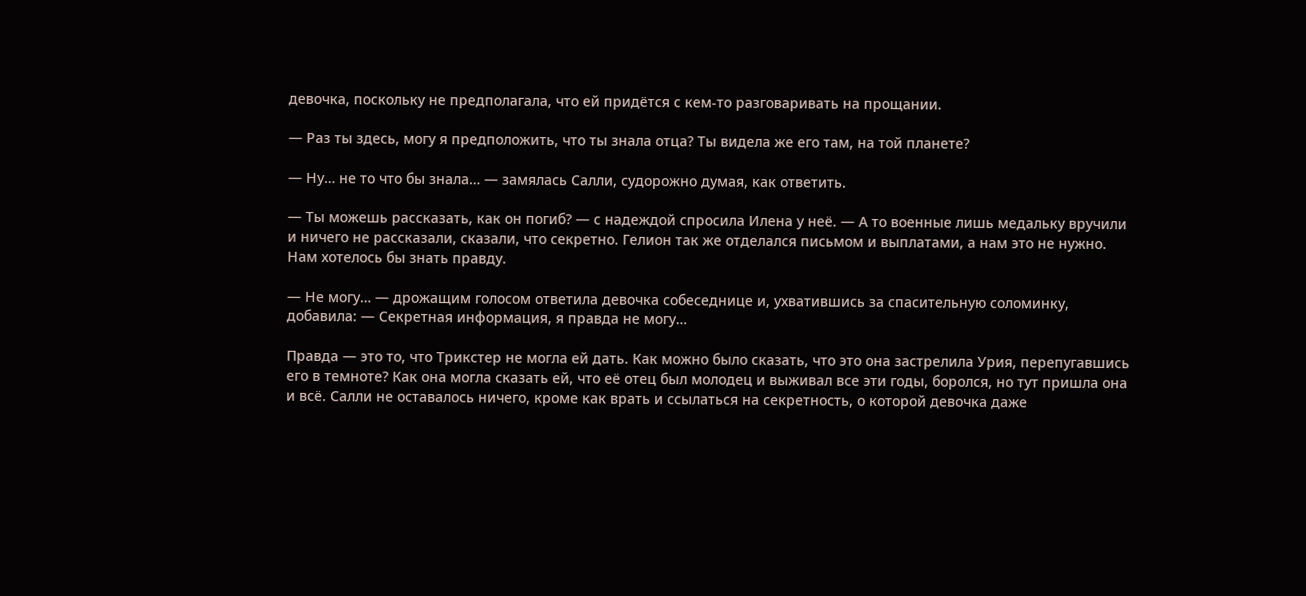девочка, поскольку не предполагала, что ей придётся с кем-то разговаривать на прощании.

— Раз ты здесь, могу я предположить, что ты знала отца? Ты видела же его там, на той планете?

— Ну… не то что бы знала… — замялась Салли, судорожно думая, как ответить.

— Ты можешь рассказать, как он погиб? — с надеждой спросила Илена у неё. — А то военные лишь медальку вручили и ничего не рассказали, сказали, что секретно. Гелион так же отделался письмом и выплатами, а нам это не нужно. Нам хотелось бы знать правду.

— Не могу… — дрожащим голосом ответила девочка собеседнице и, ухватившись за спасительную соломинку, добавила: — Секретная информация, я правда не могу…

Правда — это то, что Трикстер не могла ей дать. Как можно было сказать, что это она застрелила Урия, перепугавшись его в темноте? Как она могла сказать ей, что её отец был молодец и выживал все эти годы, боролся, но тут пришла она и всё. Салли не оставалось ничего, кроме как врать и ссылаться на секретность, о которой девочка даже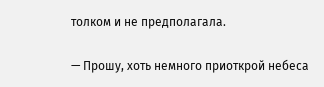толком и не предполагала.

— Прошу, хоть немного приоткрой небеса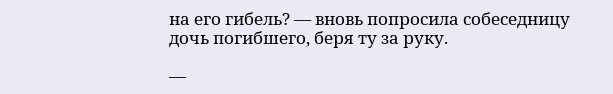на его гибель? — вновь попросила собеседницу дочь погибшего, беря ту за руку.

—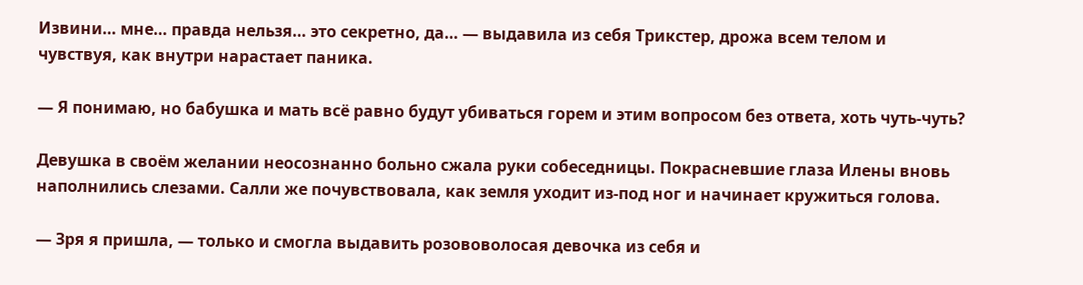Извини… мне… правда нельзя… это секретно, да… — выдавила из себя Трикстер, дрожа всем телом и чувствуя, как внутри нарастает паника.

— Я понимаю, но бабушка и мать всё равно будут убиваться горем и этим вопросом без ответа, хоть чуть-чуть?

Девушка в своём желании неосознанно больно сжала руки собеседницы. Покрасневшие глаза Илены вновь наполнились слезами. Салли же почувствовала, как земля уходит из-под ног и начинает кружиться голова.

— Зря я пришла, — только и смогла выдавить розововолосая девочка из себя и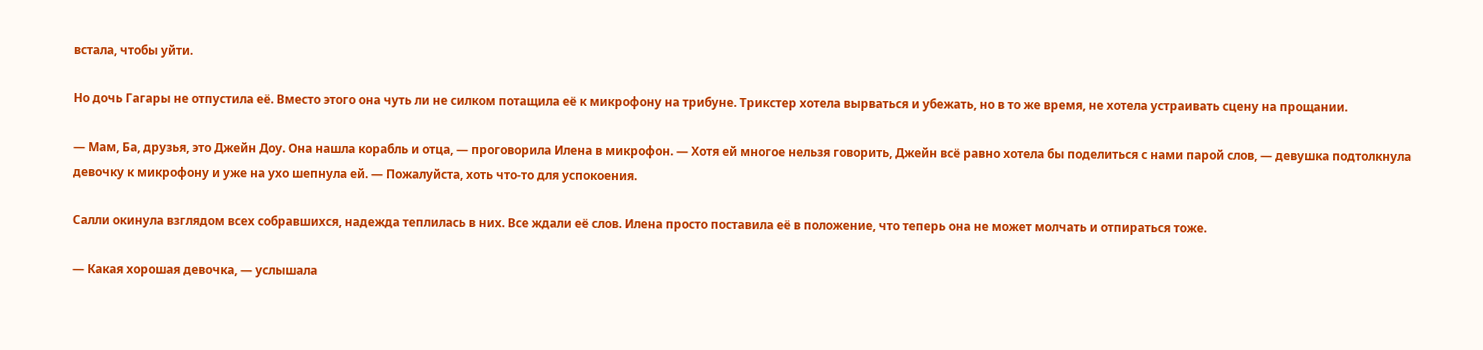встала, чтобы уйти.

Но дочь Гагары не отпустила её. Вместо этого она чуть ли не силком потащила её к микрофону на трибуне. Трикстер хотела вырваться и убежать, но в то же время, не хотела устраивать сцену на прощании.

— Мам, Ба, друзья, это Джейн Доу. Она нашла корабль и отца, — проговорила Илена в микрофон. — Хотя ей многое нельзя говорить, Джейн всё равно хотела бы поделиться с нами парой слов, — девушка подтолкнула девочку к микрофону и уже на ухо шепнула ей. — Пожалуйста, хоть что-то для успокоения.

Салли окинула взглядом всех собравшихся, надежда теплилась в них. Все ждали её слов. Илена просто поставила её в положение, что теперь она не может молчать и отпираться тоже.

— Какая хорошая девочка, — услышала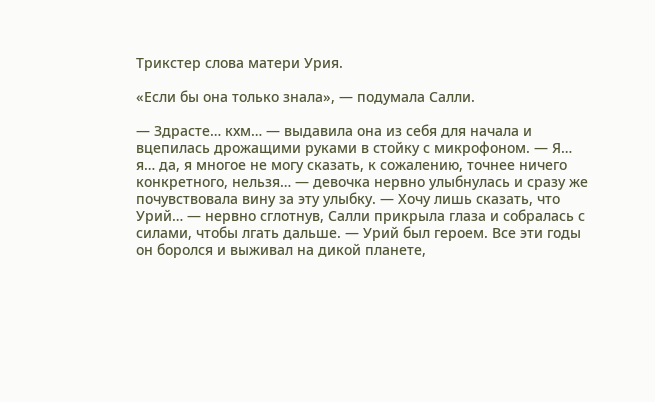Трикстер слова матери Урия.

«Если бы она только знала», — подумала Салли.

— Здрасте… кхм… — выдавила она из себя для начала и вцепилась дрожащими руками в стойку с микрофоном. — Я… я… да, я многое не могу сказать, к сожалению, точнее ничего конкретного, нельзя… — девочка нервно улыбнулась и сразу же почувствовала вину за эту улыбку. — Хочу лишь сказать, что Урий… — нервно сглотнув, Салли прикрыла глаза и собралась с силами, чтобы лгать дальше. — Урий был героем. Все эти годы он боролся и выживал на дикой планете,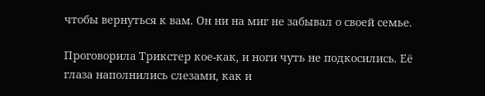чтобы вернуться к вам. Он ни на миг не забывал о своей семье.

Проговорила Трикстер кое-как, и ноги чуть не подкосились. Её глаза наполнились слезами, как и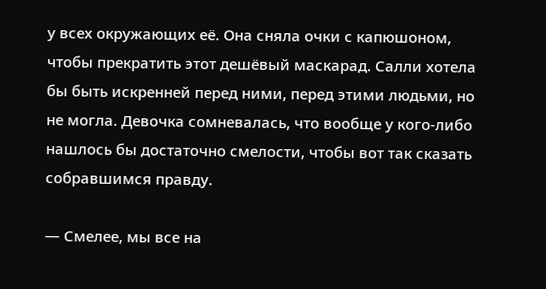у всех окружающих её. Она сняла очки с капюшоном, чтобы прекратить этот дешёвый маскарад. Салли хотела бы быть искренней перед ними, перед этими людьми, но не могла. Девочка сомневалась, что вообще у кого-либо нашлось бы достаточно смелости, чтобы вот так сказать собравшимся правду.

— Смелее, мы все на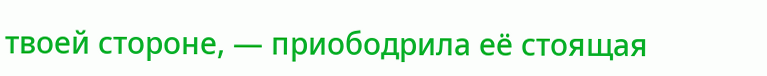твоей стороне, — приободрила её стоящая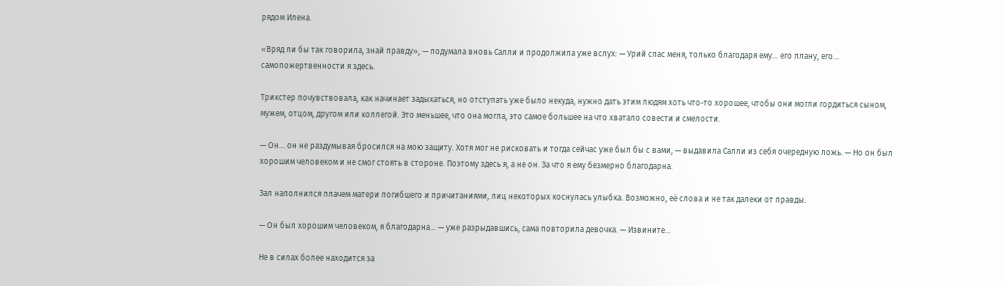рядом Илена.

«Вряд ли бы так говорила, знай правду», — подумала вновь Салли и продолжила уже вслух: — Урий спас меня, только благодаря ему… его плану, его… самопожертвенности я здесь.

Трикстер почувствовала, как начинает задыхаться, но отступать уже было некуда, нужно дать этим людям хоть что-то хорошее, чтобы они могли гордиться сыном, мужем, отцом, другом или коллегой. Это меньшее, что она могла, это самое большее на что хватало совести и смелости.

— Он… он не раздумывая бросился на мою защиту. Хотя мог не рисковать и тогда сейчас уже был бы с вами, — выдавила Салли из себя очередную ложь. — Но он был хорошим человеком и не смог стоять в стороне. Поэтому здесь я, а не он. За что я ему безмерно благодарна.

Зал наполнился плачем матери погибшего и причитаниями, лиц некоторых коснулась улыбка. Возможно, её слова и не так далеки от правды.

— Он был хорошим человеком, я благодарна… — уже разрыдавшись, сама повторила девочка. — Извините…

Не в силах более находится за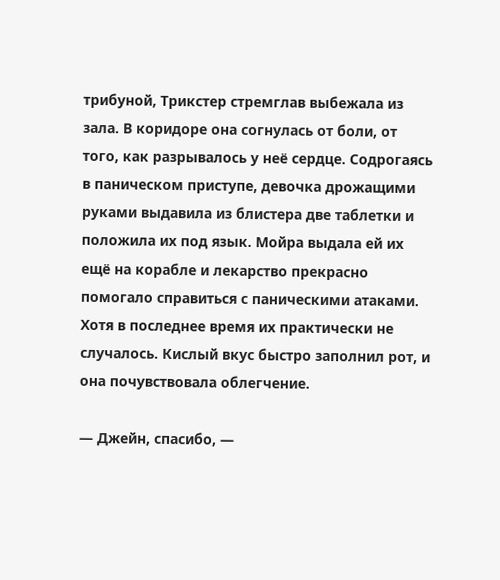трибуной, Трикстер стремглав выбежала из зала. В коридоре она согнулась от боли, от того, как разрывалось у неё сердце. Содрогаясь в паническом приступе, девочка дрожащими руками выдавила из блистера две таблетки и положила их под язык. Мойра выдала ей их ещё на корабле и лекарство прекрасно помогало справиться с паническими атаками. Хотя в последнее время их практически не случалось. Кислый вкус быстро заполнил рот, и она почувствовала облегчение.

— Джейн, спасибо, —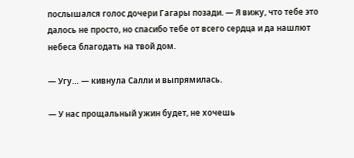послышался голос дочери Гагары позади. — Я вижу, что тебе это далось не просто, но спасибо тебе от всего сердца и да нашлют небеса благодать на твой дом.

— Угу… — кивнула Салли и выпрямилась.

— У нас прощальный ужин будет, не хочешь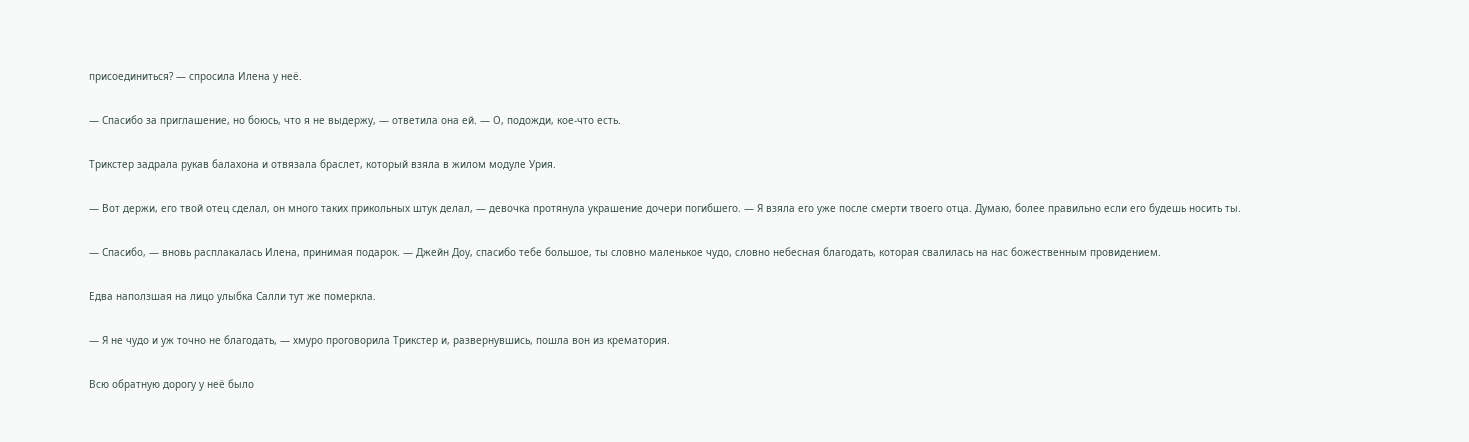присоединиться? — спросила Илена у неё.

— Спасибо за приглашение, но боюсь, что я не выдержу, — ответила она ей. — О, подожди, кое-что есть.

Трикстер задрала рукав балахона и отвязала браслет, который взяла в жилом модуле Урия.

— Вот держи, его твой отец сделал, он много таких прикольных штук делал, — девочка протянула украшение дочери погибшего. — Я взяла его уже после смерти твоего отца. Думаю, более правильно если его будешь носить ты.

— Спасибо, — вновь расплакалась Илена, принимая подарок. — Джейн Доу, спасибо тебе большое, ты словно маленькое чудо, словно небесная благодать, которая свалилась на нас божественным провидением.

Едва наползшая на лицо улыбка Салли тут же померкла.

— Я не чудо и уж точно не благодать, — хмуро проговорила Трикстер и, развернувшись, пошла вон из крематория.

Всю обратную дорогу у неё было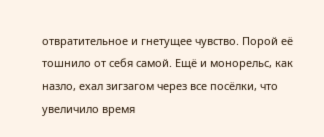отвратительное и гнетущее чувство. Порой её тошнило от себя самой. Ещё и монорельс, как назло, ехал зигзагом через все посёлки, что увеличило время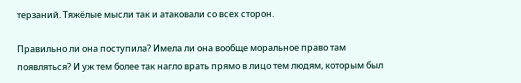терзаний. Тяжёлые мысли так и атаковали со всех сторон.

Правильно ли она поступила? Имела ли она вообще моральное право там появляться? И уж тем более так нагло врать прямо в лицо тем людям, которым был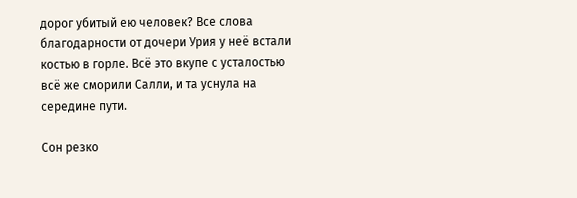дорог убитый ею человек? Все слова благодарности от дочери Урия у неё встали костью в горле. Всё это вкупе с усталостью всё же сморили Салли, и та уснула на середине пути.

Сон резко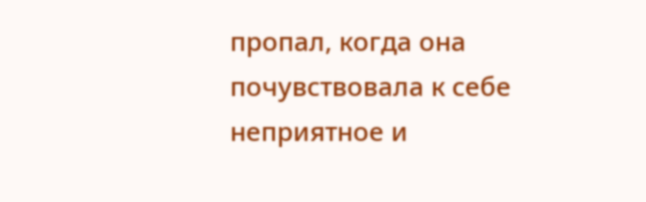пропал, когда она почувствовала к себе неприятное и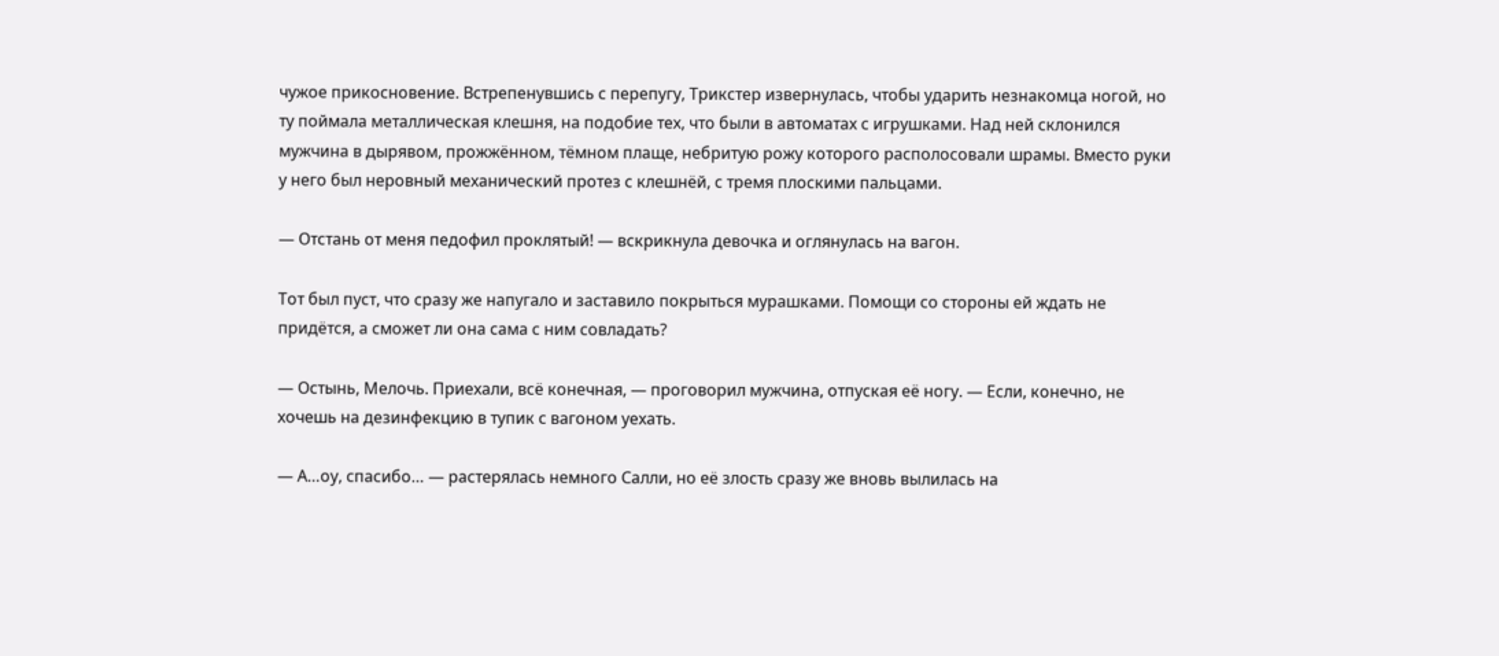чужое прикосновение. Встрепенувшись с перепугу, Трикстер извернулась, чтобы ударить незнакомца ногой, но ту поймала металлическая клешня, на подобие тех, что были в автоматах с игрушками. Над ней склонился мужчина в дырявом, прожжённом, тёмном плаще, небритую рожу которого располосовали шрамы. Вместо руки у него был неровный механический протез с клешнёй, с тремя плоскими пальцами.

— Отстань от меня педофил проклятый! — вскрикнула девочка и оглянулась на вагон.

Тот был пуст, что сразу же напугало и заставило покрыться мурашками. Помощи со стороны ей ждать не придётся, а сможет ли она сама с ним совладать?

— Остынь, Мелочь. Приехали, всё конечная, — проговорил мужчина, отпуская её ногу. — Если, конечно, не хочешь на дезинфекцию в тупик с вагоном уехать.

— А…оу, спасибо… — растерялась немного Салли, но её злость сразу же вновь вылилась на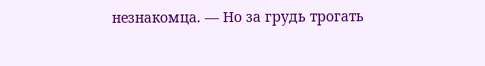незнакомца. — Но за грудь трогать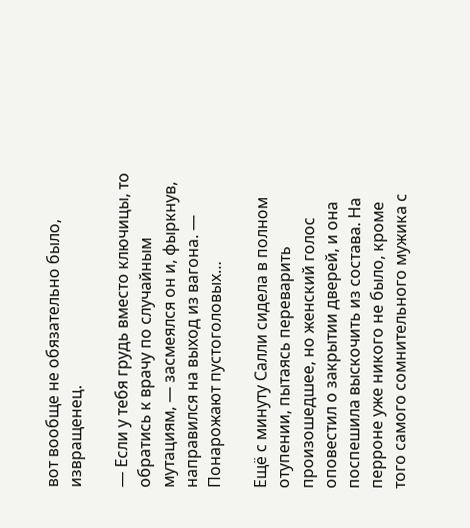вот вообще не обязательно было, извращенец.

— Если у тебя грудь вместо ключицы, то обратись к врачу по случайным мутациям, — засмеялся он и, фыркнув, направился на выход из вагона. — Понарожают пустоголовых…

Ещё с минуту Салли сидела в полном отупении, пытаясь переварить произошедшее, но женский голос оповестил о закрытии дверей, и она поспешила выскочить из состава. На перроне уже никого не было, кроме того самого сомнительного мужика с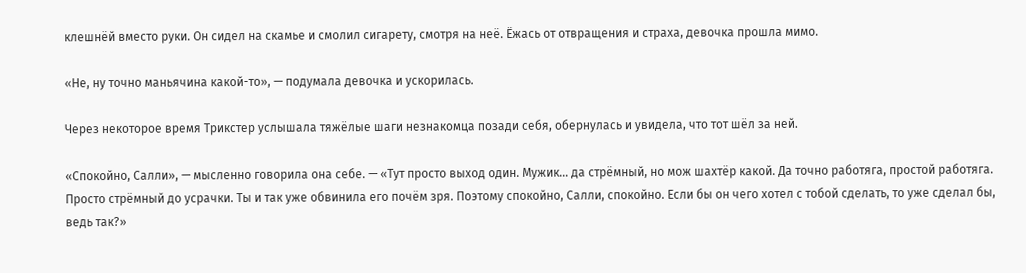клешнёй вместо руки. Он сидел на скамье и смолил сигарету, смотря на неё. Ёжась от отвращения и страха, девочка прошла мимо.

«Не, ну точно маньячина какой-то», — подумала девочка и ускорилась.

Через некоторое время Трикстер услышала тяжёлые шаги незнакомца позади себя, обернулась и увидела, что тот шёл за ней.

«Спокойно, Салли», — мысленно говорила она себе. — «Тут просто выход один. Мужик… да стрёмный, но мож шахтёр какой. Да точно работяга, простой работяга. Просто стрёмный до усрачки. Ты и так уже обвинила его почём зря. Поэтому спокойно, Салли, спокойно. Если бы он чего хотел с тобой сделать, то уже сделал бы, ведь так?»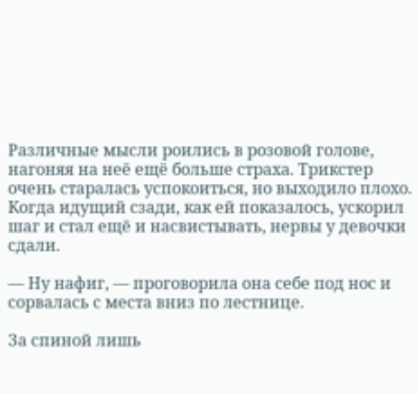Различные мысли роились в розовой голове, нагоняя на неё ещё больше страха. Трикстер очень старалась успокоиться, но выходило плохо. Когда идущий сзади, как ей показалось, ускорил шаг и стал ещё и насвистывать, нервы у девочки сдали.

— Ну нафиг, — проговорила она себе под нос и сорвалась с места вниз по лестнице.

За спиной лишь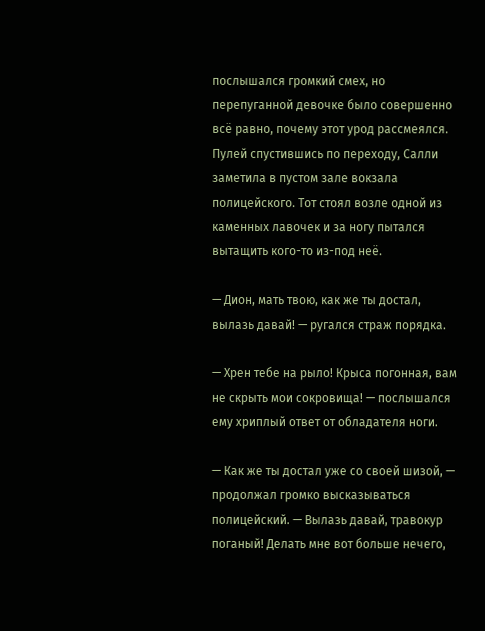послышался громкий смех, но перепуганной девочке было совершенно всё равно, почему этот урод рассмеялся. Пулей спустившись по переходу, Салли заметила в пустом зале вокзала полицейского. Тот стоял возле одной из каменных лавочек и за ногу пытался вытащить кого-то из-под неё.

— Дион, мать твою, как же ты достал, вылазь давай! — ругался страж порядка.

— Хрен тебе на рыло! Крыса погонная, вам не скрыть мои сокровища! — послышался ему хриплый ответ от обладателя ноги.

— Как же ты достал уже со своей шизой, — продолжал громко высказываться полицейский. — Вылазь давай, травокур поганый! Делать мне вот больше нечего,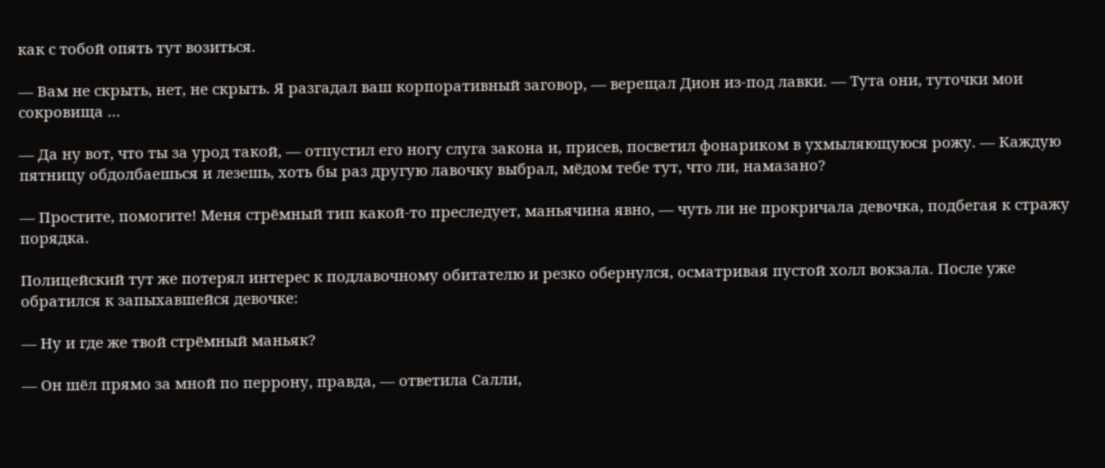как с тобой опять тут возиться.

— Вам не скрыть, нет, не скрыть. Я разгадал ваш корпоративный заговор, — верещал Дион из-под лавки. — Тута они, туточки мои сокровища …

— Да ну вот, что ты за урод такой, — отпустил его ногу слуга закона и, присев, посветил фонариком в ухмыляющуюся рожу. — Каждую пятницу обдолбаешься и лезешь, хоть бы раз другую лавочку выбрал, мёдом тебе тут, что ли, намазано?

— Простите, помогите! Меня стрёмный тип какой-то преследует, маньячина явно, — чуть ли не прокричала девочка, подбегая к стражу порядка.

Полицейский тут же потерял интерес к подлавочному обитателю и резко обернулся, осматривая пустой холл вокзала. После уже обратился к запыхавшейся девочке:

— Ну и где же твой стрёмный маньяк?

— Он шёл прямо за мной по перрону, правда, — ответила Салли,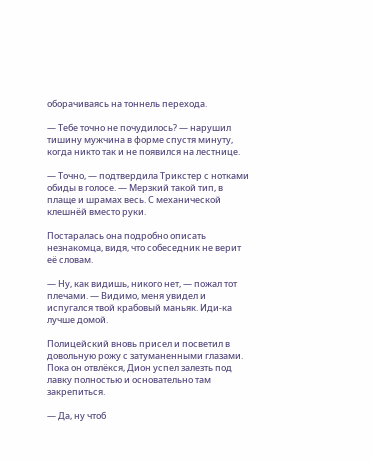оборачиваясь на тоннель перехода.

— Тебе точно не почудилось? — нарушил тишину мужчина в форме спустя минуту, когда никто так и не появился на лестнице.

— Точно, — подтвердила Трикстер с нотками обиды в голосе. — Мерзкий такой тип, в плаще и шрамах весь. С механической клешнёй вместо руки.

Постаралась она подробно описать незнакомца, видя, что собеседник не верит её словам.

— Ну, как видишь, никого нет, — пожал тот плечами. — Видимо, меня увидел и испугался твой крабовый маньяк. Иди-ка лучше домой.

Полицейский вновь присел и посветил в довольную рожу с затуманенными глазами. Пока он отвлёкся, Дион успел залезть под лавку полностью и основательно там закрепиться.

— Да, ну чтоб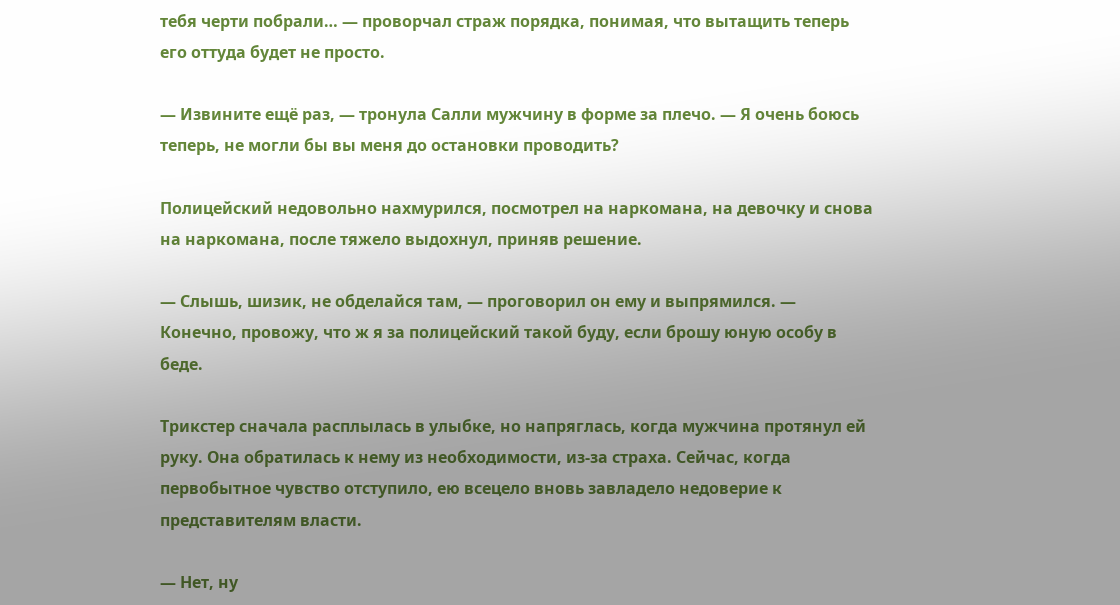тебя черти побрали… — проворчал страж порядка, понимая, что вытащить теперь его оттуда будет не просто.

— Извините ещё раз, — тронула Салли мужчину в форме за плечо. — Я очень боюсь теперь, не могли бы вы меня до остановки проводить?

Полицейский недовольно нахмурился, посмотрел на наркомана, на девочку и снова на наркомана, после тяжело выдохнул, приняв решение.

— Слышь, шизик, не обделайся там, — проговорил он ему и выпрямился. — Конечно, провожу, что ж я за полицейский такой буду, если брошу юную особу в беде.

Трикстер сначала расплылась в улыбке, но напряглась, когда мужчина протянул ей руку. Она обратилась к нему из необходимости, из-за страха. Сейчас, когда первобытное чувство отступило, ею всецело вновь завладело недоверие к представителям власти.

— Нет, ну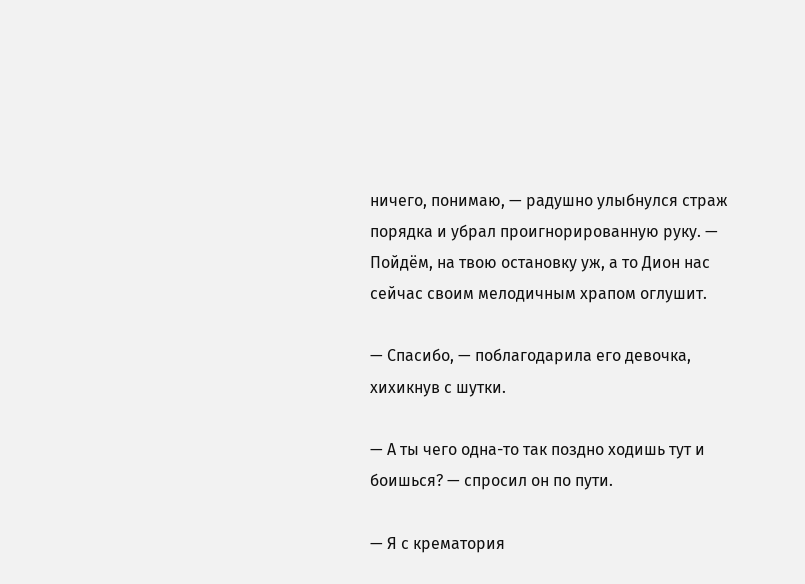ничего, понимаю, — радушно улыбнулся страж порядка и убрал проигнорированную руку. — Пойдём, на твою остановку уж, а то Дион нас сейчас своим мелодичным храпом оглушит.

— Спасибо, — поблагодарила его девочка, хихикнув с шутки.

— А ты чего одна-то так поздно ходишь тут и боишься? — спросил он по пути.

— Я с крематория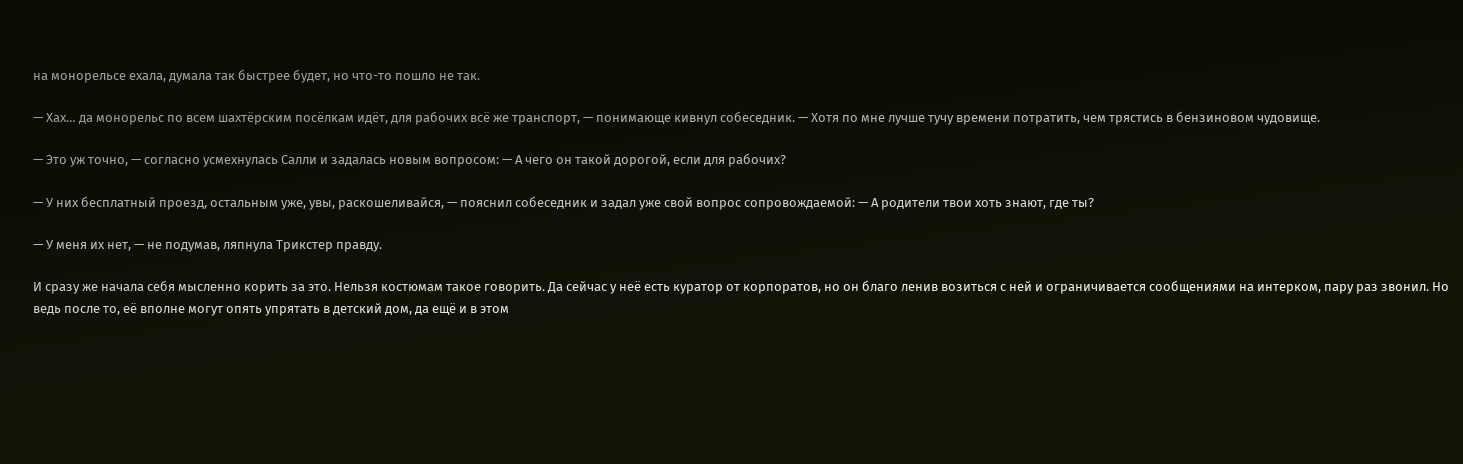на монорельсе ехала, думала так быстрее будет, но что-то пошло не так.

— Хах… да монорельс по всем шахтёрским посёлкам идёт, для рабочих всё же транспорт, — понимающе кивнул собеседник. — Хотя по мне лучше тучу времени потратить, чем трястись в бензиновом чудовище.

— Это уж точно, — согласно усмехнулась Салли и задалась новым вопросом: — А чего он такой дорогой, если для рабочих?

— У них бесплатный проезд, остальным уже, увы, раскошеливайся, — пояснил собеседник и задал уже свой вопрос сопровождаемой: — А родители твои хоть знают, где ты?

— У меня их нет, — не подумав, ляпнула Трикстер правду.

И сразу же начала себя мысленно корить за это. Нельзя костюмам такое говорить. Да сейчас у неё есть куратор от корпоратов, но он благо ленив возиться с ней и ограничивается сообщениями на интерком, пару раз звонил. Но ведь после то, её вполне могут опять упрятать в детский дом, да ещё и в этом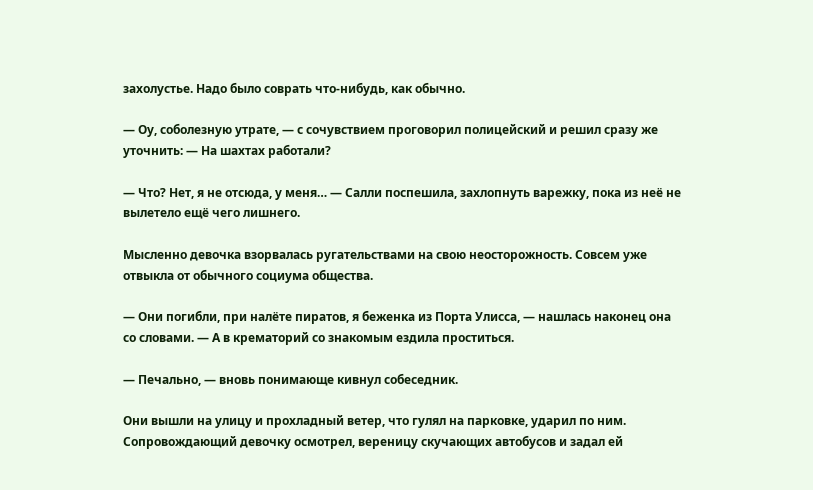захолустье. Надо было соврать что-нибудь, как обычно.

— Оу, соболезную утрате, — с сочувствием проговорил полицейский и решил сразу же уточнить: — На шахтах работали?

— Что? Нет, я не отсюда, у меня… — Салли поспешила, захлопнуть варежку, пока из неё не вылетело ещё чего лишнего.

Мысленно девочка взорвалась ругательствами на свою неосторожность. Совсем уже отвыкла от обычного социума общества.

— Они погибли, при налёте пиратов, я беженка из Порта Улисса, — нашлась наконец она со словами. — А в крематорий со знакомым ездила проститься.

— Печально, — вновь понимающе кивнул собеседник.

Они вышли на улицу и прохладный ветер, что гулял на парковке, ударил по ним. Сопровождающий девочку осмотрел, вереницу скучающих автобусов и задал ей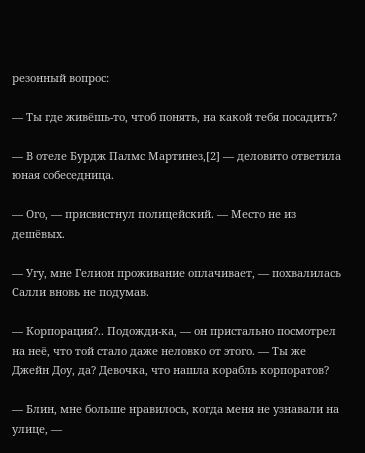резонный вопрос:

— Ты где живёшь-то, чтоб понять, на какой тебя посадить?

— В отеле Бурдж Палмс Мартинез,[2] — деловито ответила юная собеседница.

— Ого, — присвистнул полицейский. — Место не из дешёвых.

— Угу, мне Гелион проживание оплачивает, — похвалилась Салли вновь не подумав.

— Корпорация?.. Подожди-ка, — он пристально посмотрел на неё, что той стало даже неловко от этого. — Ты же Джейн Доу, да? Девочка, что нашла корабль корпоратов?

— Блин, мне больше нравилось, когда меня не узнавали на улице, —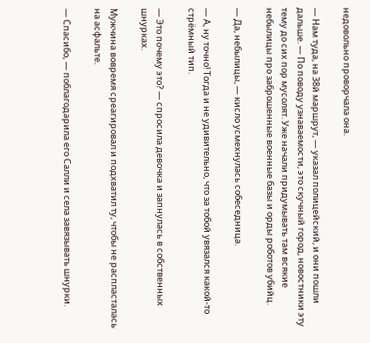недовольно проворчала она.

— Нам туда, на 38й маршрут, — указал полицейский, и они пошли дальше. — По поводу узнаваемости, это скучный город, новостники эту тему до сих пор мусолят. Уже начали придумывать там всякие небылицы про заброшенные военные базы и орды роботов убийц.

— Да, небылицы, — кисло усмехнулась собеседница.

— А, ну точно! Тогда и не удивительно, что за тобой увязался какой-то стрёмный тип.

— Это почему это? — спросила девочка и запнулась в собственных шнурках.

Мужчина вовремя среагировал и подхватил ту, чтобы не распласталась на асфальте.

— Спасибо, — поблагодарила его Салли и села завязывать шнурки.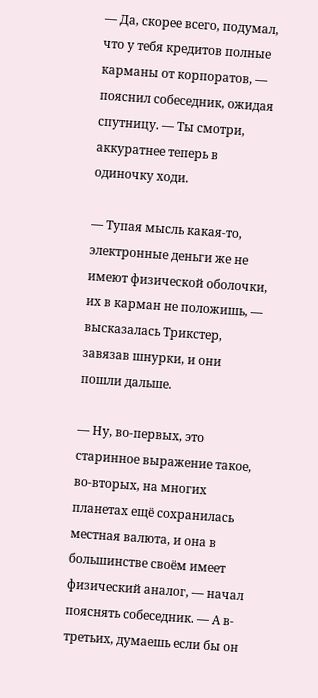— Да, скорее всего, подумал, что у тебя кредитов полные карманы от корпоратов, — пояснил собеседник, ожидая спутницу. — Ты смотри, аккуратнее теперь в одиночку ходи.

— Тупая мысль какая-то, электронные деньги же не имеют физической оболочки, их в карман не положишь, — высказалась Трикстер, завязав шнурки, и они пошли дальше.

— Ну, во-первых, это старинное выражение такое, во-вторых, на многих планетах ещё сохранилась местная валюта, и она в большинстве своём имеет физический аналог, — начал пояснять собеседник. — А в-третьих, думаешь если бы он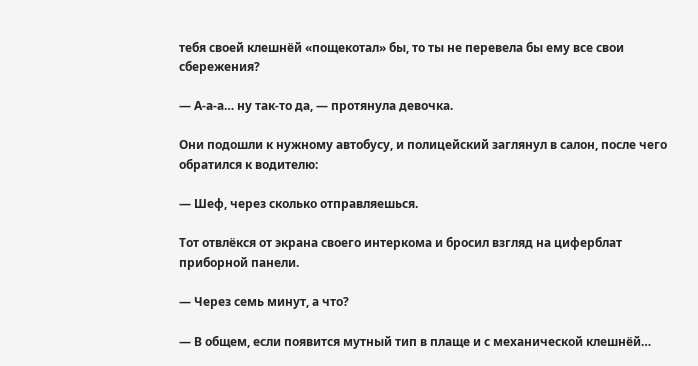тебя своей клешнёй «пощекотал» бы, то ты не перевела бы ему все свои сбережения?

— А-а-а… ну так-то да, — протянула девочка.

Они подошли к нужному автобусу, и полицейский заглянул в салон, после чего обратился к водителю:

— Шеф, через сколько отправляешься.

Тот отвлёкся от экрана своего интеркома и бросил взгляд на циферблат приборной панели.

— Через семь минут, а что?

— В общем, если появится мутный тип в плаще и с механической клешнёй…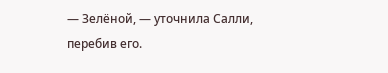— Зелёной, — уточнила Салли, перебив его.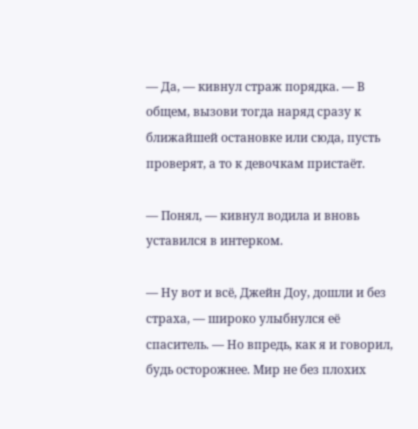— Да, — кивнул страж порядка. — В общем, вызови тогда наряд сразу к ближайшей остановке или сюда, пусть проверят, а то к девочкам пристаёт.

— Понял, — кивнул водила и вновь уставился в интерком.

— Ну вот и всё, Джейн Доу, дошли и без страха, — широко улыбнулся её спаситель. — Но впредь, как я и говорил, будь осторожнее. Мир не без плохих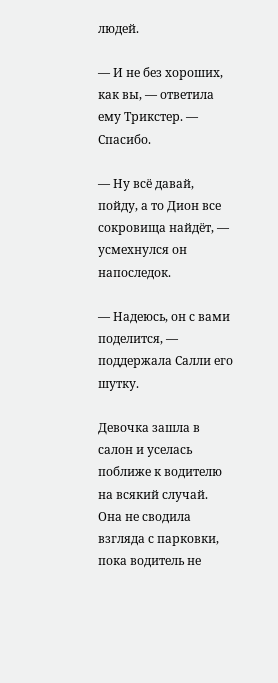людей.

— И не без хороших, как вы, — ответила ему Трикстер. — Спасибо.

— Ну всё давай, пойду, а то Дион все сокровища найдёт, — усмехнулся он напоследок.

— Надеюсь, он с вами поделится, — поддержала Салли его шутку.

Девочка зашла в салон и уселась поближе к водителю на всякий случай. Она не сводила взгляда с парковки, пока водитель не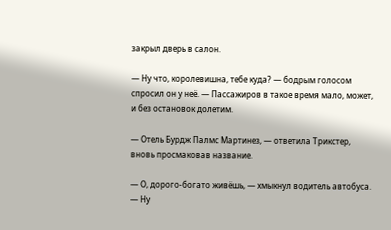закрыл дверь в салон.

— Ну что, королевишна, тебе куда? — бодрым голосом спросил он у неё. — Пассажиров в такое время мало, может, и без остановок долетим.

— Отель Бурдж Палмс Мартинез, — ответила Трикстер, вновь просмаковав название.

— О, дорого-богато живёшь, — хмыкнул водитель автобуса. — Ну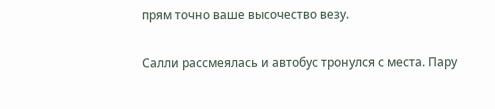прям точно ваше высочество везу.

Салли рассмеялась и автобус тронулся с места. Пару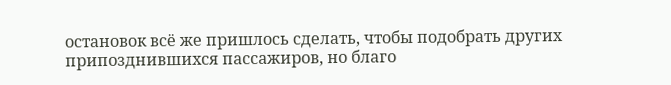остановок всё же пришлось сделать, чтобы подобрать других припозднившихся пассажиров, но благо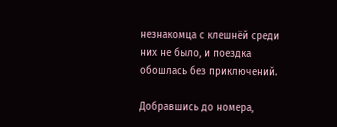незнакомца с клешнёй среди них не было, и поездка обошлась без приключений.

Добравшись до номера,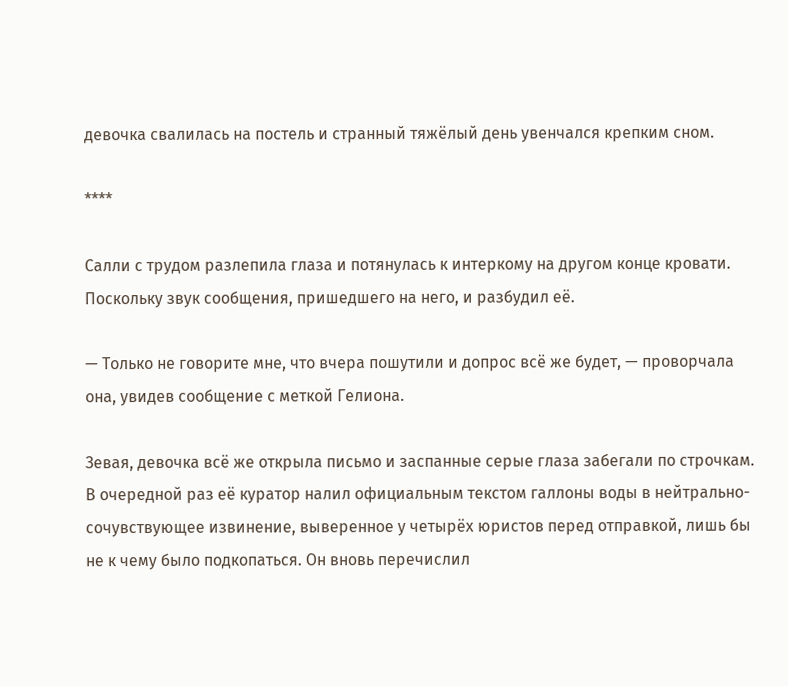девочка свалилась на постель и странный тяжёлый день увенчался крепким сном.

****

Салли с трудом разлепила глаза и потянулась к интеркому на другом конце кровати. Поскольку звук сообщения, пришедшего на него, и разбудил её.

— Только не говорите мне, что вчера пошутили и допрос всё же будет, — проворчала она, увидев сообщение с меткой Гелиона.

Зевая, девочка всё же открыла письмо и заспанные серые глаза забегали по строчкам. В очередной раз её куратор налил официальным текстом галлоны воды в нейтрально-сочувствующее извинение, выверенное у четырёх юристов перед отправкой, лишь бы не к чему было подкопаться. Он вновь перечислил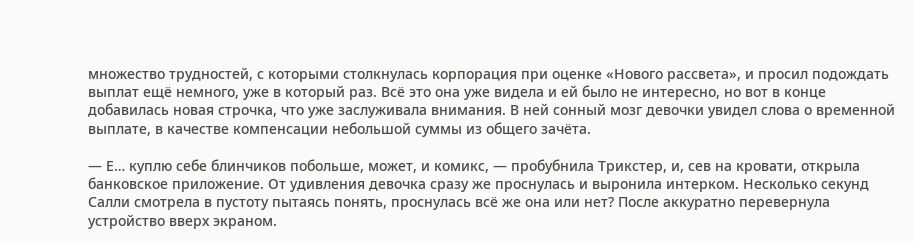множество трудностей, с которыми столкнулась корпорация при оценке «Нового рассвета», и просил подождать выплат ещё немного, уже в который раз. Всё это она уже видела и ей было не интересно, но вот в конце добавилась новая строчка, что уже заслуживала внимания. В ней сонный мозг девочки увидел слова о временной выплате, в качестве компенсации небольшой суммы из общего зачёта.

— Е… куплю себе блинчиков побольше, может, и комикс, — пробубнила Трикстер, и, сев на кровати, открыла банковское приложение. От удивления девочка сразу же проснулась и выронила интерком. Несколько секунд Салли смотрела в пустоту пытаясь понять, проснулась всё же она или нет? После аккуратно перевернула устройство вверх экраном.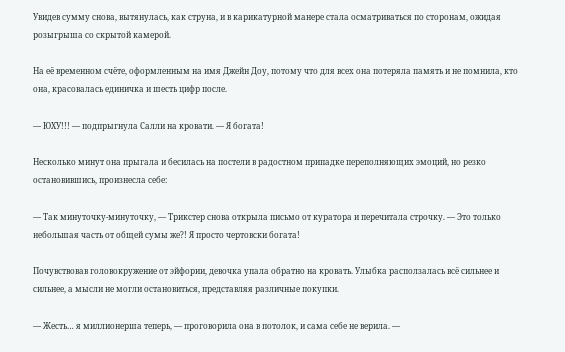Увидев сумму снова, вытянулась, как струна, и в карикатурной манере стала осматриваться по сторонам, ожидая розыгрыша со скрытой камерой.

На её временном счёте, оформленным на имя Джейн Доу, потому что для всех она потеряла память и не помнила, кто она, красовалась единичка и шесть цифр после.

— ЮХУ!!! — подпрыгнула Салли на кровати. — Я богата!

Несколько минут она прыгала и бесилась на постели в радостном припадке переполняющих эмоций, но резко остановившись, произнесла себе:

— Так минуточку-минуточку, — Трикстер снова открыла письмо от куратора и перечитала строчку. — Это только небольшая часть от общей сумы же?! Я просто чертовски богата!

Почувствовав головокружение от эйфории, девочка упала обратно на кровать. Улыбка расползалась всё сильнее и сильнее, а мысли не могли остановиться, представляя различные покупки.

— Жесть… я миллионерша теперь, — проговорила она в потолок, и сама себе не верила. —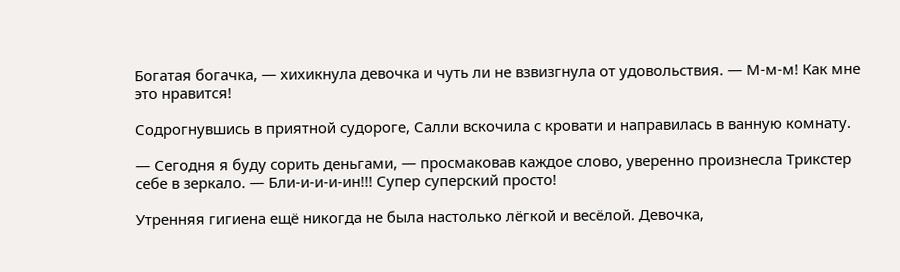Богатая богачка, — хихикнула девочка и чуть ли не взвизгнула от удовольствия. — М-м-м! Как мне это нравится!

Содрогнувшись в приятной судороге, Салли вскочила с кровати и направилась в ванную комнату.

— Сегодня я буду сорить деньгами, — просмаковав каждое слово, уверенно произнесла Трикстер себе в зеркало. — Бли-и-и-и-ин!!! Супер суперский просто!

Утренняя гигиена ещё никогда не была настолько лёгкой и весёлой. Девочка,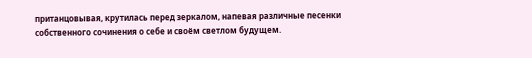пританцовывая, крутилась перед зеркалом, напевая различные песенки собственного сочинения о себе и своём светлом будущем.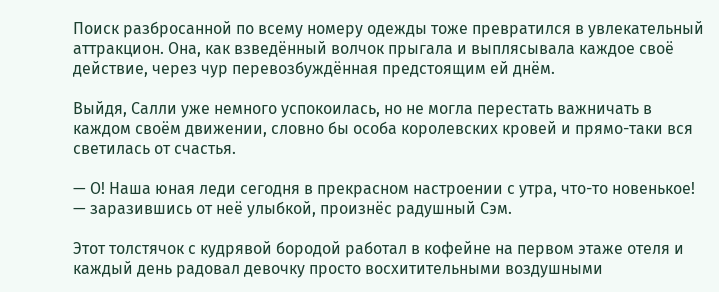Поиск разбросанной по всему номеру одежды тоже превратился в увлекательный аттракцион. Она, как взведённый волчок прыгала и выплясывала каждое своё действие, через чур перевозбуждённая предстоящим ей днём.

Выйдя, Салли уже немного успокоилась, но не могла перестать важничать в каждом своём движении, словно бы особа королевских кровей и прямо-таки вся светилась от счастья.

— О! Наша юная леди сегодня в прекрасном настроении с утра, что-то новенькое! — заразившись от неё улыбкой, произнёс радушный Сэм.

Этот толстячок с кудрявой бородой работал в кофейне на первом этаже отеля и каждый день радовал девочку просто восхитительными воздушными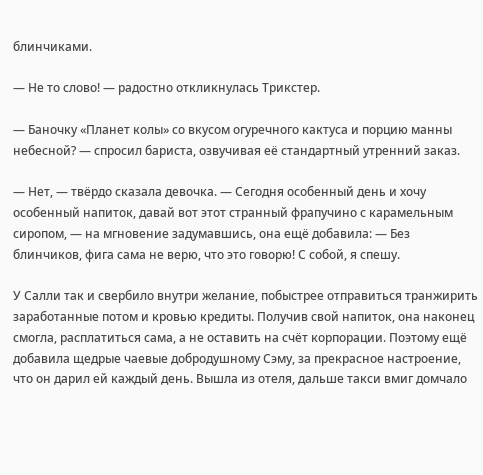блинчиками.

— Не то слово! — радостно откликнулась Трикстер.

— Баночку «Планет колы» со вкусом огуречного кактуса и порцию манны небесной? — спросил бариста, озвучивая её стандартный утренний заказ.

— Нет, — твёрдо сказала девочка. — Сегодня особенный день и хочу особенный напиток, давай вот этот странный фрапучино с карамельным сиропом, — на мгновение задумавшись, она ещё добавила: — Без блинчиков, фига сама не верю, что это говорю! С собой, я спешу.

У Салли так и свербило внутри желание, побыстрее отправиться транжирить заработанные потом и кровью кредиты. Получив свой напиток, она наконец смогла, расплатиться сама, а не оставить на счёт корпорации. Поэтому ещё добавила щедрые чаевые добродушному Сэму, за прекрасное настроение, что он дарил ей каждый день. Вышла из отеля, дальше такси вмиг домчало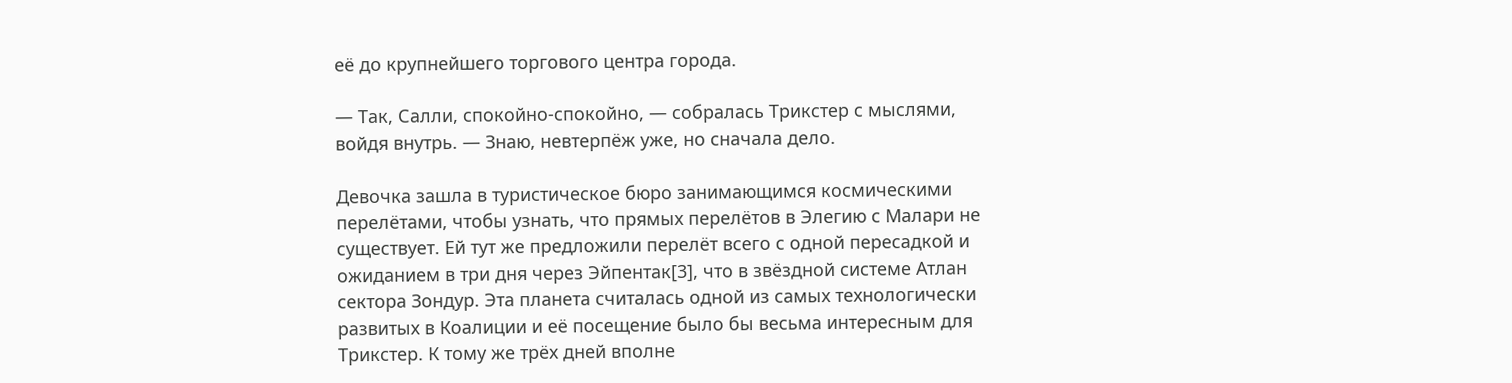её до крупнейшего торгового центра города.

— Так, Салли, спокойно-спокойно, — собралась Трикстер с мыслями, войдя внутрь. — Знаю, невтерпёж уже, но сначала дело.

Девочка зашла в туристическое бюро занимающимся космическими перелётами, чтобы узнать, что прямых перелётов в Элегию с Малари не существует. Ей тут же предложили перелёт всего с одной пересадкой и ожиданием в три дня через Эйпентак[3], что в звёздной системе Атлан сектора Зондур. Эта планета считалась одной из самых технологически развитых в Коалиции и её посещение было бы весьма интересным для Трикстер. К тому же трёх дней вполне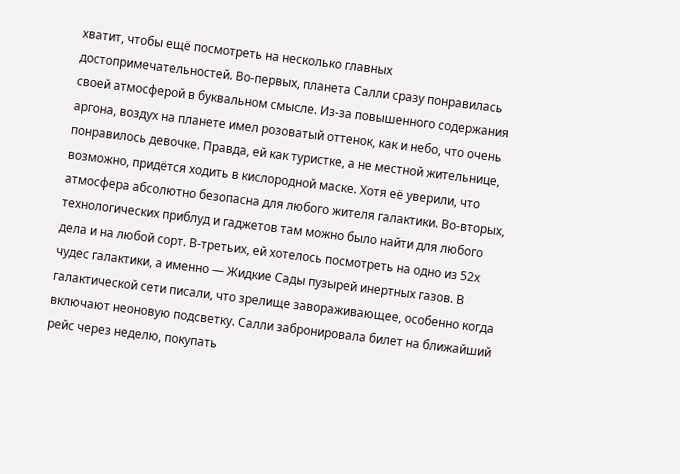хватит, чтобы ещё посмотреть на несколько главных достопримечательностей. Во-первых, планета Салли сразу понравилась своей атмосферой в буквальном смысле. Из-за повышенного содержания аргона, воздух на планете имел розоватый оттенок, как и небо, что очень понравилось девочке. Правда, ей как туристке, а не местной жительнице, возможно, придётся ходить в кислородной маске. Хотя её уверили, что атмосфера абсолютно безопасна для любого жителя галактики. Во-вторых, технологических приблуд и гаджетов там можно было найти для любого дела и на любой сорт. В-третьих, ей хотелось посмотреть на одно из 52х чудес галактики, а именно — Жидкие Сады пузырей инертных газов. В галактической сети писали, что зрелище завораживающее, особенно когда включают неоновую подсветку. Салли забронировала билет на ближайший рейс через неделю, покупать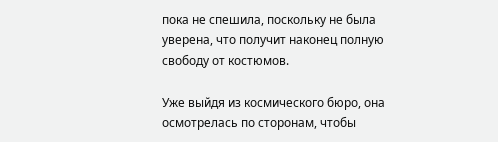пока не спешила, поскольку не была уверена, что получит наконец полную свободу от костюмов.

Уже выйдя из космического бюро, она осмотрелась по сторонам, чтобы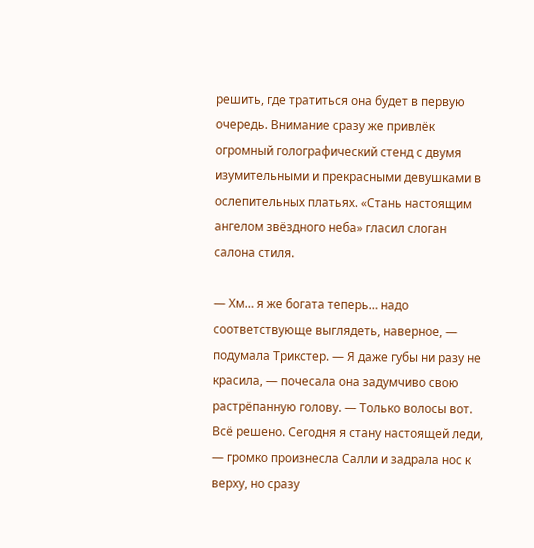решить, где тратиться она будет в первую очередь. Внимание сразу же привлёк огромный голографический стенд с двумя изумительными и прекрасными девушками в ослепительных платьях. «Стань настоящим ангелом звёздного неба» гласил слоган салона стиля.

— Хм… я же богата теперь… надо соответствующе выглядеть, наверное, — подумала Трикстер. — Я даже губы ни разу не красила, — почесала она задумчиво свою растрёпанную голову. — Только волосы вот. Всё решено. Сегодня я стану настоящей леди, — громко произнесла Салли и задрала нос к верху, но сразу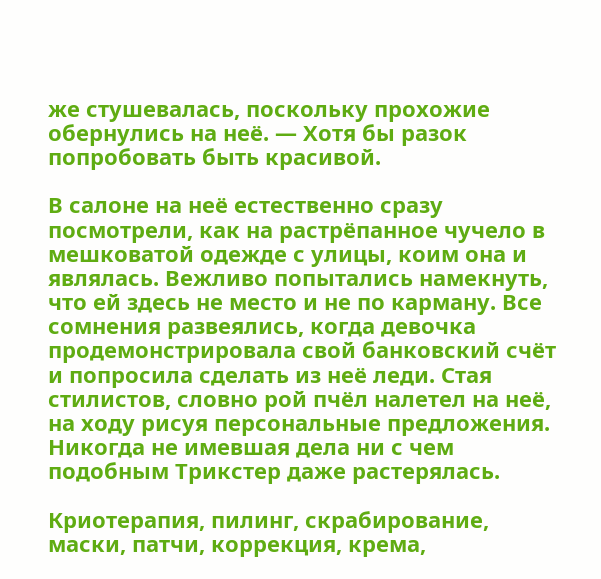же стушевалась, поскольку прохожие обернулись на неё. — Хотя бы разок попробовать быть красивой.

В салоне на неё естественно сразу посмотрели, как на растрёпанное чучело в мешковатой одежде с улицы, коим она и являлась. Вежливо попытались намекнуть, что ей здесь не место и не по карману. Все сомнения развеялись, когда девочка продемонстрировала свой банковский счёт и попросила сделать из неё леди. Стая стилистов, словно рой пчёл налетел на неё, на ходу рисуя персональные предложения. Никогда не имевшая дела ни с чем подобным Трикстер даже растерялась.

Криотерапия, пилинг, скрабирование, маски, патчи, коррекция, крема,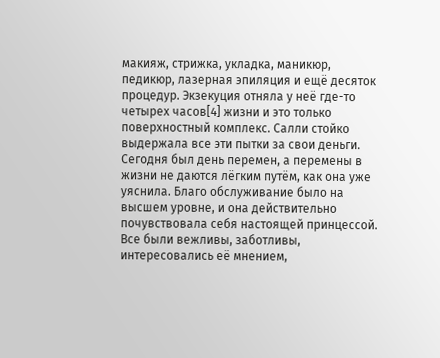макияж, стрижка, укладка, маникюр, педикюр, лазерная эпиляция и ещё десяток процедур. Экзекуция отняла у неё где-то четырех часов[4] жизни и это только поверхностный комплекс. Салли стойко выдержала все эти пытки за свои деньги. Сегодня был день перемен, а перемены в жизни не даются лёгким путём, как она уже уяснила. Благо обслуживание было на высшем уровне, и она действительно почувствовала себя настоящей принцессой. Все были вежливы, заботливы, интересовались её мнением,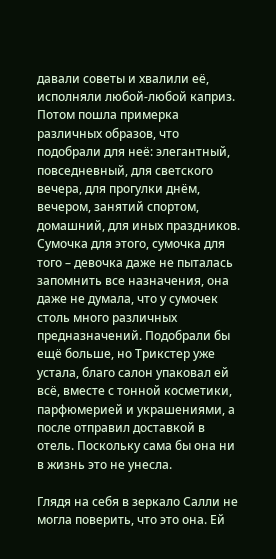давали советы и хвалили её, исполняли любой-любой каприз. Потом пошла примерка различных образов, что подобрали для неё: элегантный, повседневный, для светского вечера, для прогулки днём, вечером, занятий спортом, домашний, для иных праздников. Сумочка для этого, сумочка для того – девочка даже не пыталась запомнить все назначения, она даже не думала, что у сумочек столь много различных предназначений. Подобрали бы ещё больше, но Трикстер уже устала, благо салон упаковал ей всё, вместе с тонной косметики, парфюмерией и украшениями, а после отправил доставкой в отель. Поскольку сама бы она ни в жизнь это не унесла.

Глядя на себя в зеркало Салли не могла поверить, что это она. Ей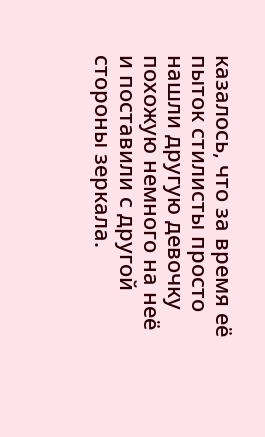казалось, что за время её пыток стилисты просто нашли другую девочку похожую немного на неё и поставили с другой стороны зеркала.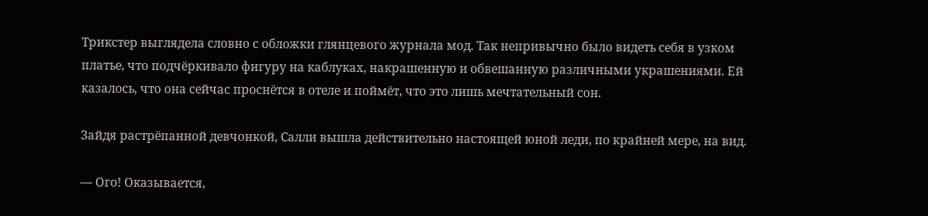Трикстер выглядела словно с обложки глянцевого журнала мод. Так непривычно было видеть себя в узком платье, что подчёркивало фигуру на каблуках, накрашенную и обвешанную различными украшениями. Ей казалось, что она сейчас проснётся в отеле и поймёт, что это лишь мечтательный сон.

Зайдя растрёпанной девчонкой, Салли вышла действительно настоящей юной леди, по крайней мере, на вид.

— Ого! Оказывается,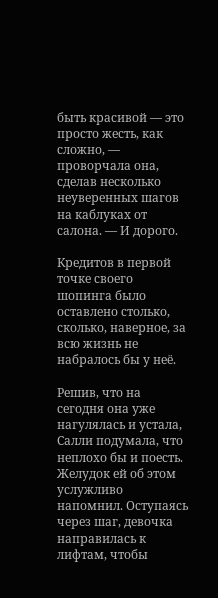быть красивой — это просто жесть, как сложно, — проворчала она, сделав несколько неуверенных шагов на каблуках от салона. — И дорого.

Кредитов в первой точке своего шопинга было оставлено столько, сколько, наверное, за всю жизнь не набралось бы у неё.

Решив, что на сегодня она уже нагулялась и устала, Салли подумала, что неплохо бы и поесть. Желудок ей об этом услужливо напомнил. Оступаясь через шаг, девочка направилась к лифтам, чтобы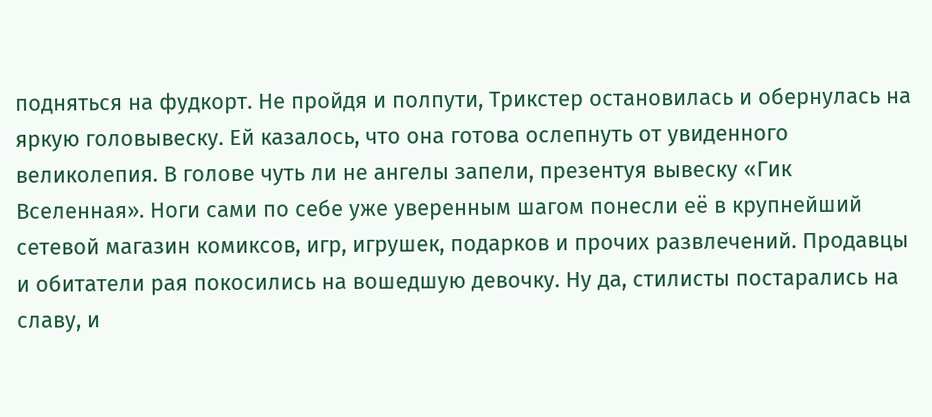подняться на фудкорт. Не пройдя и полпути, Трикстер остановилась и обернулась на яркую головывеску. Ей казалось, что она готова ослепнуть от увиденного великолепия. В голове чуть ли не ангелы запели, презентуя вывеску «Гик Вселенная». Ноги сами по себе уже уверенным шагом понесли её в крупнейший сетевой магазин комиксов, игр, игрушек, подарков и прочих развлечений. Продавцы и обитатели рая покосились на вошедшую девочку. Ну да, стилисты постарались на славу, и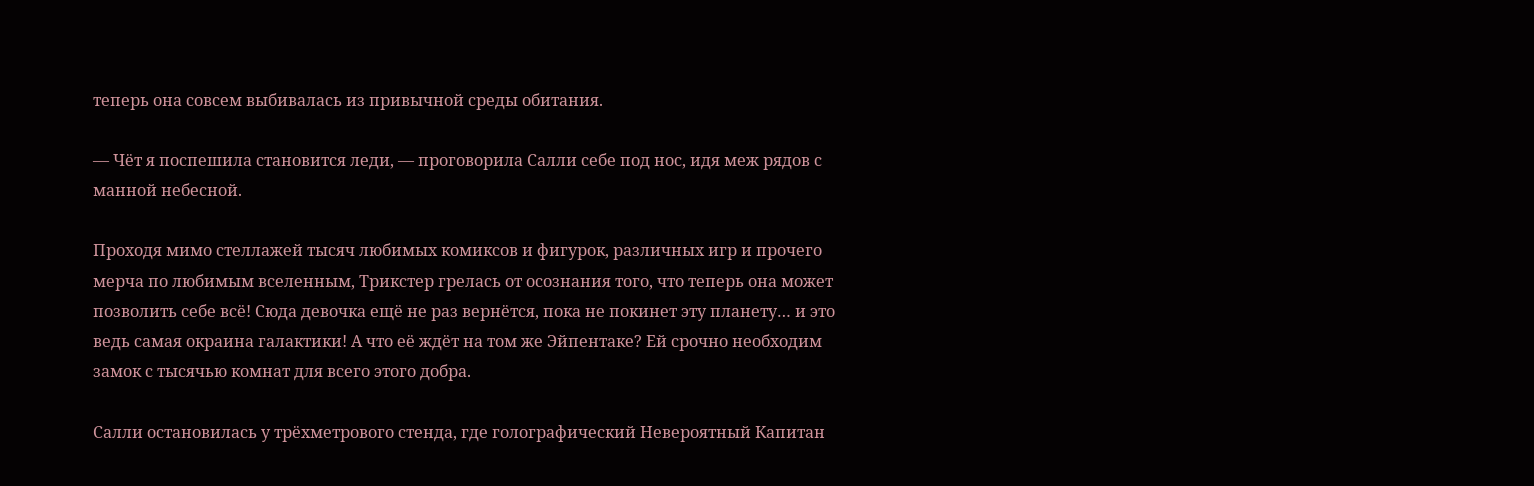теперь она совсем выбивалась из привычной среды обитания.

— Чёт я поспешила становится леди, — проговорила Салли себе под нос, идя меж рядов с манной небесной.

Проходя мимо стеллажей тысяч любимых комиксов и фигурок, различных игр и прочего мерча по любимым вселенным, Трикстер грелась от осознания того, что теперь она может позволить себе всё! Сюда девочка ещё не раз вернётся, пока не покинет эту планету… и это ведь самая окраина галактики! А что её ждёт на том же Эйпентаке? Ей срочно необходим замок с тысячью комнат для всего этого добра.

Салли остановилась у трёхметрового стенда, где голографический Невероятный Капитан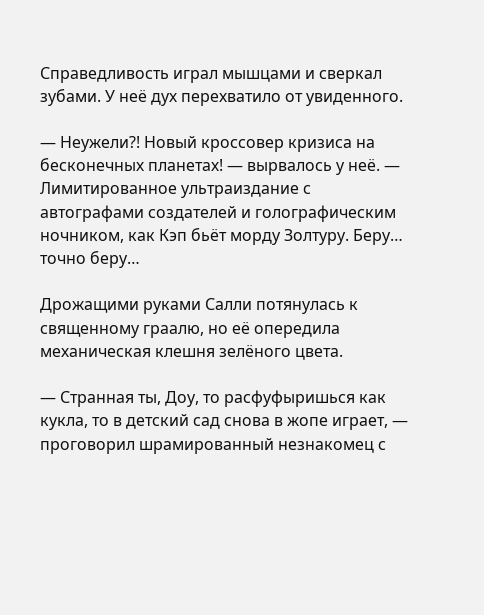Справедливость играл мышцами и сверкал зубами. У неё дух перехватило от увиденного.

— Неужели?! Новый кроссовер кризиса на бесконечных планетах! — вырвалось у неё. — Лимитированное ультраиздание с автографами создателей и голографическим ночником, как Кэп бьёт морду Золтуру. Беру… точно беру…

Дрожащими руками Салли потянулась к священному граалю, но её опередила механическая клешня зелёного цвета.

— Странная ты, Доу, то расфуфыришься как кукла, то в детский сад снова в жопе играет, — проговорил шрамированный незнакомец с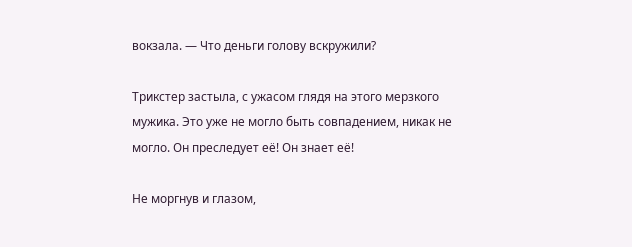вокзала. — Что деньги голову вскружили?

Трикстер застыла, с ужасом глядя на этого мерзкого мужика. Это уже не могло быть совпадением, никак не могло. Он преследует её! Он знает её!

Не моргнув и глазом,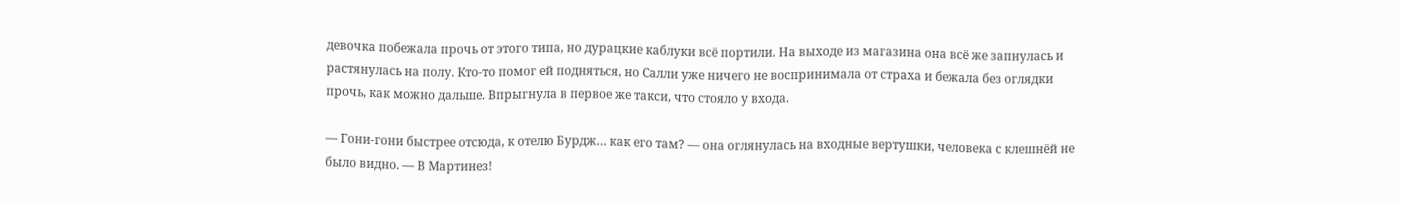девочка побежала прочь от этого типа, но дурацкие каблуки всё портили. На выходе из магазина она всё же запнулась и растянулась на полу. Кто-то помог ей подняться, но Салли уже ничего не воспринимала от страха и бежала без оглядки прочь, как можно дальше. Впрыгнула в первое же такси, что стояло у входа.

— Гони-гони быстрее отсюда, к отелю Бурдж… как его там? — она оглянулась на входные вертушки, человека с клешнёй не было видно. — В Мартинез!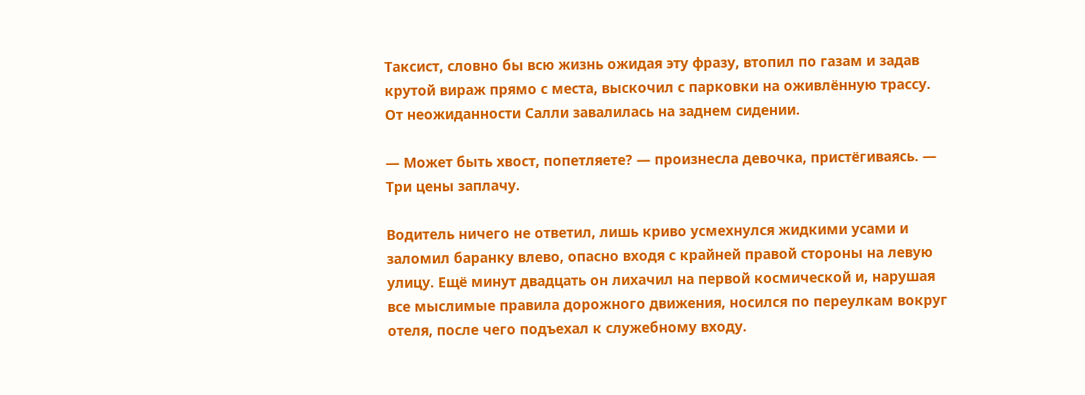Таксист, словно бы всю жизнь ожидая эту фразу, втопил по газам и задав крутой вираж прямо с места, выскочил с парковки на оживлённую трассу. От неожиданности Салли завалилась на заднем сидении.

— Может быть хвост, попетляете? — произнесла девочка, пристёгиваясь. — Три цены заплачу.

Водитель ничего не ответил, лишь криво усмехнулся жидкими усами и заломил баранку влево, опасно входя с крайней правой стороны на левую улицу. Ещё минут двадцать он лихачил на первой космической и, нарушая все мыслимые правила дорожного движения, носился по переулкам вокруг отеля, после чего подъехал к служебному входу.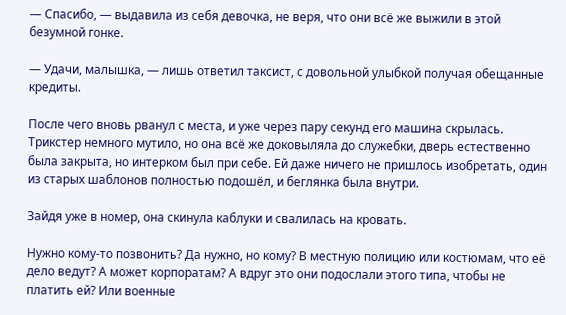— Спасибо, — выдавила из себя девочка, не веря, что они всё же выжили в этой безумной гонке.

— Удачи, малышка, — лишь ответил таксист, с довольной улыбкой получая обещанные кредиты.

После чего вновь рванул с места, и уже через пару секунд его машина скрылась. Трикстер немного мутило, но она всё же доковыляла до служебки, дверь естественно была закрыта, но интерком был при себе. Ей даже ничего не пришлось изобретать, один из старых шаблонов полностью подошёл, и беглянка была внутри.

Зайдя уже в номер, она скинула каблуки и свалилась на кровать.

Нужно кому-то позвонить? Да нужно, но кому? В местную полицию или костюмам, что её дело ведут? А может корпоратам? А вдруг это они подослали этого типа, чтобы не платить ей? Или военные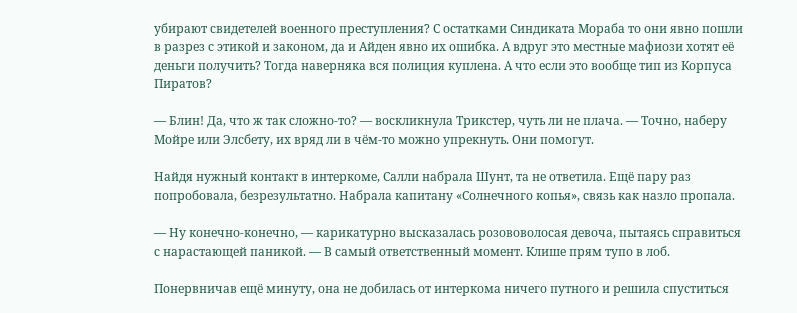убирают свидетелей военного преступления? С остатками Синдиката Мораба то они явно пошли в разрез с этикой и законом, да и Айден явно их ошибка. А вдруг это местные мафиози хотят её деньги получить? Тогда наверняка вся полиция куплена. А что если это вообще тип из Корпуса Пиратов?

— Блин! Да, что ж так сложно-то? — воскликнула Трикстер, чуть ли не плача. — Точно, наберу Мойре или Элсбету, их вряд ли в чём-то можно упрекнуть. Они помогут.

Найдя нужный контакт в интеркоме, Салли набрала Шунт, та не ответила. Ещё пару раз попробовала, безрезультатно. Набрала капитану «Солнечного копья», связь как назло пропала.

— Ну конечно-конечно, — карикатурно высказалась розововолосая девоча, пытаясь справиться с нарастающей паникой. — В самый ответственный момент. Клише прям тупо в лоб.

Понервничав ещё минуту, она не добилась от интеркома ничего путного и решила спуститься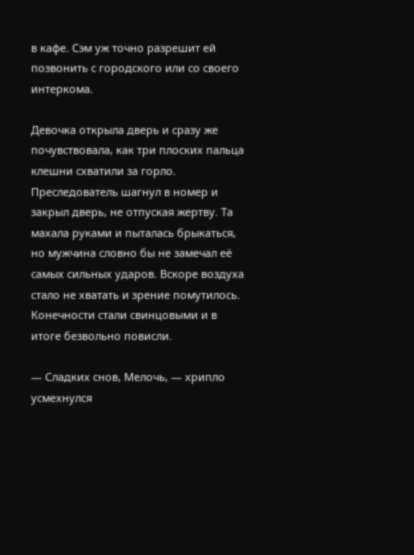в кафе. Сэм уж точно разрешит ей позвонить с городского или со своего интеркома.

Девочка открыла дверь и сразу же почувствовала, как три плоских пальца клешни схватили за горло. Преследователь шагнул в номер и закрыл дверь, не отпуская жертву. Та махала руками и пыталась брыкаться, но мужчина словно бы не замечал её самых сильных ударов. Вскоре воздуха стало не хватать и зрение помутилось. Конечности стали свинцовыми и в итоге безвольно повисли.

— Сладких снов, Мелочь, — хрипло усмехнулся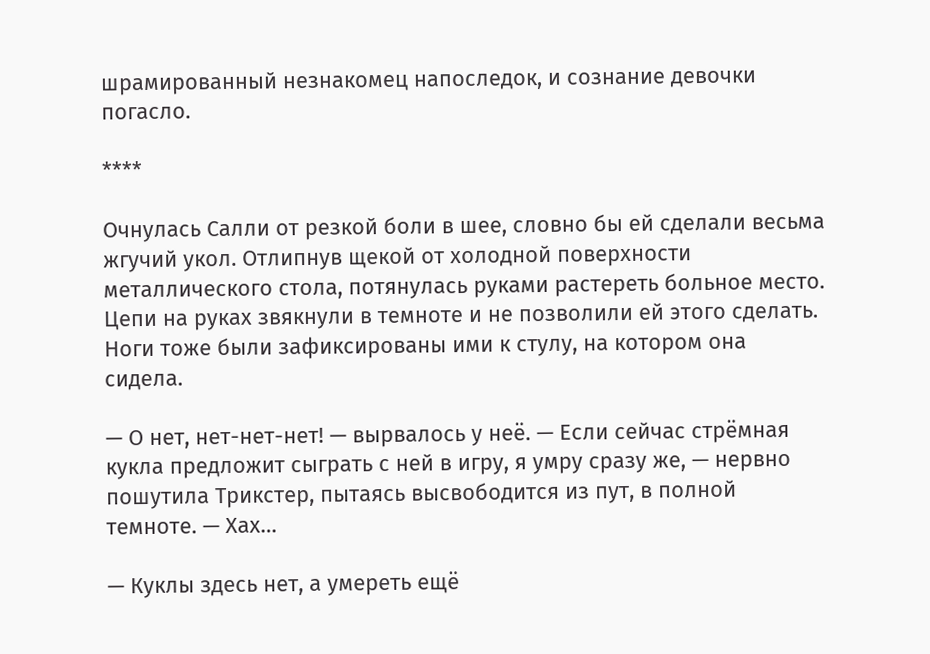шрамированный незнакомец напоследок, и сознание девочки погасло.

****

Очнулась Салли от резкой боли в шее, словно бы ей сделали весьма жгучий укол. Отлипнув щекой от холодной поверхности металлического стола, потянулась руками растереть больное место. Цепи на руках звякнули в темноте и не позволили ей этого сделать. Ноги тоже были зафиксированы ими к стулу, на котором она сидела.

— О нет, нет-нет-нет! — вырвалось у неё. — Если сейчас стрёмная кукла предложит сыграть с ней в игру, я умру сразу же, — нервно пошутила Трикстер, пытаясь высвободится из пут, в полной темноте. — Хах…

— Куклы здесь нет, а умереть ещё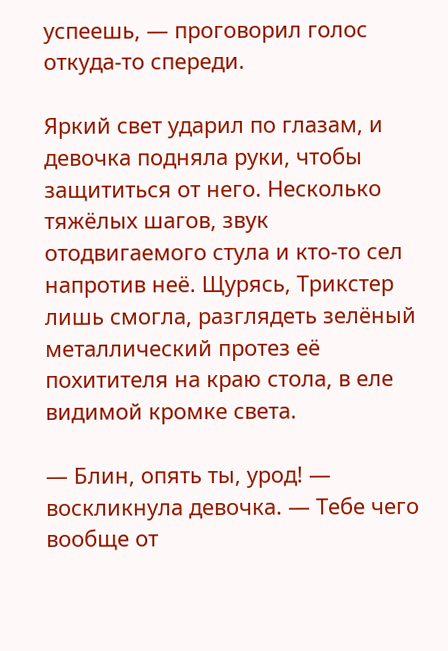успеешь, — проговорил голос откуда-то спереди.

Яркий свет ударил по глазам, и девочка подняла руки, чтобы защититься от него. Несколько тяжёлых шагов, звук отодвигаемого стула и кто-то сел напротив неё. Щурясь, Трикстер лишь смогла, разглядеть зелёный металлический протез её похитителя на краю стола, в еле видимой кромке света.

— Блин, опять ты, урод! — воскликнула девочка. — Тебе чего вообще от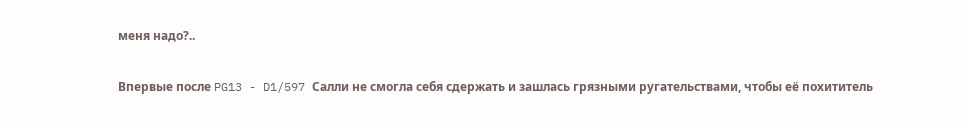меня надо?..

Впервые после PG13 - D1/597 Салли не смогла себя сдержать и зашлась грязными ругательствами, чтобы её похититель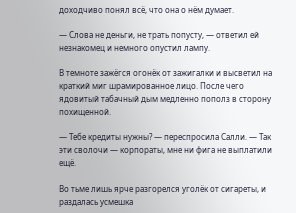доходчиво понял всё, что она о нём думает.

— Слова не деньги, не трать попусту, — ответил ей незнакомец и немного опустил лампу.

В темноте зажёгся огонёк от зажигалки и высветил на краткий миг шрамированное лицо. После чего ядовитый табачный дым медленно пополз в сторону похищенной.

— Тебе кредиты нужны? — переспросила Салли. — Так эти сволочи — корпораты, мне ни фига не выплатили ещё.

Во тьме лишь ярче разгорелся уголёк от сигареты, и раздалась усмешка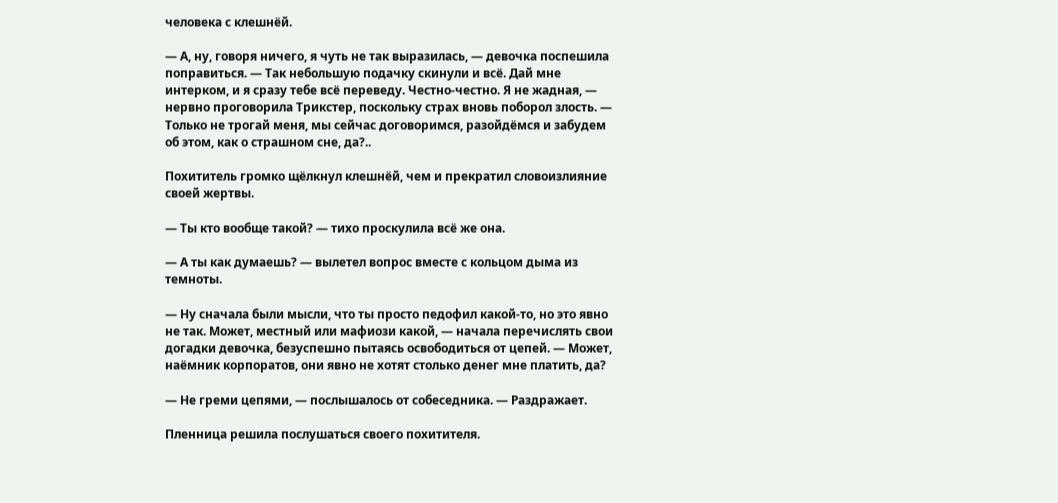человека с клешнёй.

— А, ну, говоря ничего, я чуть не так выразилась, — девочка поспешила поправиться. — Так небольшую подачку скинули и всё. Дай мне интерком, и я сразу тебе всё переведу. Честно-честно. Я не жадная, — нервно проговорила Трикстер, поскольку страх вновь поборол злость. — Только не трогай меня, мы сейчас договоримся, разойдёмся и забудем об этом, как о страшном сне, да?..

Похититель громко щёлкнул клешнёй, чем и прекратил словоизлияние своей жертвы.

— Ты кто вообще такой? — тихо проскулила всё же она.

— А ты как думаешь? — вылетел вопрос вместе с кольцом дыма из темноты.

— Ну сначала были мысли, что ты просто педофил какой-то, но это явно не так. Может, местный или мафиози какой, — начала перечислять свои догадки девочка, безуспешно пытаясь освободиться от цепей. — Может, наёмник корпоратов, они явно не хотят столько денег мне платить, да?

— Не греми цепями, — послышалось от собеседника. — Раздражает.

Пленница решила послушаться своего похитителя.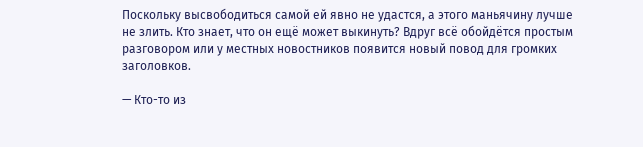Поскольку высвободиться самой ей явно не удастся, а этого маньячину лучше не злить. Кто знает, что он ещё может выкинуть? Вдруг всё обойдётся простым разговором или у местных новостников появится новый повод для громких заголовков.

— Кто-то из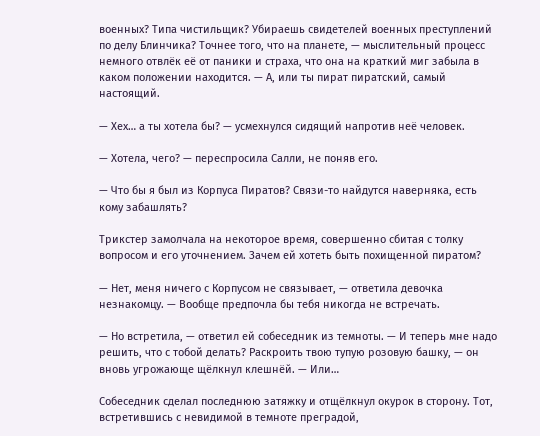военных? Типа чистильщик? Убираешь свидетелей военных преступлений по делу Блинчика? Точнее того, что на планете, — мыслительный процесс немного отвлёк её от паники и страха, что она на краткий миг забыла в каком положении находится. — А, или ты пират пиратский, самый настоящий.

— Хех… а ты хотела бы? — усмехнулся сидящий напротив неё человек.

— Хотела, чего? — переспросила Салли, не поняв его.

— Что бы я был из Корпуса Пиратов? Связи-то найдутся наверняка, есть кому забашлять?

Трикстер замолчала на некоторое время, совершенно сбитая с толку вопросом и его уточнением. Зачем ей хотеть быть похищенной пиратом?

— Нет, меня ничего с Корпусом не связывает, — ответила девочка незнакомцу. — Вообще предпочла бы тебя никогда не встречать.

— Но встретила, — ответил ей собеседник из темноты. — И теперь мне надо решить, что с тобой делать? Раскроить твою тупую розовую башку, — он вновь угрожающе щёлкнул клешнёй. — Или…

Собеседник сделал последнюю затяжку и отщёлкнул окурок в сторону. Тот, встретившись с невидимой в темноте преградой,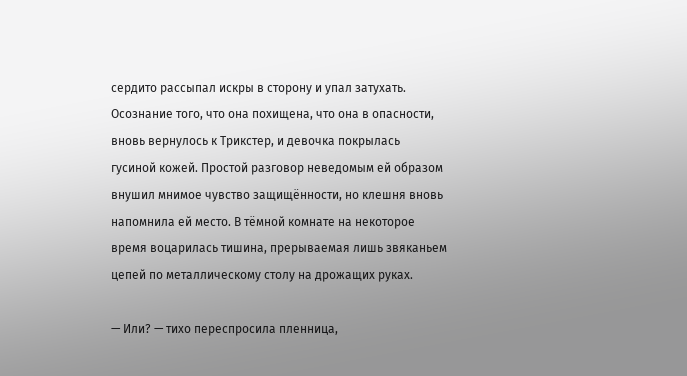сердито рассыпал искры в сторону и упал затухать. Осознание того, что она похищена, что она в опасности, вновь вернулось к Трикстер, и девочка покрылась гусиной кожей. Простой разговор неведомым ей образом внушил мнимое чувство защищённости, но клешня вновь напомнила ей место. В тёмной комнате на некоторое время воцарилась тишина, прерываемая лишь звяканьем цепей по металлическому столу на дрожащих руках.

— Или? — тихо переспросила пленница,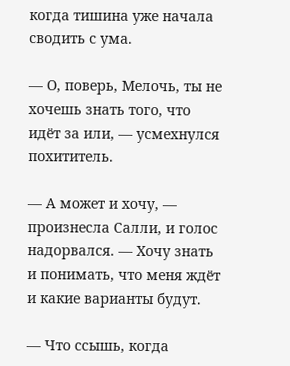когда тишина уже начала сводить с ума.

— О, поверь, Мелочь, ты не хочешь знать того, что идёт за или, — усмехнулся похититель.

— А может и хочу, — произнесла Салли, и голос надорвался. — Хочу знать и понимать, что меня ждёт и какие варианты будут.

— Что ссышь, когда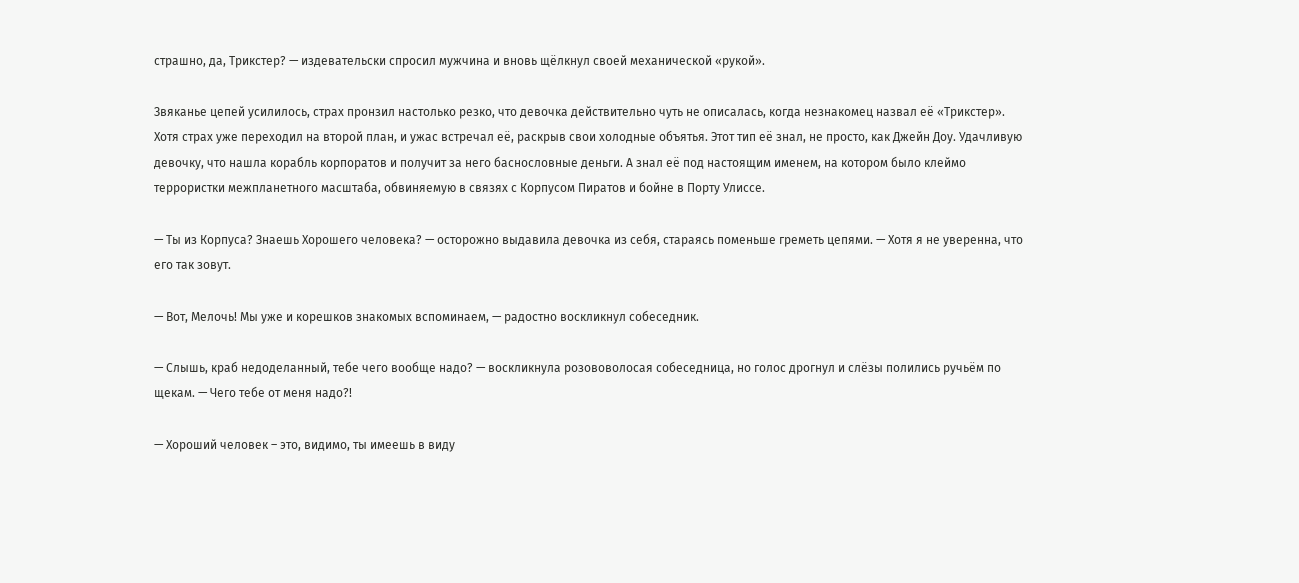страшно, да, Трикстер? — издевательски спросил мужчина и вновь щёлкнул своей механической «рукой».

Звяканье цепей усилилось, страх пронзил настолько резко, что девочка действительно чуть не описалась, когда незнакомец назвал её «Трикстер». Хотя страх уже переходил на второй план, и ужас встречал её, раскрыв свои холодные объятья. Этот тип её знал, не просто, как Джейн Доу. Удачливую девочку, что нашла корабль корпоратов и получит за него баснословные деньги. А знал её под настоящим именем, на котором было клеймо террористки межпланетного масштаба, обвиняемую в связях с Корпусом Пиратов и бойне в Порту Улиссе.

— Ты из Корпуса? Знаешь Хорошего человека? — осторожно выдавила девочка из себя, стараясь поменьше греметь цепями. — Хотя я не уверенна, что его так зовут.

— Вот, Мелочь! Мы уже и корешков знакомых вспоминаем, — радостно воскликнул собеседник.

— Слышь, краб недоделанный, тебе чего вообще надо? — воскликнула розововолосая собеседница, но голос дрогнул и слёзы полились ручьём по щекам. — Чего тебе от меня надо?!

— Хороший человек – это, видимо, ты имеешь в виду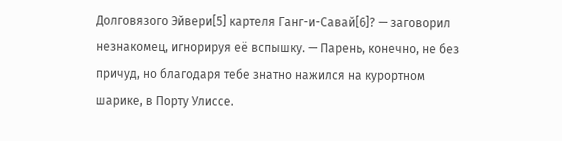Долговязого Эйвери[5] картеля Ганг-и-Савай[6]? — заговорил незнакомец, игнорируя её вспышку. — Парень, конечно, не без причуд, но благодаря тебе знатно нажился на курортном шарике, в Порту Улиссе.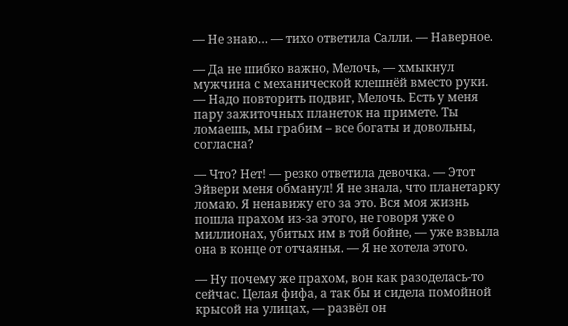— Не знаю… — тихо ответила Салли. — Наверное.

— Да не шибко важно, Мелочь, — хмыкнул мужчина с механической клешнёй вместо руки. — Надо повторить подвиг, Мелочь. Есть у меня пару зажиточных планеток на примете. Ты ломаешь, мы грабим – все богаты и довольны, согласна?

— Что? Нет! — резко ответила девочка. — Этот Эйвери меня обманул! Я не знала, что планетарку ломаю. Я ненавижу его за это. Вся моя жизнь пошла прахом из-за этого, не говоря уже о миллионах, убитых им в той бойне, — уже взвыла она в конце от отчаянья. — Я не хотела этого.

— Ну почему же прахом, вон как разоделась-то сейчас. Целая фифа, а так бы и сидела помойной крысой на улицах, — развёл он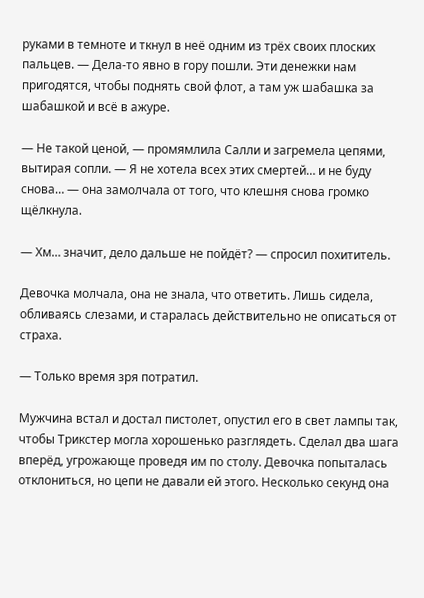руками в темноте и ткнул в неё одним из трёх своих плоских пальцев. — Дела-то явно в гору пошли. Эти денежки нам пригодятся, чтобы поднять свой флот, а там уж шабашка за шабашкой и всё в ажуре.

— Не такой ценой, — промямлила Салли и загремела цепями, вытирая сопли. — Я не хотела всех этих смертей… и не буду снова… — она замолчала от того, что клешня снова громко щёлкнула.

— Хм… значит, дело дальше не пойдёт? — спросил похититель.

Девочка молчала, она не знала, что ответить. Лишь сидела, обливаясь слезами, и старалась действительно не описаться от страха.

— Только время зря потратил.

Мужчина встал и достал пистолет, опустил его в свет лампы так, чтобы Трикстер могла хорошенько разглядеть. Сделал два шага вперёд, угрожающе проведя им по столу. Девочка попыталась отклониться, но цепи не давали ей этого. Несколько секунд она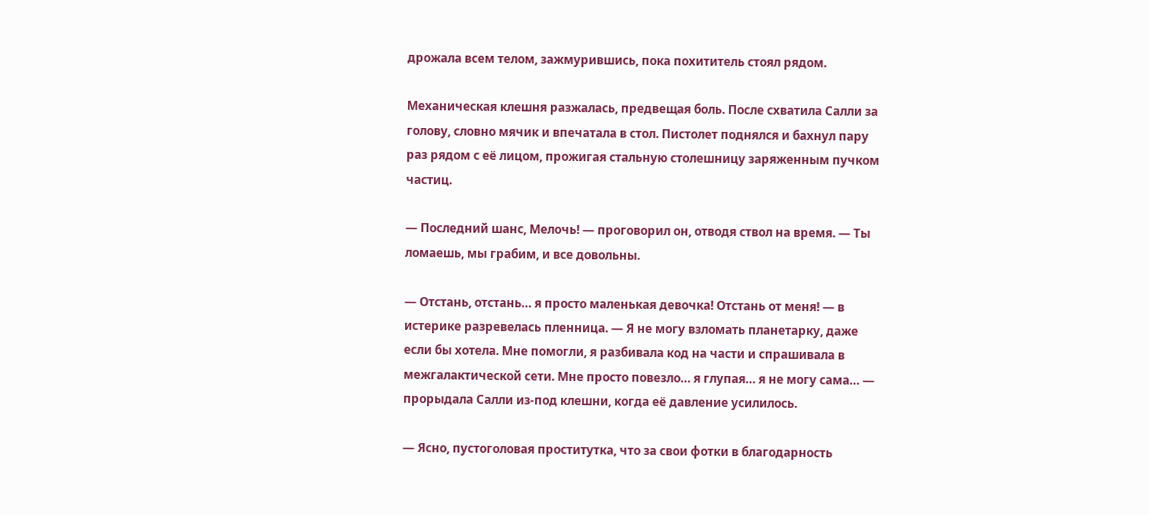дрожала всем телом, зажмурившись, пока похититель стоял рядом.

Механическая клешня разжалась, предвещая боль. После схватила Салли за голову, словно мячик и впечатала в стол. Пистолет поднялся и бахнул пару раз рядом с её лицом, прожигая стальную столешницу заряженным пучком частиц.

— Последний шанс, Мелочь! — проговорил он, отводя ствол на время. — Ты ломаешь, мы грабим, и все довольны.

— Отстань, отстань… я просто маленькая девочка! Отстань от меня! — в истерике разревелась пленница. — Я не могу взломать планетарку, даже если бы хотела. Мне помогли, я разбивала код на части и спрашивала в межгалактической сети. Мне просто повезло… я глупая… я не могу сама… — прорыдала Салли из-под клешни, когда её давление усилилось.

— Ясно, пустоголовая проститутка, что за свои фотки в благодарность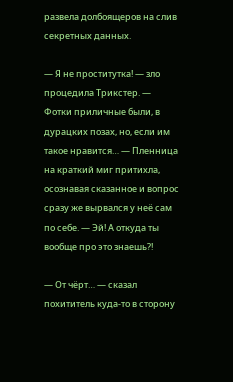развела долбоящеров на слив секретных данных.

— Я не проститутка! — зло процедила Трикстер. — Фотки приличные были, в дурацких позах, но, если им такое нравится… — Пленница на краткий миг притихла, осознавая сказанное и вопрос сразу же вырвался у неё сам по себе. — Эй! А откуда ты вообще про это знаешь?!

— От чёрт… — сказал похититель куда-то в сторону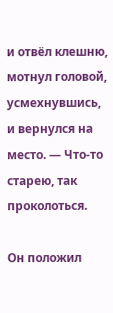и отвёл клешню, мотнул головой, усмехнувшись, и вернулся на место. — Что-то старею, так проколоться.

Он положил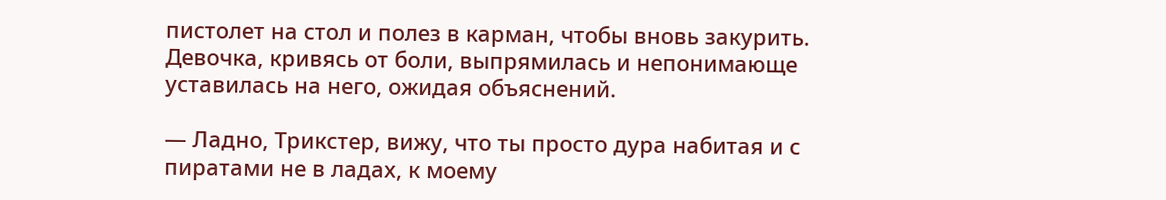пистолет на стол и полез в карман, чтобы вновь закурить. Девочка, кривясь от боли, выпрямилась и непонимающе уставилась на него, ожидая объяснений.

— Ладно, Трикстер, вижу, что ты просто дура набитая и с пиратами не в ладах, к моему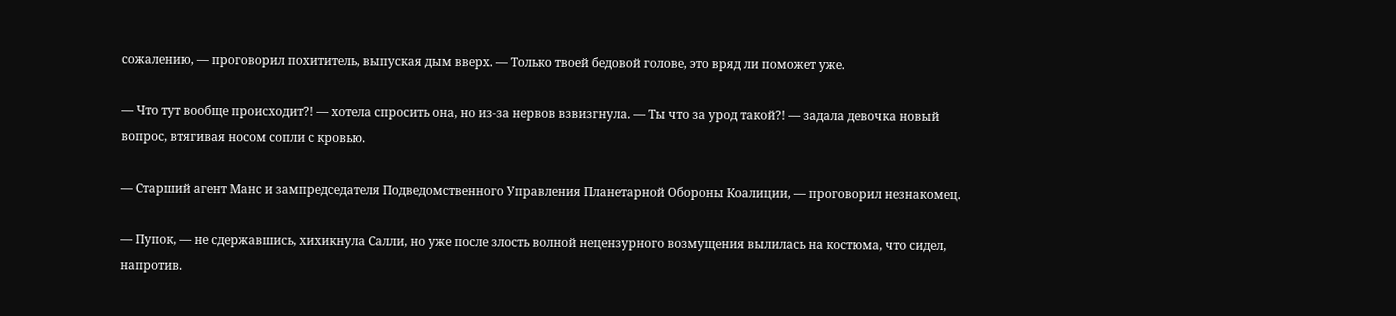сожалению, — проговорил похититель, выпуская дым вверх. — Только твоей бедовой голове, это вряд ли поможет уже.

— Что тут вообще происходит?! — хотела спросить она, но из-за нервов взвизгнула. — Ты что за урод такой?! — задала девочка новый вопрос, втягивая носом сопли с кровью.

— Старший агент Манс и зампредседателя Подведомственного Управления Планетарной Обороны Коалиции, — проговорил незнакомец.

— Пупок, — не сдержавшись, хихикнула Салли, но уже после злость волной нецензурного возмущения вылилась на костюма, что сидел, напротив.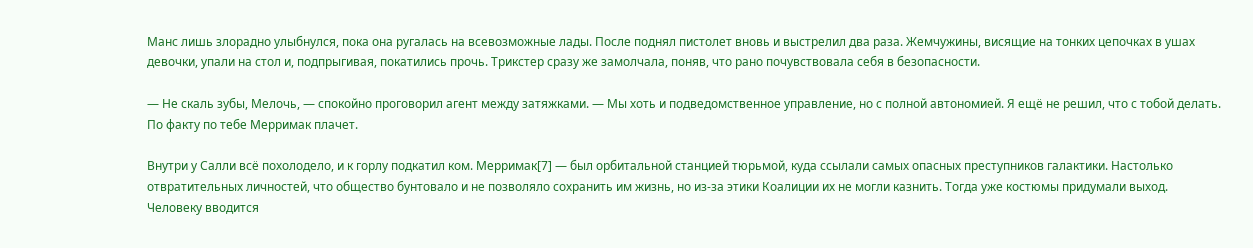Манс лишь злорадно улыбнулся, пока она ругалась на всевозможные лады. После поднял пистолет вновь и выстрелил два раза. Жемчужины, висящие на тонких цепочках в ушах девочки, упали на стол и, подпрыгивая, покатились прочь. Трикстер сразу же замолчала, поняв, что рано почувствовала себя в безопасности.

— Не скаль зубы, Мелочь, — спокойно проговорил агент между затяжками. — Мы хоть и подведомственное управление, но с полной автономией. Я ещё не решил, что с тобой делать. По факту по тебе Мерримак плачет.

Внутри у Салли всё похолодело, и к горлу подкатил ком. Мерримак[7] — был орбитальной станцией тюрьмой, куда ссылали самых опасных преступников галактики. Настолько отвратительных личностей, что общество бунтовало и не позволяло сохранить им жизнь, но из-за этики Коалиции их не могли казнить. Тогда уже костюмы придумали выход. Человеку вводится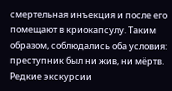смертельная инъекция и после его помещают в криокапсулу. Таким образом, соблюдались оба условия: преступник был ни жив, ни мёртв. Редкие экскурсии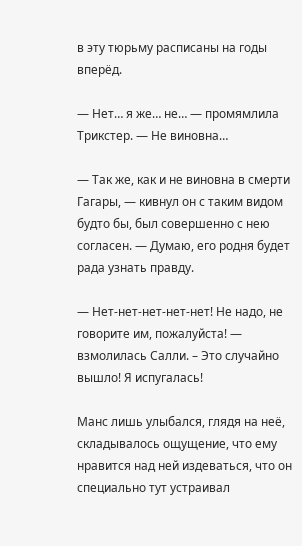в эту тюрьму расписаны на годы вперёд.

— Нет… я же… не… — промямлила Трикстер. — Не виновна…

— Так же, как и не виновна в смерти Гагары, — кивнул он с таким видом будто бы, был совершенно с нею согласен. — Думаю, его родня будет рада узнать правду.

— Нет-нет-нет-нет-нет! Не надо, не говорите им, пожалуйста! — взмолилась Салли. – Это случайно вышло! Я испугалась!

Манс лишь улыбался, глядя на неё, складывалось ощущение, что ему нравится над ней издеваться, что он специально тут устраивал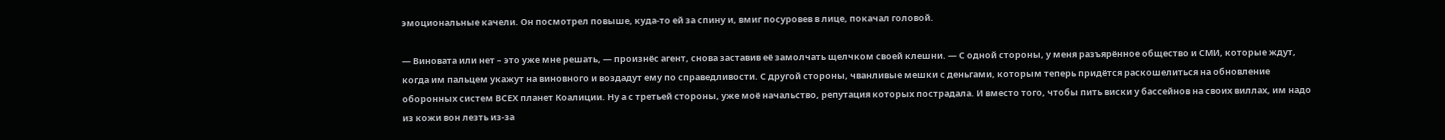эмоциональные качели. Он посмотрел повыше, куда-то ей за спину и, вмиг посуровев в лице, покачал головой.

— Виновата или нет – это уже мне решать, — произнёс агент, снова заставив её замолчать щелчком своей клешни. — С одной стороны, у меня разъярённое общество и СМИ, которые ждут, когда им пальцем укажут на виновного и воздадут ему по справедливости. С другой стороны, чванливые мешки с деньгами, которым теперь придётся раскошелиться на обновление оборонных систем ВСЕХ планет Коалиции. Ну а с третьей стороны, уже моё начальство, репутация которых пострадала. И вместо того, чтобы пить виски у бассейнов на своих виллах, им надо из кожи вон лезть из-за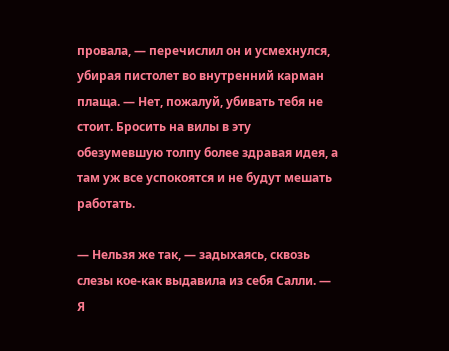провала, — перечислил он и усмехнулся, убирая пистолет во внутренний карман плаща. — Нет, пожалуй, убивать тебя не стоит. Бросить на вилы в эту обезумевшую толпу более здравая идея, а там уж все успокоятся и не будут мешать работать.

— Нельзя же так, — задыхаясь, сквозь слезы кое-как выдавила из себя Салли. — Я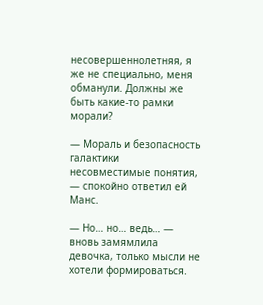несовершеннолетняя, я же не специально, меня обманули. Должны же быть какие-то рамки морали?

— Мораль и безопасность галактики несовместимые понятия, — спокойно ответил ей Манс.

— Но… но… ведь… — вновь замямлила девочка, только мысли не хотели формироваться.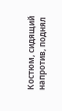Костюм, сидящий напротив, поднял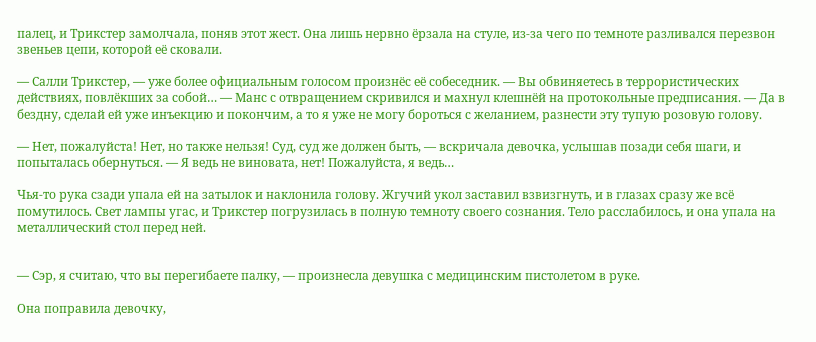палец, и Трикстер замолчала, поняв этот жест. Она лишь нервно ёрзала на стуле, из-за чего по темноте разливался перезвон звеньев цепи, которой её сковали.

— Салли Трикстер, — уже более официальным голосом произнёс её собеседник. — Вы обвиняетесь в террористических действиях, повлёкших за собой… — Манс с отвращением скривился и махнул клешнёй на протокольные предписания. — Да в бездну, сделай ей уже инъекцию и покончим, а то я уже не могу бороться с желанием, разнести эту тупую розовую голову.

— Нет, пожалуйста! Нет, но также нельзя! Суд, суд же должен быть, — вскричала девочка, услышав позади себя шаги, и попыталась обернуться. — Я ведь не виновата, нет! Пожалуйста, я ведь…

Чья-то рука сзади упала ей на затылок и наклонила голову. Жгучий укол заставил взвизгнуть, и в глазах сразу же всё помутилось. Свет лампы угас, и Трикстер погрузилась в полную темноту своего сознания. Тело расслабилось, и она упала на металлический стол перед ней.


— Сэр, я считаю, что вы перегибаете палку, — произнесла девушка с медицинским пистолетом в руке.

Она поправила девочку,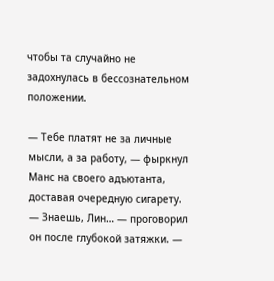чтобы та случайно не задохнулась в бессознательном положении.

— Тебе платят не за личные мысли, а за работу, — фыркнул Манс на своего адъютанта, доставая очередную сигарету. — Знаешь, Лин… — проговорил он после глубокой затяжки. —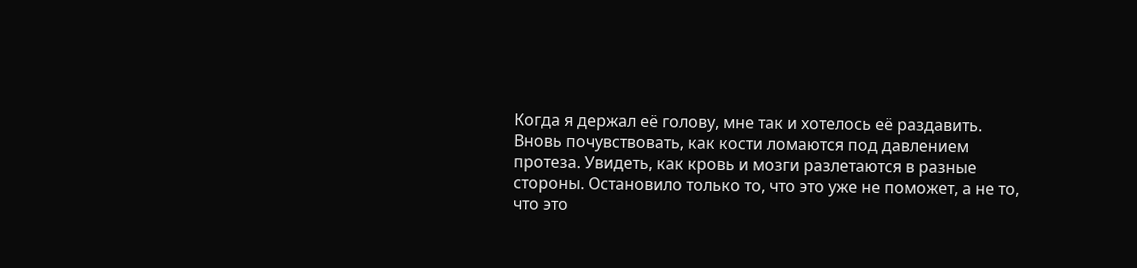Когда я держал её голову, мне так и хотелось её раздавить. Вновь почувствовать, как кости ломаются под давлением протеза. Увидеть, как кровь и мозги разлетаются в разные стороны. Остановило только то, что это уже не поможет, а не то, что это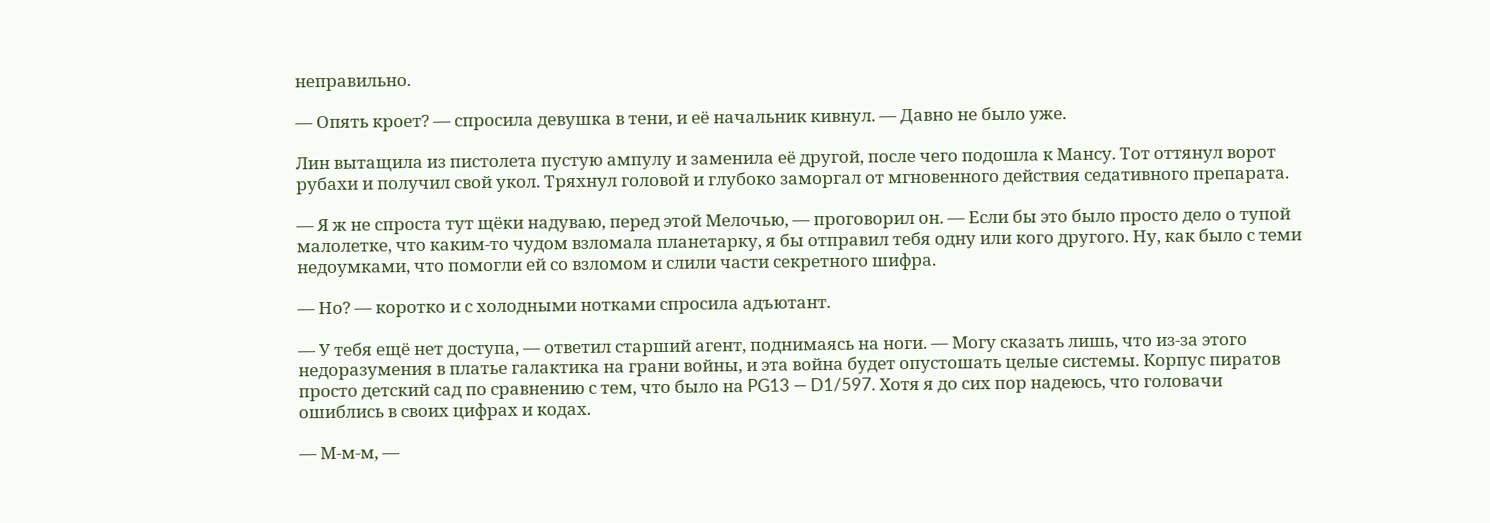неправильно.

— Опять кроет? — спросила девушка в тени, и её начальник кивнул. — Давно не было уже.

Лин вытащила из пистолета пустую ампулу и заменила её другой, после чего подошла к Мансу. Тот оттянул ворот рубахи и получил свой укол. Тряхнул головой и глубоко заморгал от мгновенного действия седативного препарата.

— Я ж не спроста тут щёки надуваю, перед этой Мелочью, — проговорил он. — Если бы это было просто дело о тупой малолетке, что каким-то чудом взломала планетарку, я бы отправил тебя одну или кого другого. Ну, как было с теми недоумками, что помогли ей со взломом и слили части секретного шифра.

— Но? — коротко и с холодными нотками спросила адъютант.

— У тебя ещё нет доступа, — ответил старший агент, поднимаясь на ноги. — Могу сказать лишь, что из-за этого недоразумения в платье галактика на грани войны, и эта война будет опустошать целые системы. Корпус пиратов просто детский сад по сравнению с тем, что было на PG13 — D1/597. Хотя я до сих пор надеюсь, что головачи ошиблись в своих цифрах и кодах.

— М-м-м, —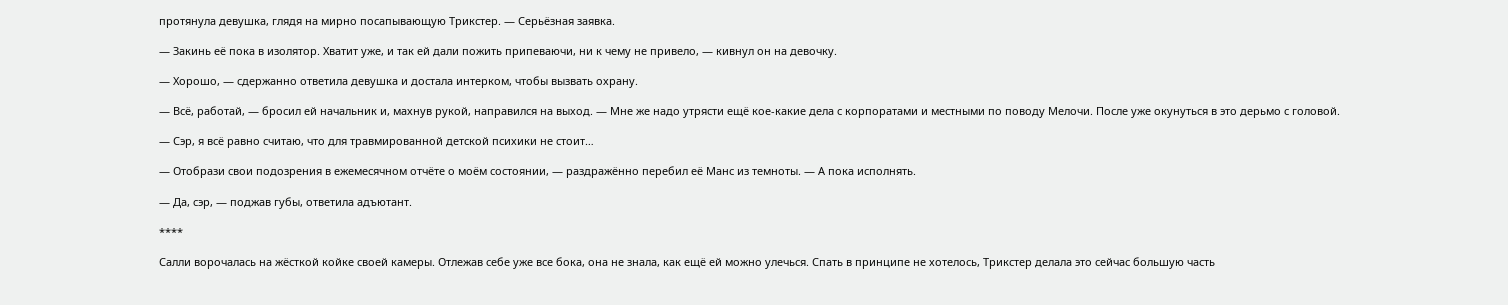протянула девушка, глядя на мирно посапывающую Трикстер. — Серьёзная заявка.

— Закинь её пока в изолятор. Хватит уже, и так ей дали пожить припеваючи, ни к чему не привело, — кивнул он на девочку.

— Хорошо, — сдержанно ответила девушка и достала интерком, чтобы вызвать охрану.

— Всё, работай, — бросил ей начальник и, махнув рукой, направился на выход. — Мне же надо утрясти ещё кое-какие дела с корпоратами и местными по поводу Мелочи. После уже окунуться в это дерьмо с головой.

— Сэр, я всё равно считаю, что для травмированной детской психики не стоит…

— Отобрази свои подозрения в ежемесячном отчёте о моём состоянии, — раздражённо перебил её Манс из темноты. — А пока исполнять.

— Да, сэр, — поджав губы, ответила адъютант.

****

Салли ворочалась на жёсткой койке своей камеры. Отлежав себе уже все бока, она не знала, как ещё ей можно улечься. Спать в принципе не хотелось, Трикстер делала это сейчас большую часть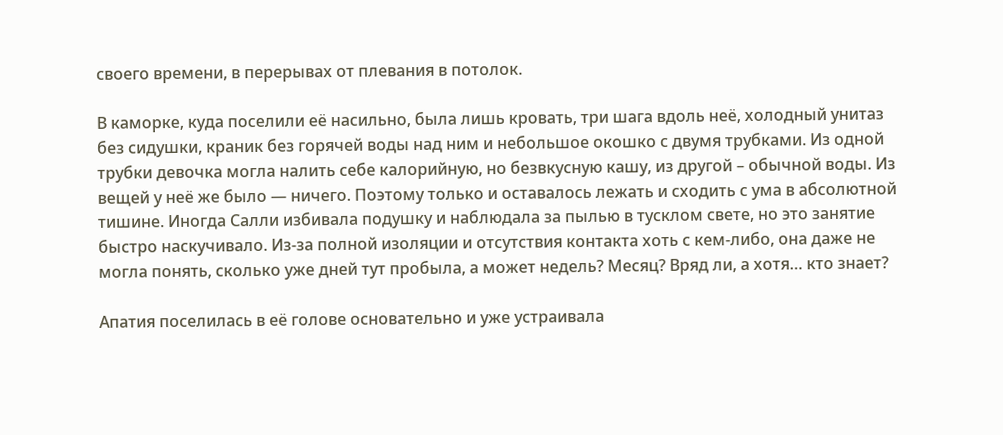своего времени, в перерывах от плевания в потолок.

В каморке, куда поселили её насильно, была лишь кровать, три шага вдоль неё, холодный унитаз без сидушки, краник без горячей воды над ним и небольшое окошко с двумя трубками. Из одной трубки девочка могла налить себе калорийную, но безвкусную кашу, из другой – обычной воды. Из вещей у неё же было — ничего. Поэтому только и оставалось лежать и сходить с ума в абсолютной тишине. Иногда Салли избивала подушку и наблюдала за пылью в тусклом свете, но это занятие быстро наскучивало. Из-за полной изоляции и отсутствия контакта хоть с кем-либо, она даже не могла понять, сколько уже дней тут пробыла, а может недель? Месяц? Вряд ли, а хотя… кто знает?

Апатия поселилась в её голове основательно и уже устраивала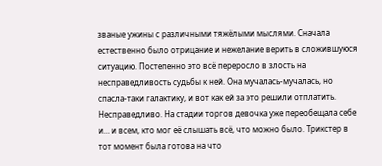званые ужины с различными тяжёлыми мыслями. Сначала естественно было отрицание и нежелание верить в сложившуюся ситуацию. Постепенно это всё переросло в злость на несправедливость судьбы к ней. Она мучалась-мучалась, но спасла-таки галактику, и вот как ей за это решили отплатить. Несправедливо. На стадии торгов девочка уже переобещала себе и… и всем, кто мог её слышать всё, что можно было. Трикстер в тот момент была готова на что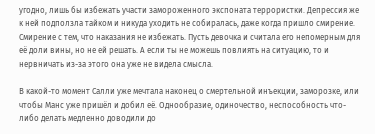угодно, лишь бы избежать участи замороженного экспоната террористки. Депрессия же к ней подползла тайком и никуда уходить не собиралась, даже когда пришло смирение. Смирение с тем, что наказания не избежать. Пусть девочка и считала его непомерным для её доли вины, но не ей решать. А если ты не можешь повлиять на ситуацию, то и нервничать из-за этого она уже не видела смысла.

В какой-то момент Салли уже мечтала наконец о смертельной инъекции, заморозке, или чтобы Манс уже пришёл и добил её. Однообразие, одиночество, неспособность что-либо делать медленно доводили до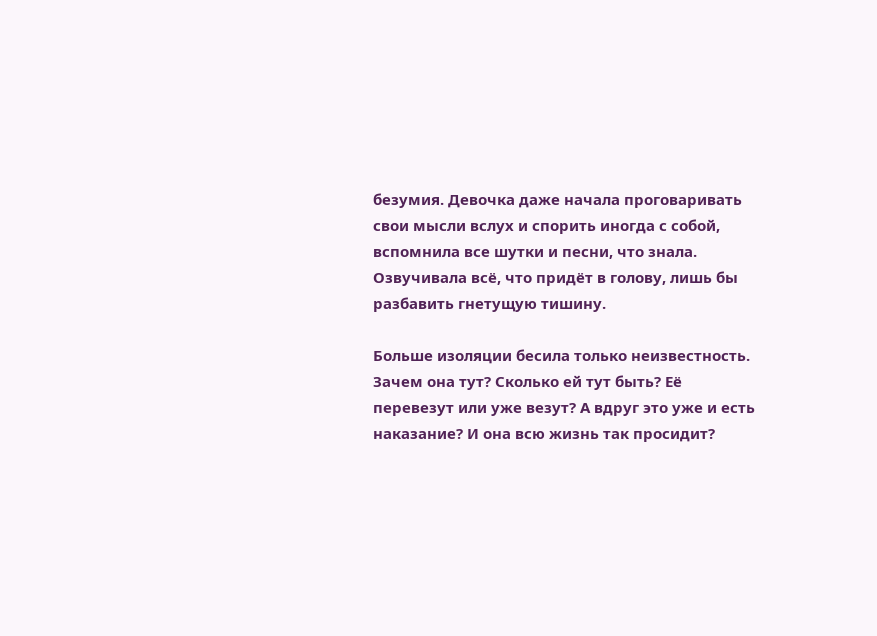безумия. Девочка даже начала проговаривать свои мысли вслух и спорить иногда с собой, вспомнила все шутки и песни, что знала. Озвучивала всё, что придёт в голову, лишь бы разбавить гнетущую тишину.

Больше изоляции бесила только неизвестность. Зачем она тут? Сколько ей тут быть? Её перевезут или уже везут? А вдруг это уже и есть наказание? И она всю жизнь так просидит?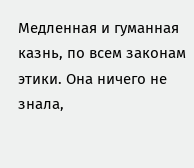Медленная и гуманная казнь, по всем законам этики. Она ничего не знала,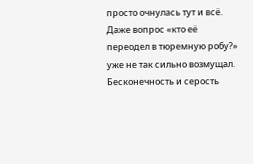просто очнулась тут и всё. Даже вопрос «кто её переодел в тюремную робу?» уже не так сильно возмущал. Бесконечность и серость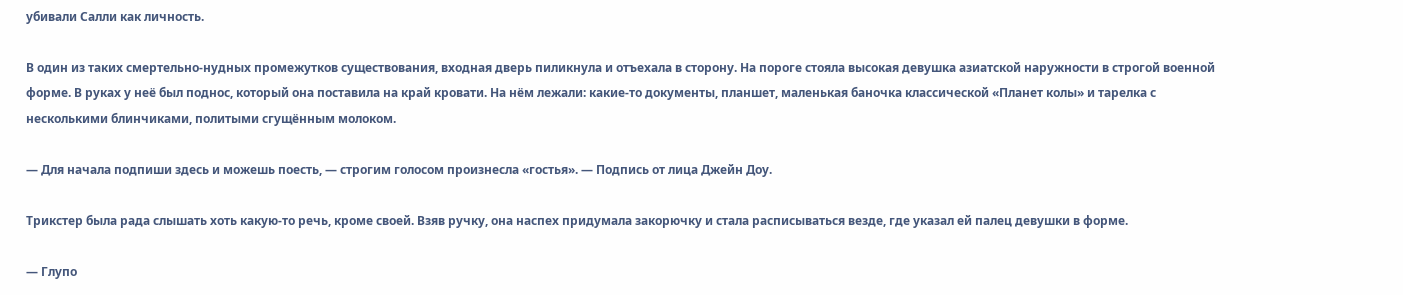убивали Салли как личность.

В один из таких смертельно-нудных промежутков существования, входная дверь пиликнула и отъехала в сторону. На пороге стояла высокая девушка азиатской наружности в строгой военной форме. В руках у неё был поднос, который она поставила на край кровати. На нём лежали: какие-то документы, планшет, маленькая баночка классической «Планет колы» и тарелка с несколькими блинчиками, политыми сгущённым молоком.

— Для начала подпиши здесь и можешь поесть, — строгим голосом произнесла «гостья». — Подпись от лица Джейн Доу.

Трикстер была рада слышать хоть какую-то речь, кроме своей. Взяв ручку, она наспех придумала закорючку и стала расписываться везде, где указал ей палец девушки в форме.

— Глупо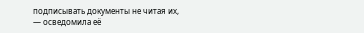подписывать документы не читая их, — осведомила её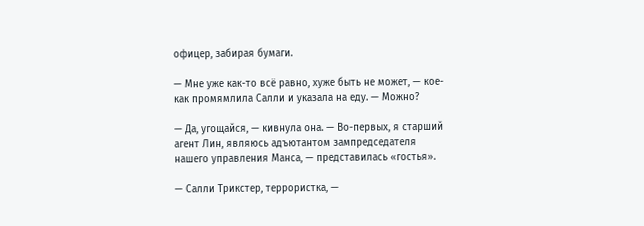офицер, забирая бумаги.

— Мне уже как-то всё равно, хуже быть не может, — кое-как промямлила Салли и указала на еду. — Можно?

— Да, угощайся, — кивнула она. — Во-первых, я старший агент Лин, являюсь адъютантом зампредседателя нашего управления Манса, — представилась «гостья».

— Салли Трикстер, террористка, —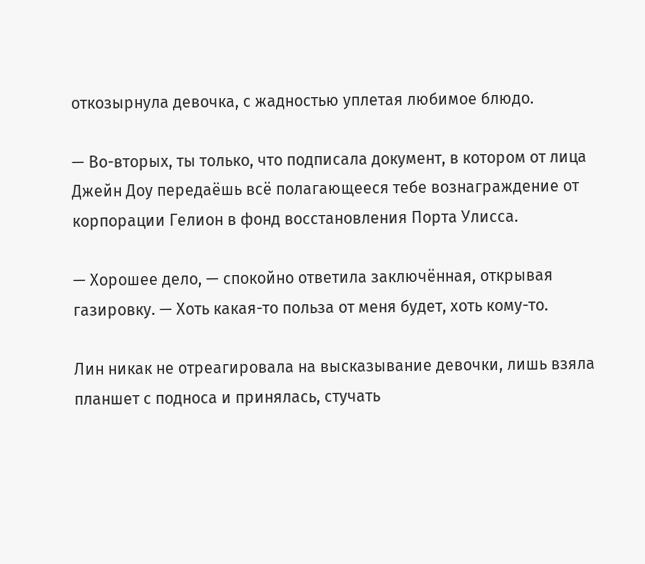откозырнула девочка, с жадностью уплетая любимое блюдо.

— Во-вторых, ты только, что подписала документ, в котором от лица Джейн Доу передаёшь всё полагающееся тебе вознаграждение от корпорации Гелион в фонд восстановления Порта Улисса.

— Хорошее дело, — спокойно ответила заключённая, открывая газировку. — Хоть какая-то польза от меня будет, хоть кому-то.

Лин никак не отреагировала на высказывание девочки, лишь взяла планшет с подноса и принялась, стучать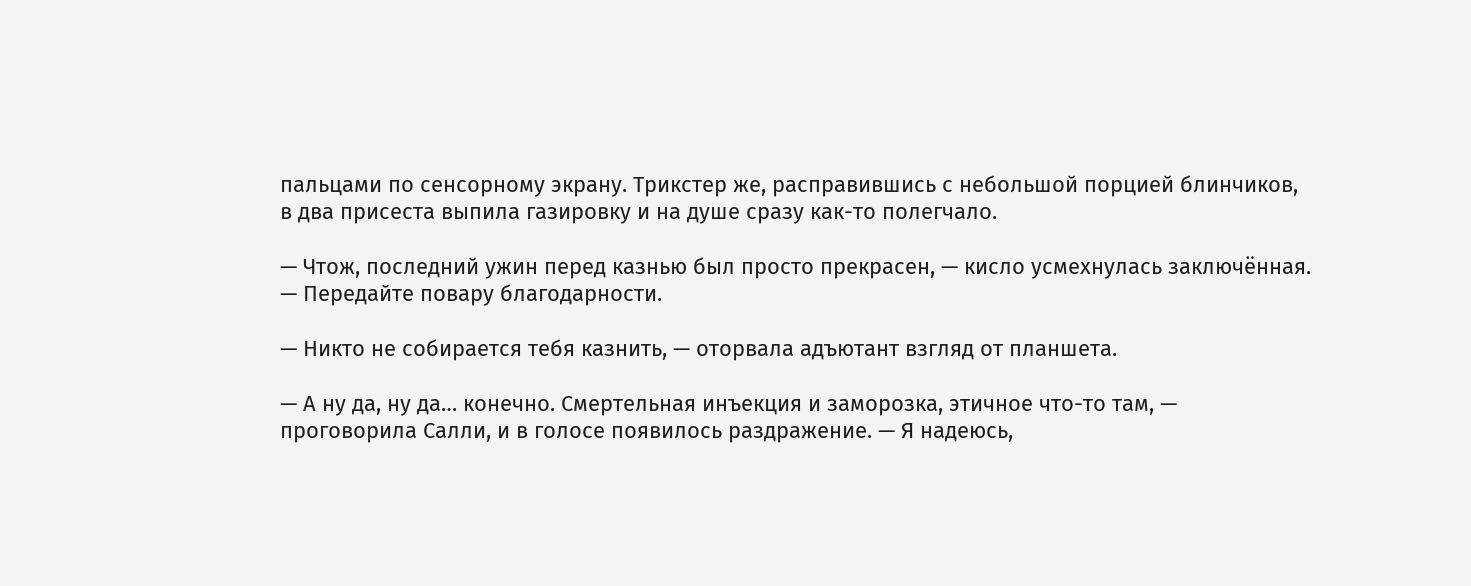пальцами по сенсорному экрану. Трикстер же, расправившись с небольшой порцией блинчиков, в два присеста выпила газировку и на душе сразу как-то полегчало.

— Чтож, последний ужин перед казнью был просто прекрасен, — кисло усмехнулась заключённая. — Передайте повару благодарности.

— Никто не собирается тебя казнить, — оторвала адъютант взгляд от планшета.

— А ну да, ну да… конечно. Смертельная инъекция и заморозка, этичное что-то там, — проговорила Салли, и в голосе появилось раздражение. — Я надеюсь,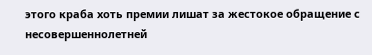этого краба хоть премии лишат за жестокое обращение с несовершеннолетней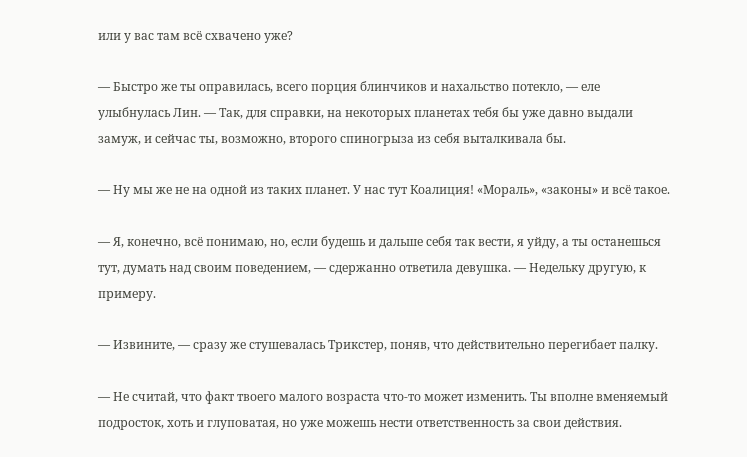или у вас там всё схвачено уже?

— Быстро же ты оправилась, всего порция блинчиков и нахальство потекло, — еле улыбнулась Лин. — Так, для справки, на некоторых планетах тебя бы уже давно выдали замуж, и сейчас ты, возможно, второго спиногрыза из себя выталкивала бы.

— Ну мы же не на одной из таких планет. У нас тут Коалиция! «Мораль», «законы» и всё такое.

— Я, конечно, всё понимаю, но, если будешь и дальше себя так вести, я уйду, а ты останешься тут, думать над своим поведением, — сдержанно ответила девушка. — Недельку другую, к примеру.

— Извините, — сразу же стушевалась Трикстер, поняв, что действительно перегибает палку.

— Не считай, что факт твоего малого возраста что-то может изменить. Ты вполне вменяемый подросток, хоть и глуповатая, но уже можешь нести ответственность за свои действия.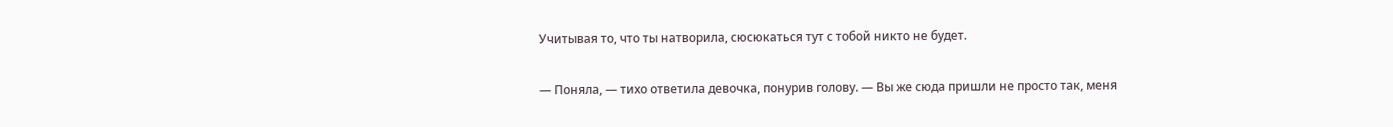Учитывая то, что ты натворила, сюсюкаться тут с тобой никто не будет.

— Поняла, — тихо ответила девочка, понурив голову. — Вы же сюда пришли не просто так, меня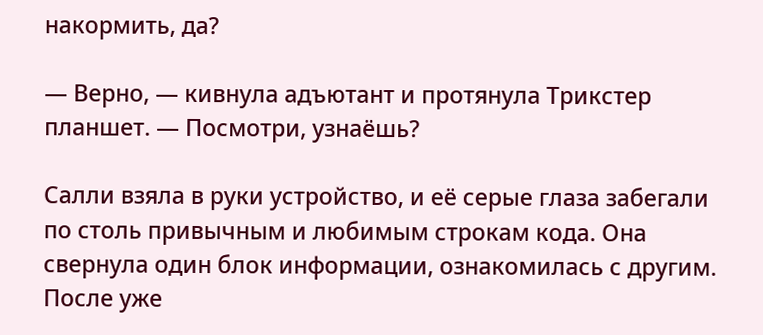накормить, да?

— Верно, — кивнула адъютант и протянула Трикстер планшет. — Посмотри, узнаёшь?

Салли взяла в руки устройство, и её серые глаза забегали по столь привычным и любимым строкам кода. Она свернула один блок информации, ознакомилась с другим. После уже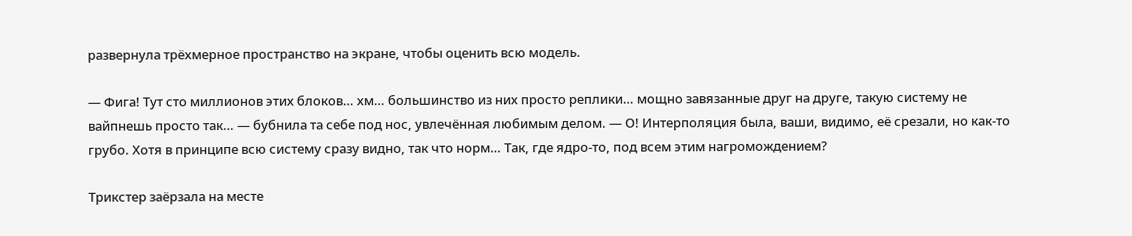развернула трёхмерное пространство на экране, чтобы оценить всю модель.

— Фига! Тут сто миллионов этих блоков… хм… большинство из них просто реплики… мощно завязанные друг на друге, такую систему не вайпнешь просто так… — бубнила та себе под нос, увлечённая любимым делом. — О! Интерполяция была, ваши, видимо, её срезали, но как-то грубо. Хотя в принципе всю систему сразу видно, так что норм… Так, где ядро-то, под всем этим нагромождением?

Трикстер заёрзала на месте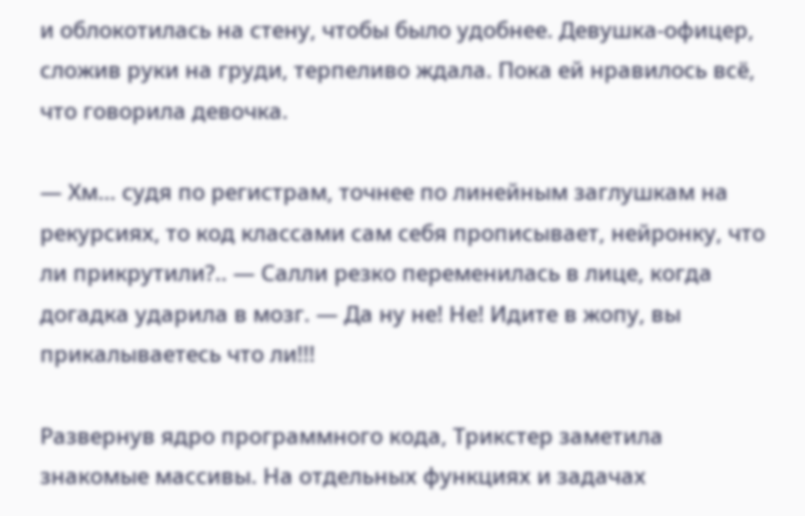и облокотилась на стену, чтобы было удобнее. Девушка-офицер, сложив руки на груди, терпеливо ждала. Пока ей нравилось всё, что говорила девочка.

— Хм… судя по регистрам, точнее по линейным заглушкам на рекурсиях, то код классами сам себя прописывает, нейронку, что ли прикрутили?.. — Салли резко переменилась в лице, когда догадка ударила в мозг. — Да ну не! Не! Идите в жопу, вы прикалываетесь что ли!!!

Развернув ядро программного кода, Трикстер заметила знакомые массивы. На отдельных функциях и задачах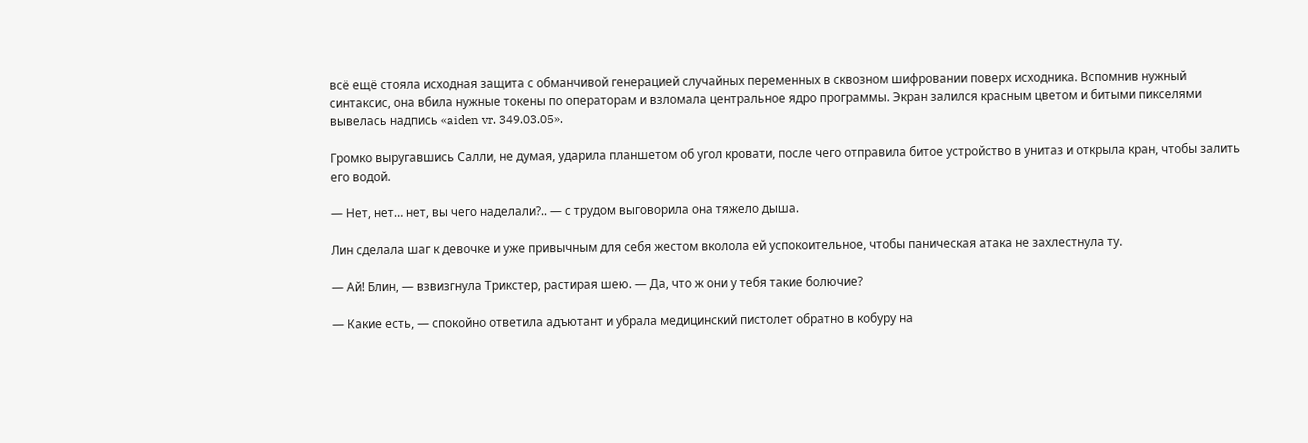всё ещё стояла исходная защита с обманчивой генерацией случайных переменных в сквозном шифровании поверх исходника. Вспомнив нужный синтаксис, она вбила нужные токены по операторам и взломала центральное ядро программы. Экран залился красным цветом и битыми пикселями вывелась надпись «aiden vr. 349.03.05».

Громко выругавшись Салли, не думая, ударила планшетом об угол кровати, после чего отправила битое устройство в унитаз и открыла кран, чтобы залить его водой.

— Нет, нет… нет, вы чего наделали?.. — с трудом выговорила она тяжело дыша.

Лин сделала шаг к девочке и уже привычным для себя жестом вколола ей успокоительное, чтобы паническая атака не захлестнула ту.

— Ай! Блин, — взвизгнула Трикстер, растирая шею. — Да, что ж они у тебя такие болючие?

— Какие есть, — спокойно ответила адъютант и убрала медицинский пистолет обратно в кобуру на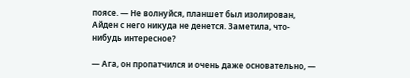поясе. — Не волнуйся, планшет был изолирован, Айден с него никуда не денется. Заметила, что-нибудь интересное?

— Ага, он пропатчился и очень даже основательно, —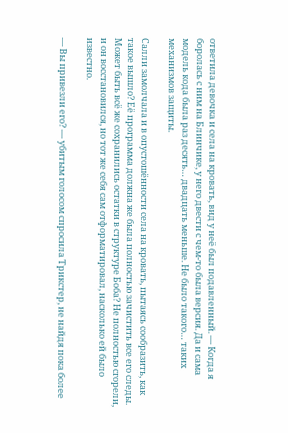ответила девочка и села на кровать, вид у неё был подавленный. — Когда я боролась с ним на Блинчике, у него двести с чем-то была версия. Да и сама модель кода была раз десять… двадцать меньше. Не было такого… таких механизмов защиты.

Салли замолчала и в опустошённости села на кровать, пытаясь сообразить, как такое вышло? Её программа должна же была полностью зачистить все его следы. Может быть всё же сохранились остатки в структуре Боба? Не полностью сгорели, и он восстановился, но тот же себя сам отформатировал, насколько ей было известно.

— Вы привезли его? — убитым голосом спросила Трикстер, не найдя пока более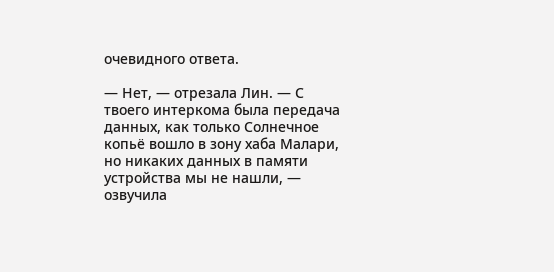очевидного ответа.

— Нет, — отрезала Лин. — С твоего интеркома была передача данных, как только Солнечное копьё вошло в зону хаба Малари, но никаких данных в памяти устройства мы не нашли, — озвучила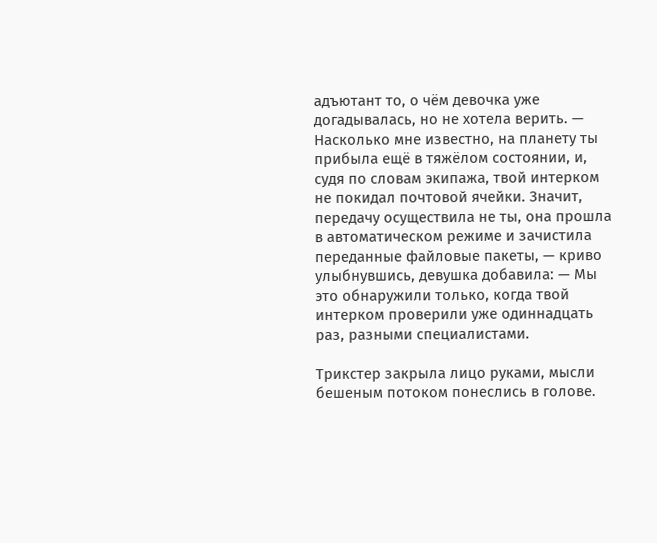адъютант то, о чём девочка уже догадывалась, но не хотела верить. — Насколько мне известно, на планету ты прибыла ещё в тяжёлом состоянии, и, судя по словам экипажа, твой интерком не покидал почтовой ячейки. Значит, передачу осуществила не ты, она прошла в автоматическом режиме и зачистила переданные файловые пакеты, — криво улыбнувшись, девушка добавила: — Мы это обнаружили только, когда твой интерком проверили уже одиннадцать раз, разными специалистами.

Трикстер закрыла лицо руками, мысли бешеным потоком понеслись в голове.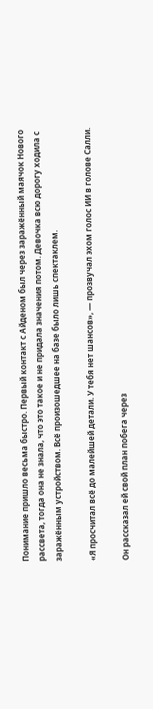Понимание пришло весьма быстро. Первый контакт с Айденом был через заражённый маячок Нового рассвета, тогда она не знала, что это такое и не придала значения потом. Девочка всю дорогу ходила с заражённым устройством. Всё произошедшее на базе было лишь спектаклем.

«Я просчитал всё до малейшей детали. У тебя нет шансов», — прозвучал эхом голос ИИ в голове Салли.

Он рассказал ей свой план побега через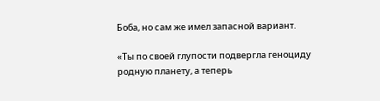Боба, но сам же имел запасной вариант.

«Ты по своей глупости подвергла геноциду родную планету, а теперь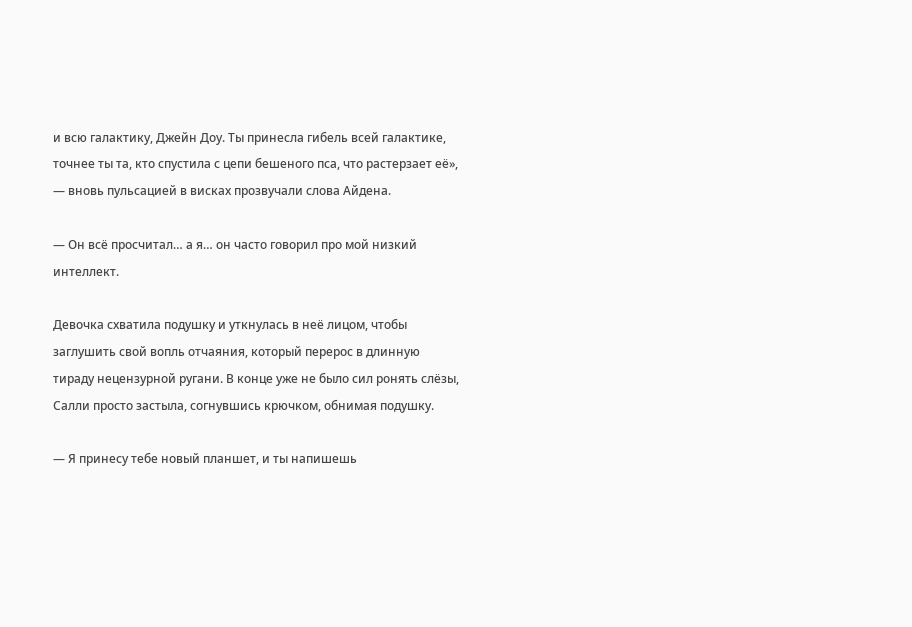и всю галактику, Джейн Доу. Ты принесла гибель всей галактике, точнее ты та, кто спустила с цепи бешеного пса, что растерзает её», — вновь пульсацией в висках прозвучали слова Айдена.

— Он всё просчитал… а я… он часто говорил про мой низкий интеллект.

Девочка схватила подушку и уткнулась в неё лицом, чтобы заглушить свой вопль отчаяния, который перерос в длинную тираду нецензурной ругани. В конце уже не было сил ронять слёзы, Салли просто застыла, согнувшись крючком, обнимая подушку.

— Я принесу тебе новый планшет, и ты напишешь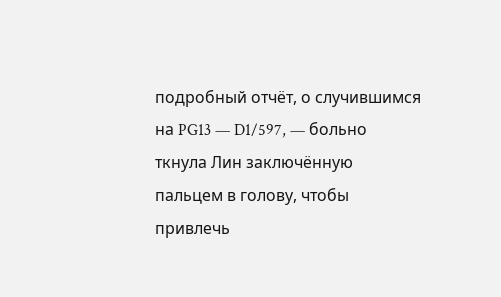подробный отчёт, о случившимся на PG13 — D1/597, — больно ткнула Лин заключённую пальцем в голову, чтобы привлечь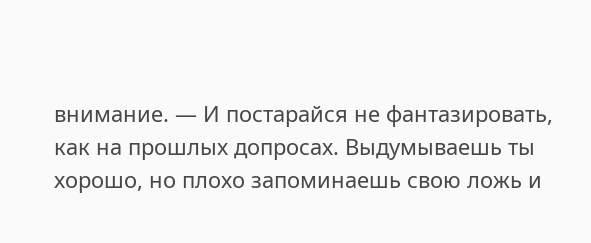внимание. — И постарайся не фантазировать, как на прошлых допросах. Выдумываешь ты хорошо, но плохо запоминаешь свою ложь и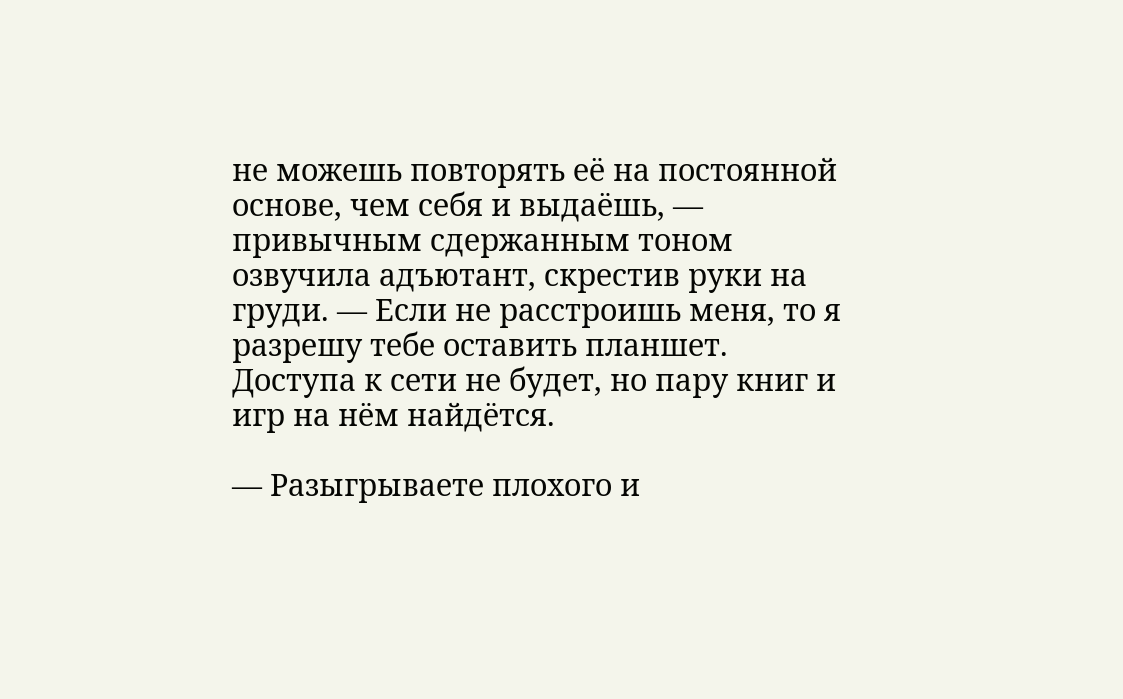не можешь повторять её на постоянной основе, чем себя и выдаёшь, — привычным сдержанным тоном озвучила адъютант, скрестив руки на груди. — Если не расстроишь меня, то я разрешу тебе оставить планшет. Доступа к сети не будет, но пару книг и игр на нём найдётся.

— Разыгрываете плохого и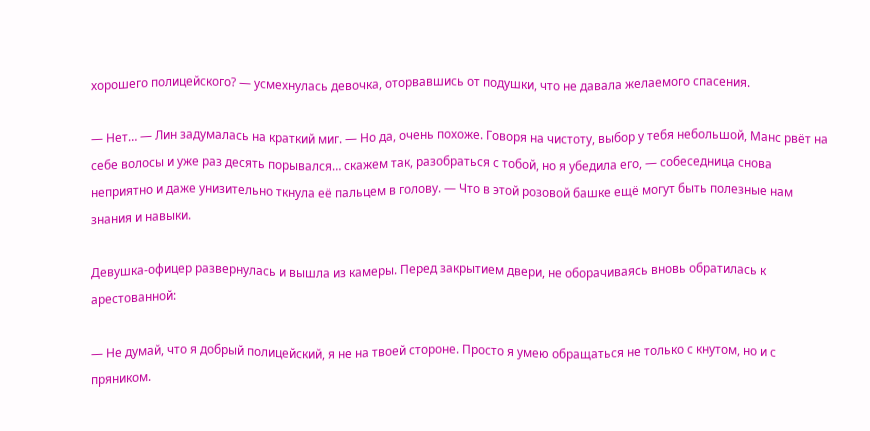хорошего полицейского? — усмехнулась девочка, оторвавшись от подушки, что не давала желаемого спасения.

— Нет… — Лин задумалась на краткий миг. — Но да, очень похоже. Говоря на чистоту, выбор у тебя небольшой, Манс рвёт на себе волосы и уже раз десять порывался… скажем так, разобраться с тобой, но я убедила его, — собеседница снова неприятно и даже унизительно ткнула её пальцем в голову. — Что в этой розовой башке ещё могут быть полезные нам знания и навыки.

Девушка-офицер развернулась и вышла из камеры. Перед закрытием двери, не оборачиваясь вновь обратилась к арестованной:

— Не думай, что я добрый полицейский, я не на твоей стороне. Просто я умею обращаться не только с кнутом, но и с пряником.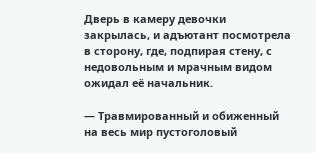Дверь в камеру девочки закрылась, и адъютант посмотрела в сторону, где, подпирая стену, с недовольным и мрачным видом ожидал её начальник.

— Травмированный и обиженный на весь мир пустоголовый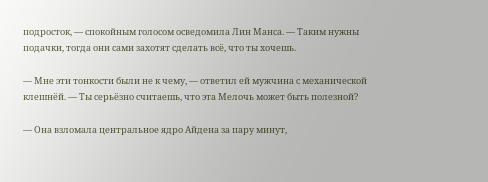подросток, — спокойным голосом осведомила Лин Манса. — Таким нужны подачки, тогда они сами захотят сделать всё, что ты хочешь.

— Мне эти тонкости были не к чему, — ответил ей мужчина с механической клешнёй. — Ты серьёзно считаешь, что эта Мелочь может быть полезной?

— Она взломала центральное ядро Айдена за пару минут,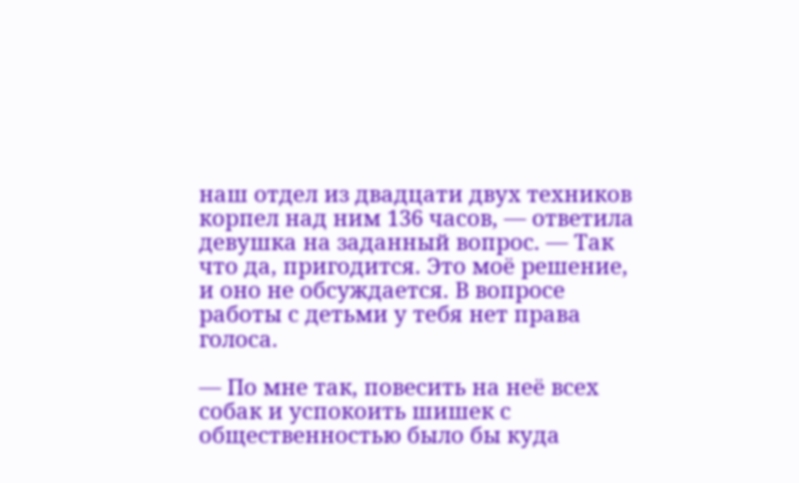наш отдел из двадцати двух техников корпел над ним 136 часов, — ответила девушка на заданный вопрос. — Так что да, пригодится. Это моё решение, и оно не обсуждается. В вопросе работы с детьми у тебя нет права голоса.

— По мне так, повесить на неё всех собак и успокоить шишек с общественностью было бы куда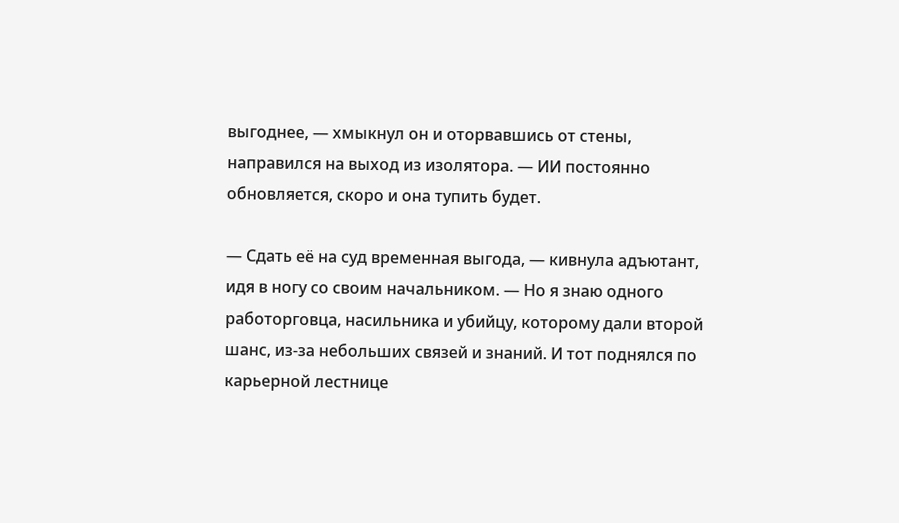выгоднее, — хмыкнул он и оторвавшись от стены, направился на выход из изолятора. — ИИ постоянно обновляется, скоро и она тупить будет.

— Сдать её на суд временная выгода, — кивнула адъютант, идя в ногу со своим начальником. — Но я знаю одного работорговца, насильника и убийцу, которому дали второй шанс, из-за небольших связей и знаний. И тот поднялся по карьерной лестнице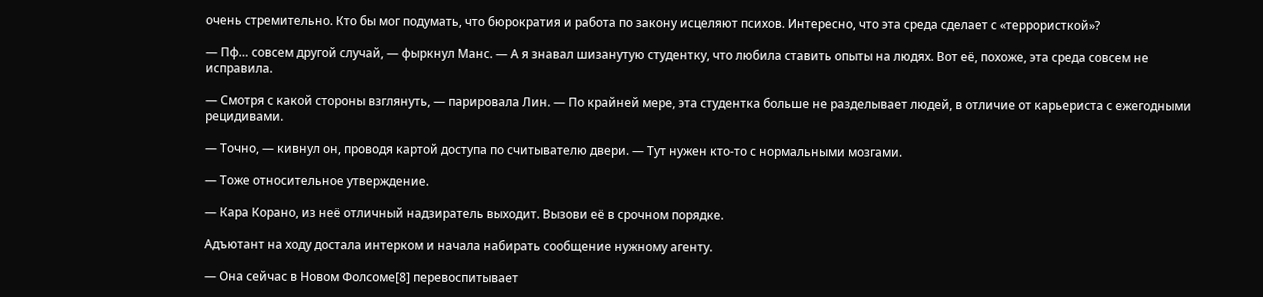очень стремительно. Кто бы мог подумать, что бюрократия и работа по закону исцеляют психов. Интересно, что эта среда сделает с «террористкой»?

— Пф… совсем другой случай, — фыркнул Манс. — А я знавал шизанутую студентку, что любила ставить опыты на людях. Вот её, похоже, эта среда совсем не исправила.

— Смотря с какой стороны взглянуть, — парировала Лин. — По крайней мере, эта студентка больше не разделывает людей, в отличие от карьериста с ежегодными рецидивами.

— Точно, — кивнул он, проводя картой доступа по считывателю двери. — Тут нужен кто-то с нормальными мозгами.

— Тоже относительное утверждение.

— Кара Корано, из неё отличный надзиратель выходит. Вызови её в срочном порядке.

Адъютант на ходу достала интерком и начала набирать сообщение нужному агенту.

— Она сейчас в Новом Фолсоме[8] перевоспитывает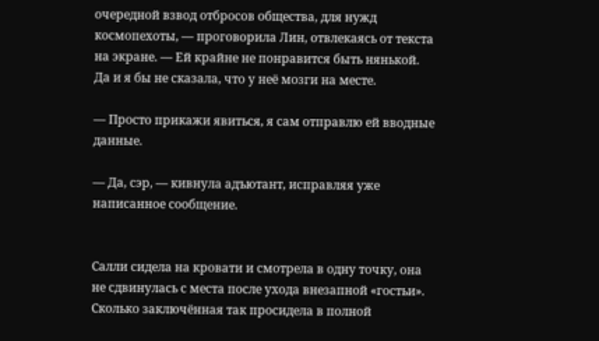очередной взвод отбросов общества, для нужд космопехоты, — проговорила Лин, отвлекаясь от текста на экране. — Ей крайне не понравится быть нянькой. Да и я бы не сказала, что у неё мозги на месте.

— Просто прикажи явиться, я сам отправлю ей вводные данные.

— Да, сэр, — кивнула адъютант, исправляя уже написанное сообщение.


Салли сидела на кровати и смотрела в одну точку, она не сдвинулась с места после ухода внезапной «гостьи». Сколько заключённая так просидела в полной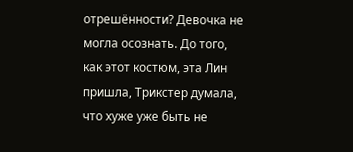отрешённости? Девочка не могла осознать. До того, как этот костюм, эта Лин пришла, Трикстер думала, что хуже уже быть не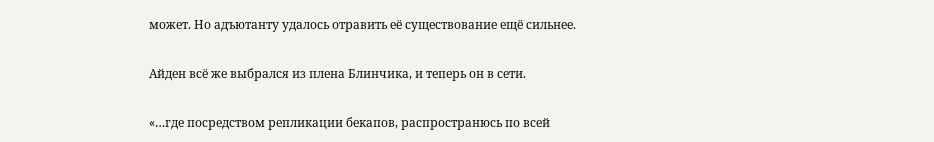может. Но адъютанту удалось отравить её существование ещё сильнее.

Айден всё же выбрался из плена Блинчика, и теперь он в сети.

«…где посредством репликации бекапов, распространюсь по всей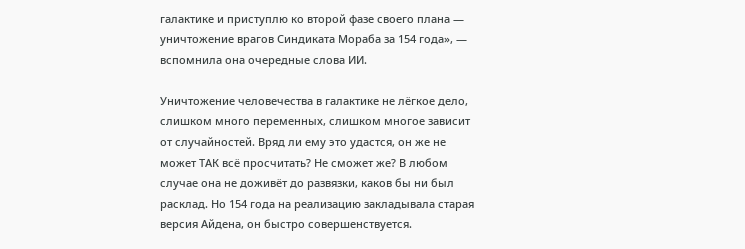галактике и приступлю ко второй фазе своего плана — уничтожение врагов Синдиката Мораба за 154 года», — вспомнила она очередные слова ИИ.

Уничтожение человечества в галактике не лёгкое дело, слишком много переменных, слишком многое зависит от случайностей. Вряд ли ему это удастся, он же не может ТАК всё просчитать? Не сможет же? В любом случае она не доживёт до развязки, каков бы ни был расклад. Но 154 года на реализацию закладывала старая версия Айдена, он быстро совершенствуется.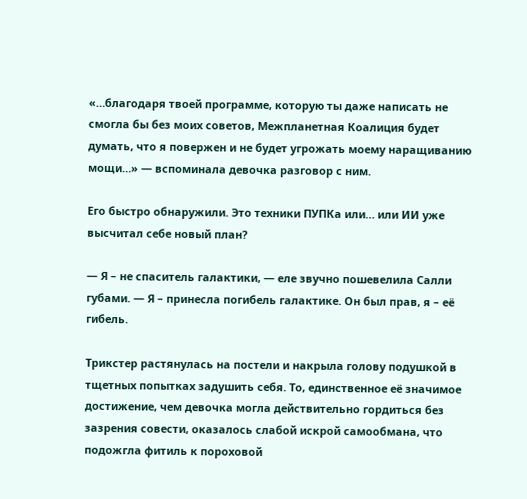«…благодаря твоей программе, которую ты даже написать не смогла бы без моих советов, Межпланетная Коалиция будет думать, что я повержен и не будет угрожать моему наращиванию мощи…» — вспоминала девочка разговор с ним.

Его быстро обнаружили. Это техники ПУПКа или… или ИИ уже высчитал себе новый план?

— Я – не спаситель галактики, — еле звучно пошевелила Салли губами. — Я – принесла погибель галактике. Он был прав, я – её гибель.

Трикстер растянулась на постели и накрыла голову подушкой в тщетных попытках задушить себя. То, единственное её значимое достижение, чем девочка могла действительно гордиться без зазрения совести, оказалось слабой искрой самообмана, что подожгла фитиль к пороховой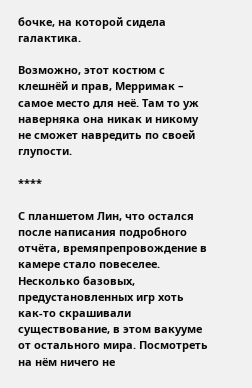бочке, на которой сидела галактика.

Возможно, этот костюм с клешнёй и прав, Мерримак – самое место для неё. Там то уж наверняка она никак и никому не сможет навредить по своей глупости.

****

С планшетом Лин, что остался после написания подробного отчёта, времяпрепровождение в камере стало повеселее. Несколько базовых, предустановленных игр хоть как-то скрашивали существование, в этом вакууме от остального мира. Посмотреть на нём ничего не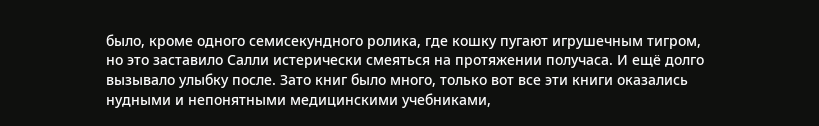было, кроме одного семисекундного ролика, где кошку пугают игрушечным тигром, но это заставило Салли истерически смеяться на протяжении получаса. И ещё долго вызывало улыбку после. Зато книг было много, только вот все эти книги оказались нудными и непонятными медицинскими учебниками,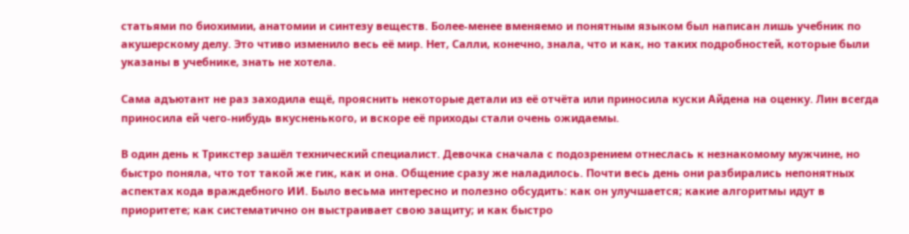статьями по биохимии, анатомии и синтезу веществ. Более-менее вменяемо и понятным языком был написан лишь учебник по акушерскому делу. Это чтиво изменило весь её мир. Нет, Салли, конечно, знала, что и как, но таких подробностей, которые были указаны в учебнике, знать не хотела.

Сама адъютант не раз заходила ещё, прояснить некоторые детали из её отчёта или приносила куски Айдена на оценку. Лин всегда приносила ей чего-нибудь вкусненького, и вскоре её приходы стали очень ожидаемы.

В один день к Трикстер зашёл технический специалист. Девочка сначала с подозрением отнеслась к незнакомому мужчине, но быстро поняла, что тот такой же гик, как и она. Общение сразу же наладилось. Почти весь день они разбирались непонятных аспектах кода враждебного ИИ. Было весьма интересно и полезно обсудить: как он улучшается; какие алгоритмы идут в приоритете; как систематично он выстраивает свою защиту; и как быстро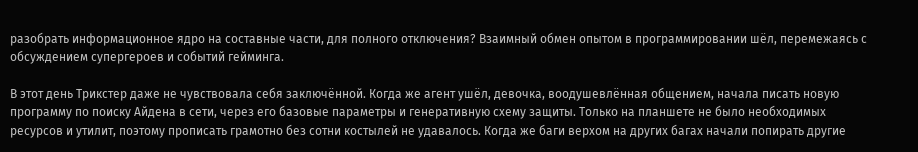разобрать информационное ядро на составные части, для полного отключения? Взаимный обмен опытом в программировании шёл, перемежаясь с обсуждением супергероев и событий гейминга.

В этот день Трикстер даже не чувствовала себя заключённой. Когда же агент ушёл, девочка, воодушевлённая общением, начала писать новую программу по поиску Айдена в сети, через его базовые параметры и генеративную схему защиты. Только на планшете не было необходимых ресурсов и утилит, поэтому прописать грамотно без сотни костылей не удавалось. Когда же баги верхом на других багах начали попирать другие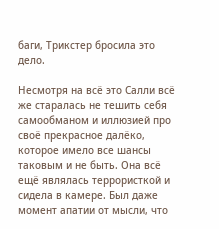баги, Трикстер бросила это дело.

Несмотря на всё это Салли всё же старалась не тешить себя самообманом и иллюзией про своё прекрасное далёко, которое имело все шансы таковым и не быть. Она всё ещё являлась террористкой и сидела в камере. Был даже момент апатии от мысли, что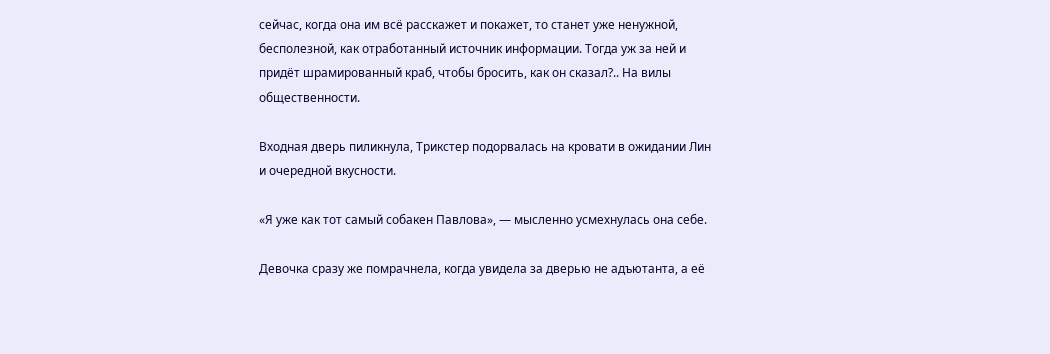сейчас, когда она им всё расскажет и покажет, то станет уже ненужной, бесполезной, как отработанный источник информации. Тогда уж за ней и придёт шрамированный краб, чтобы бросить, как он сказал?.. На вилы общественности.

Входная дверь пиликнула, Трикстер подорвалась на кровати в ожидании Лин и очередной вкусности.

«Я уже как тот самый собакен Павлова», — мысленно усмехнулась она себе.

Девочка сразу же помрачнела, когда увидела за дверью не адъютанта, а её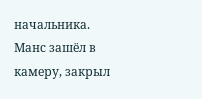начальника. Манс зашёл в камеру, закрыл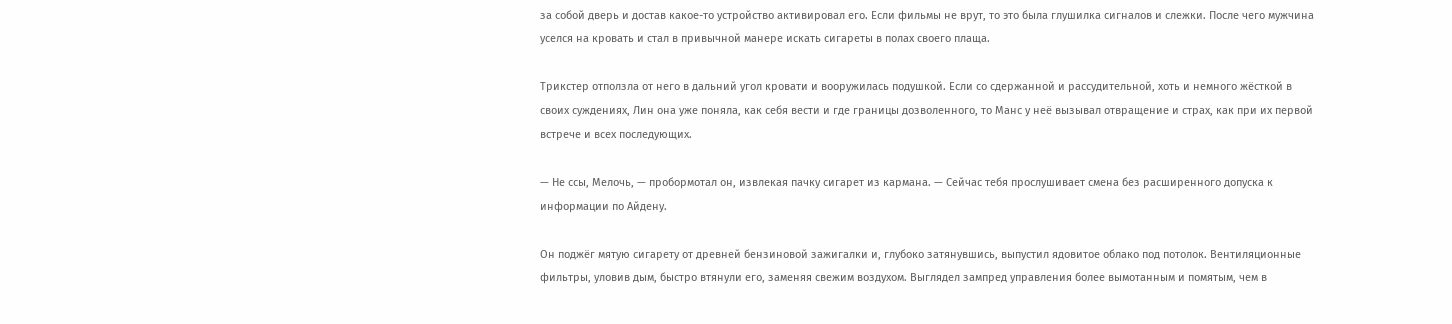за собой дверь и достав какое-то устройство активировал его. Если фильмы не врут, то это была глушилка сигналов и слежки. После чего мужчина уселся на кровать и стал в привычной манере искать сигареты в полах своего плаща.

Трикстер отползла от него в дальний угол кровати и вооружилась подушкой. Если со сдержанной и рассудительной, хоть и немного жёсткой в своих суждениях, Лин она уже поняла, как себя вести и где границы дозволенного, то Манс у неё вызывал отвращение и страх, как при их первой встрече и всех последующих.

— Не ссы, Мелочь, — пробормотал он, извлекая пачку сигарет из кармана. — Сейчас тебя прослушивает смена без расширенного допуска к информации по Айдену.

Он поджёг мятую сигарету от древней бензиновой зажигалки и, глубоко затянувшись, выпустил ядовитое облако под потолок. Вентиляционные фильтры, уловив дым, быстро втянули его, заменяя свежим воздухом. Выглядел зампред управления более вымотанным и помятым, чем в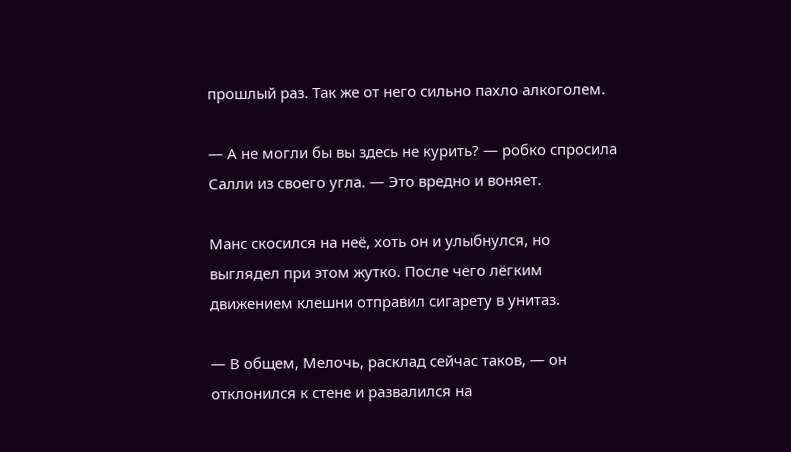прошлый раз. Так же от него сильно пахло алкоголем.

— А не могли бы вы здесь не курить? — робко спросила Салли из своего угла. — Это вредно и воняет.

Манс скосился на неё, хоть он и улыбнулся, но выглядел при этом жутко. После чего лёгким движением клешни отправил сигарету в унитаз.

— В общем, Мелочь, расклад сейчас таков, — он отклонился к стене и развалился на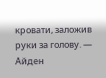кровати, заложив руки за голову. — Айден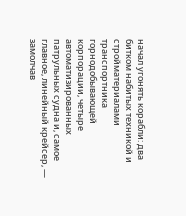начал угонять корабли: два битком набитых техникой и стройматериалами транспортника горнодобывающей корпорации, четыре автоматизированных патрульных судна и, самое главное, линейный крейсер, — замолчав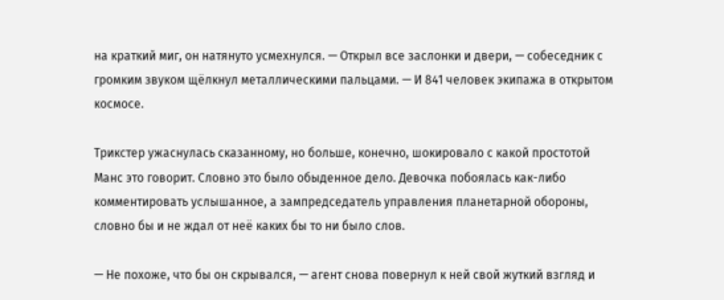на краткий миг, он натянуто усмехнулся. — Открыл все заслонки и двери, — собеседник с громким звуком щёлкнул металлическими пальцами. — И 841 человек экипажа в открытом космосе.

Трикстер ужаснулась сказанному, но больше, конечно, шокировало с какой простотой Манс это говорит. Словно это было обыденное дело. Девочка побоялась как-либо комментировать услышанное, а зампредседатель управления планетарной обороны, словно бы и не ждал от неё каких бы то ни было слов.

— Не похоже, что бы он скрывался, — агент снова повернул к ней свой жуткий взгляд и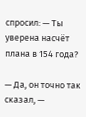спросил: — Ты уверена насчёт плана в 154 года?

— Да, он точно так сказал, —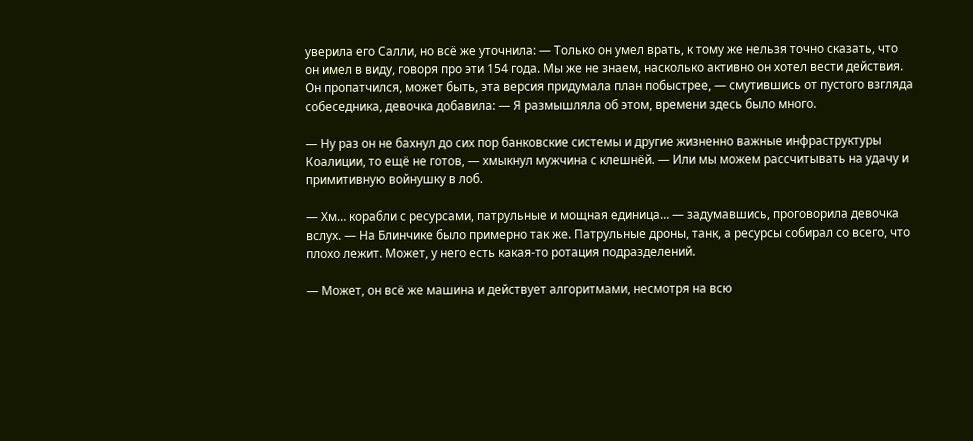уверила его Салли, но всё же уточнила: — Только он умел врать, к тому же нельзя точно сказать, что он имел в виду, говоря про эти 154 года. Мы же не знаем, насколько активно он хотел вести действия. Он пропатчился, может быть, эта версия придумала план побыстрее, — смутившись от пустого взгляда собеседника, девочка добавила: — Я размышляла об этом, времени здесь было много.

— Ну раз он не бахнул до сих пор банковские системы и другие жизненно важные инфраструктуры Коалиции, то ещё не готов, — хмыкнул мужчина с клешнёй. — Или мы можем рассчитывать на удачу и примитивную войнушку в лоб.

— Хм… корабли с ресурсами, патрульные и мощная единица… — задумавшись, проговорила девочка вслух. — На Блинчике было примерно так же. Патрульные дроны, танк, а ресурсы собирал со всего, что плохо лежит. Может, у него есть какая-то ротация подразделений.

— Может, он всё же машина и действует алгоритмами, несмотря на всю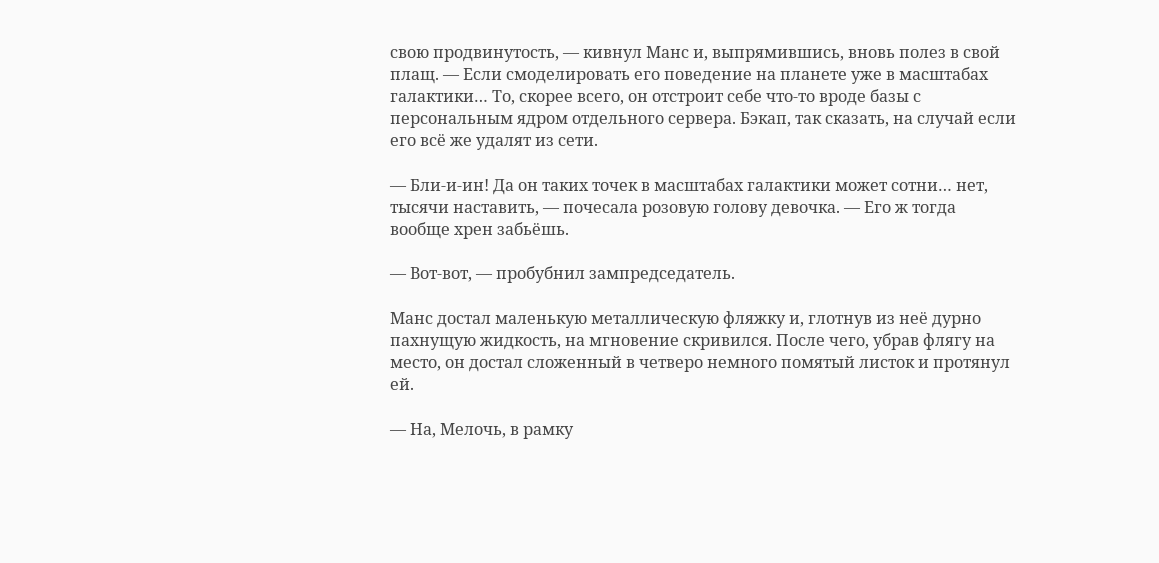свою продвинутость, — кивнул Манс и, выпрямившись, вновь полез в свой плащ. — Если смоделировать его поведение на планете уже в масштабах галактики… То, скорее всего, он отстроит себе что-то вроде базы с персональным ядром отдельного сервера. Бэкап, так сказать, на случай если его всё же удалят из сети.

— Бли-и-ин! Да он таких точек в масштабах галактики может сотни… нет, тысячи наставить, — почесала розовую голову девочка. — Его ж тогда вообще хрен забьёшь.

— Вот-вот, — пробубнил зампредседатель.

Манс достал маленькую металлическую фляжку и, глотнув из неё дурно пахнущую жидкость, на мгновение скривился. После чего, убрав флягу на место, он достал сложенный в четверо немного помятый листок и протянул ей.

— На, Мелочь, в рамку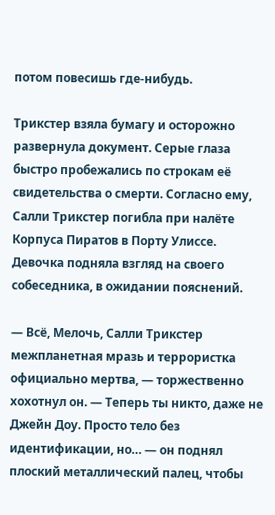потом повесишь где-нибудь.

Трикстер взяла бумагу и осторожно развернула документ. Серые глаза быстро пробежались по строкам её свидетельства о смерти. Согласно ему, Салли Трикстер погибла при налёте Корпуса Пиратов в Порту Улиссе. Девочка подняла взгляд на своего собеседника, в ожидании пояснений.

— Всё, Мелочь, Салли Трикстер межпланетная мразь и террористка официально мертва, — торжественно хохотнул он. — Теперь ты никто, даже не Джейн Доу. Просто тело без идентификации, но… — он поднял плоский металлический палец, чтобы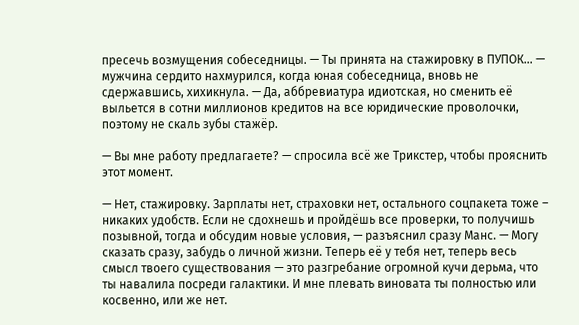пресечь возмущения собеседницы. — Ты принята на стажировку в ПУПОК… — мужчина сердито нахмурился, когда юная собеседница, вновь не сдержавшись, хихикнула. — Да, аббревиатура идиотская, но сменить её выльется в сотни миллионов кредитов на все юридические проволочки, поэтому не скаль зубы стажёр.

— Вы мне работу предлагаете? — спросила всё же Трикстер, чтобы прояснить этот момент.

— Нет, стажировку. Зарплаты нет, страховки нет, остального соцпакета тоже – никаких удобств. Если не сдохнешь и пройдёшь все проверки, то получишь позывной, тогда и обсудим новые условия, — разъяснил сразу Манс. — Могу сказать сразу, забудь о личной жизни. Теперь её у тебя нет, теперь весь смысл твоего существования — это разгребание огромной кучи дерьма, что ты навалила посреди галактики. И мне плевать виновата ты полностью или косвенно, или же нет.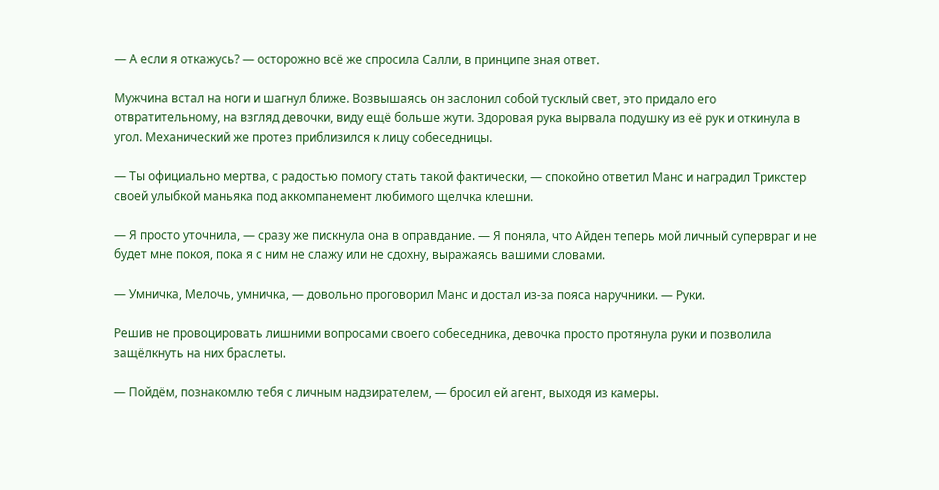— А если я откажусь? — осторожно всё же спросила Салли, в принципе зная ответ.

Мужчина встал на ноги и шагнул ближе. Возвышаясь он заслонил собой тусклый свет, это придало его отвратительному, на взгляд девочки, виду ещё больше жути. Здоровая рука вырвала подушку из её рук и откинула в угол. Механический же протез приблизился к лицу собеседницы.

— Ты официально мертва, с радостью помогу стать такой фактически, — спокойно ответил Манс и наградил Трикстер своей улыбкой маньяка под аккомпанемент любимого щелчка клешни.

— Я просто уточнила, — сразу же пискнула она в оправдание. — Я поняла, что Айден теперь мой личный супервраг и не будет мне покоя, пока я с ним не слажу или не сдохну, выражаясь вашими словами.

— Умничка, Мелочь, умничка, — довольно проговорил Манс и достал из-за пояса наручники. — Руки.

Решив не провоцировать лишними вопросами своего собеседника, девочка просто протянула руки и позволила защёлкнуть на них браслеты.

— Пойдём, познакомлю тебя с личным надзирателем, — бросил ей агент, выходя из камеры.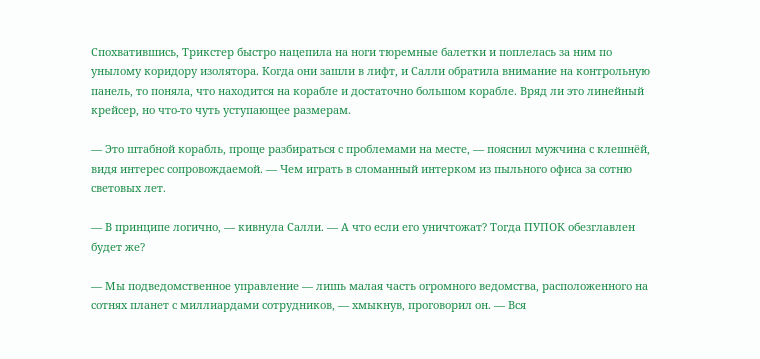Спохватившись, Трикстер быстро нацепила на ноги тюремные балетки и поплелась за ним по унылому коридору изолятора. Когда они зашли в лифт, и Салли обратила внимание на контрольную панель, то поняла, что находится на корабле и достаточно большом корабле. Вряд ли это линейный крейсер, но что-то чуть уступающее размерам.

— Это штабной корабль, проще разбираться с проблемами на месте, — пояснил мужчина с клешнёй, видя интерес сопровождаемой. — Чем играть в сломанный интерком из пыльного офиса за сотню световых лет.

— В принципе логично, — кивнула Салли. — А что если его уничтожат? Тогда ПУПОК обезглавлен будет же?

— Мы подведомственное управление — лишь малая часть огромного ведомства, расположенного на сотнях планет с миллиардами сотрудников, — хмыкнув, проговорил он. — Вся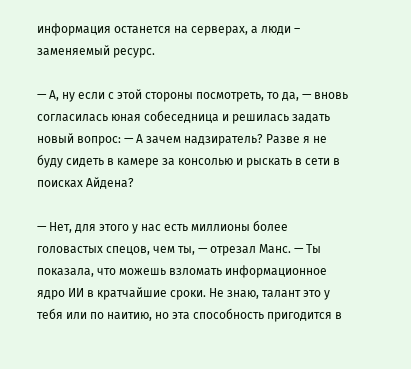информация останется на серверах, а люди – заменяемый ресурс.

— А, ну если с этой стороны посмотреть, то да, — вновь согласилась юная собеседница и решилась задать новый вопрос: — А зачем надзиратель? Разве я не буду сидеть в камере за консолью и рыскать в сети в поисках Айдена?

— Нет, для этого у нас есть миллионы более головастых спецов, чем ты, — отрезал Манс. — Ты показала, что можешь взломать информационное ядро ИИ в кратчайшие сроки. Не знаю, талант это у тебя или по наитию, но эта способность пригодится в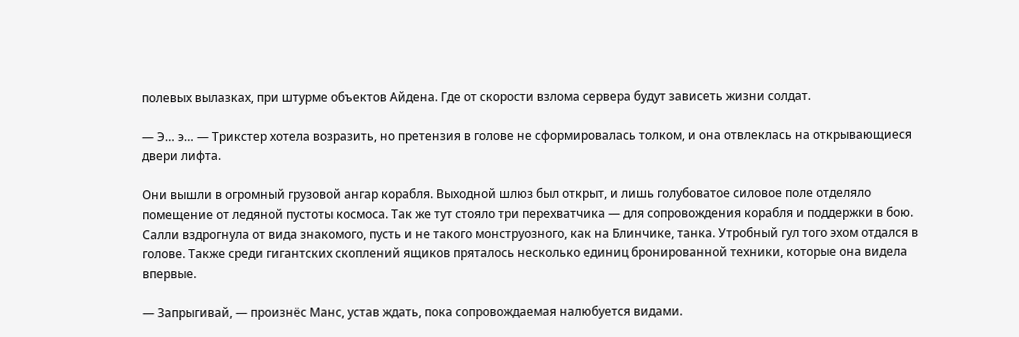полевых вылазках, при штурме объектов Айдена. Где от скорости взлома сервера будут зависеть жизни солдат.

— Э… э… — Трикстер хотела возразить, но претензия в голове не сформировалась толком, и она отвлеклась на открывающиеся двери лифта.

Они вышли в огромный грузовой ангар корабля. Выходной шлюз был открыт, и лишь голубоватое силовое поле отделяло помещение от ледяной пустоты космоса. Так же тут стояло три перехватчика — для сопровождения корабля и поддержки в бою. Салли вздрогнула от вида знакомого, пусть и не такого монструозного, как на Блинчике, танка. Утробный гул того эхом отдался в голове. Также среди гигантских скоплений ящиков пряталось несколько единиц бронированной техники, которые она видела впервые.

— Запрыгивай, — произнёс Манс, устав ждать, пока сопровождаемая налюбуется видами.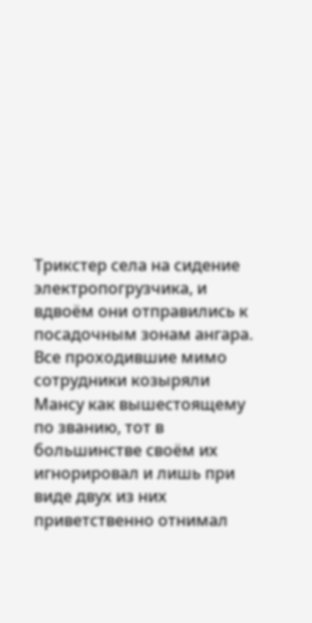Трикстер села на сидение электропогрузчика, и вдвоём они отправились к посадочным зонам ангара. Все проходившие мимо сотрудники козыряли Мансу как вышестоящему по званию, тот в большинстве своём их игнорировал и лишь при виде двух из них приветственно отнимал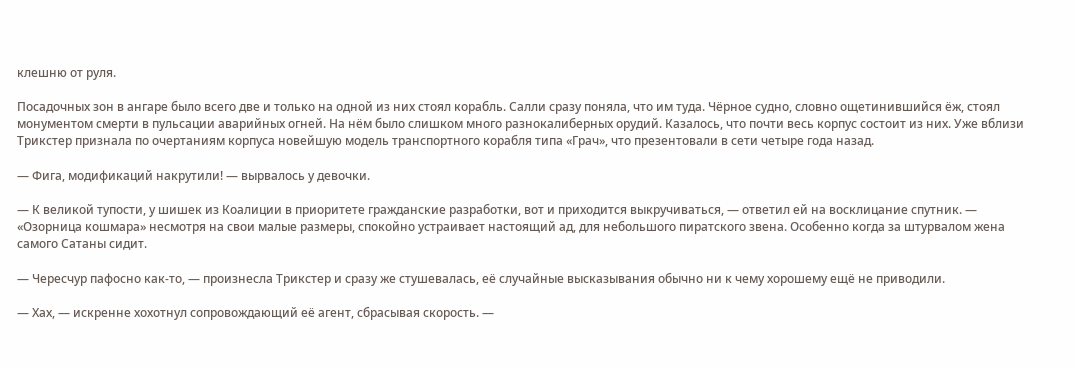клешню от руля.

Посадочных зон в ангаре было всего две и только на одной из них стоял корабль. Салли сразу поняла, что им туда. Чёрное судно, словно ощетинившийся ёж, стоял монументом смерти в пульсации аварийных огней. На нём было слишком много разнокалиберных орудий. Казалось, что почти весь корпус состоит из них. Уже вблизи Трикстер признала по очертаниям корпуса новейшую модель транспортного корабля типа «Грач», что презентовали в сети четыре года назад.

— Фига, модификаций накрутили! — вырвалось у девочки.

— К великой тупости, у шишек из Коалиции в приоритете гражданские разработки, вот и приходится выкручиваться, — ответил ей на восклицание спутник. — «Озорница кошмара» несмотря на свои малые размеры, спокойно устраивает настоящий ад, для небольшого пиратского звена. Особенно когда за штурвалом жена самого Сатаны сидит.

— Чересчур пафосно как-то, — произнесла Трикстер и сразу же стушевалась, её случайные высказывания обычно ни к чему хорошему ещё не приводили.

— Хах, — искренне хохотнул сопровождающий её агент, сбрасывая скорость. —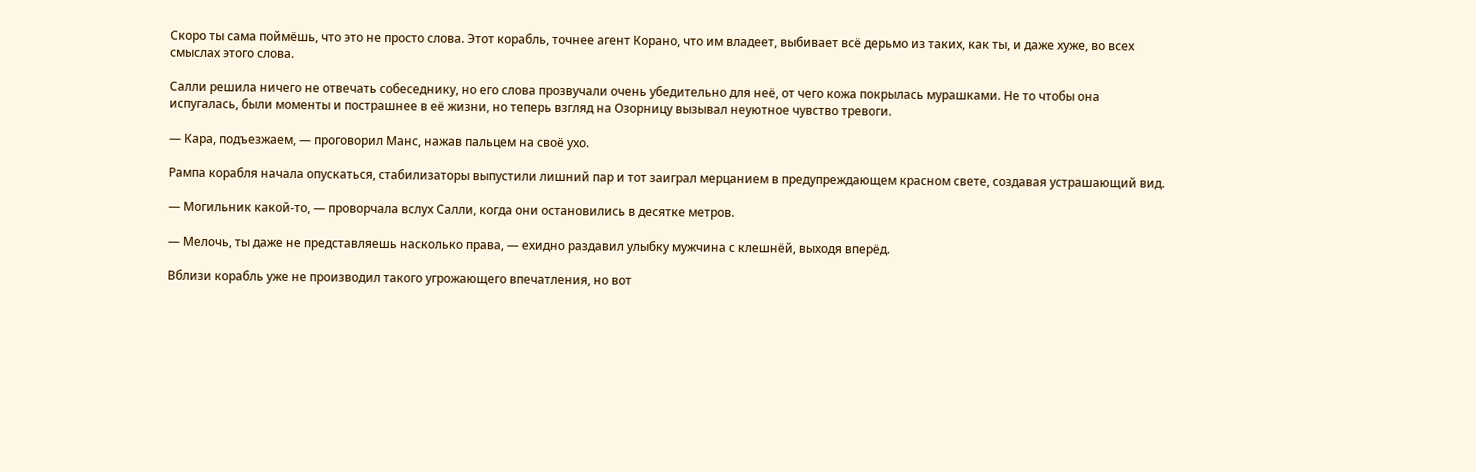Скоро ты сама поймёшь, что это не просто слова. Этот корабль, точнее агент Корано, что им владеет, выбивает всё дерьмо из таких, как ты, и даже хуже, во всех смыслах этого слова.

Салли решила ничего не отвечать собеседнику, но его слова прозвучали очень убедительно для неё, от чего кожа покрылась мурашками. Не то чтобы она испугалась, были моменты и пострашнее в её жизни, но теперь взгляд на Озорницу вызывал неуютное чувство тревоги.

— Кара, подъезжаем, — проговорил Манс, нажав пальцем на своё ухо.

Рампа корабля начала опускаться, стабилизаторы выпустили лишний пар и тот заиграл мерцанием в предупреждающем красном свете, создавая устрашающий вид.

— Могильник какой-то, — проворчала вслух Салли, когда они остановились в десятке метров.

— Мелочь, ты даже не представляешь насколько права, — ехидно раздавил улыбку мужчина с клешнёй, выходя вперёд.

Вблизи корабль уже не производил такого угрожающего впечатления, но вот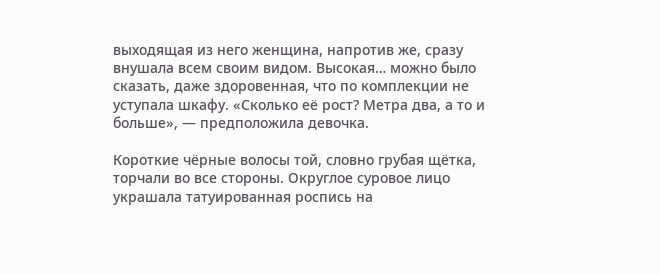выходящая из него женщина, напротив же, сразу внушала всем своим видом. Высокая… можно было сказать, даже здоровенная, что по комплекции не уступала шкафу. «Сколько её рост? Метра два, а то и больше», — предположила девочка.

Короткие чёрные волосы той, словно грубая щётка, торчали во все стороны. Округлое суровое лицо украшала татуированная роспись на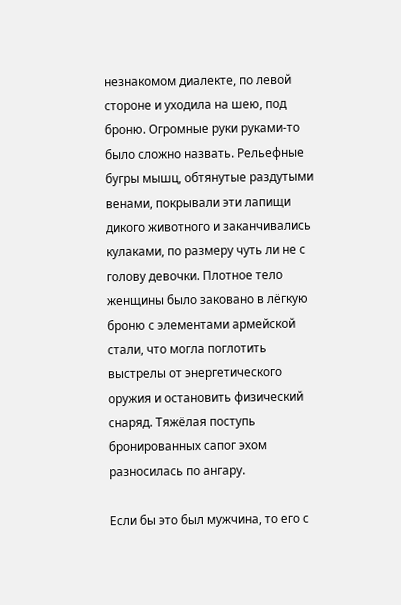незнакомом диалекте, по левой стороне и уходила на шею, под броню. Огромные руки руками-то было сложно назвать. Рельефные бугры мышц, обтянутые раздутыми венами, покрывали эти лапищи дикого животного и заканчивались кулаками, по размеру чуть ли не с голову девочки. Плотное тело женщины было заковано в лёгкую броню с элементами армейской стали, что могла поглотить выстрелы от энергетического оружия и остановить физический снаряд. Тяжёлая поступь бронированных сапог эхом разносилась по ангару.

Если бы это был мужчина, то его с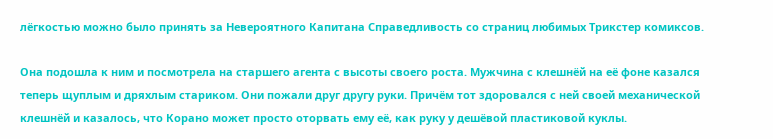лёгкостью можно было принять за Невероятного Капитана Справедливость со страниц любимых Трикстер комиксов.

Она подошла к ним и посмотрела на старшего агента с высоты своего роста. Мужчина с клешнёй на её фоне казался теперь щуплым и дряхлым стариком. Они пожали друг другу руки. Причём тот здоровался с ней своей механической клешнёй и казалось, что Корано может просто оторвать ему её, как руку у дешёвой пластиковой куклы.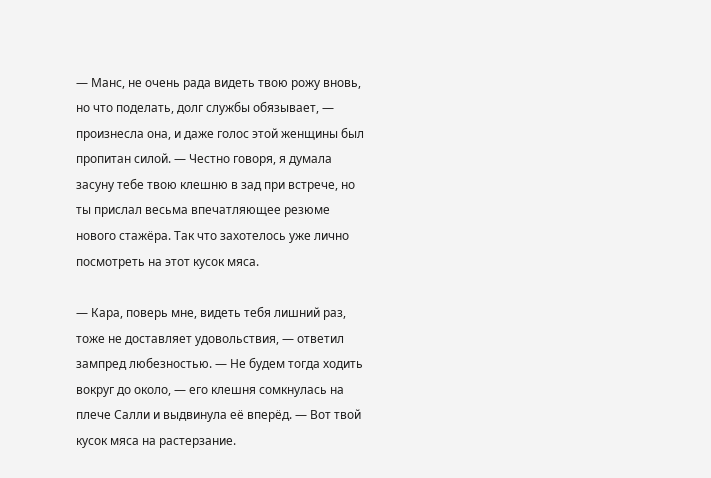— Манс, не очень рада видеть твою рожу вновь, но что поделать, долг службы обязывает, — произнесла она, и даже голос этой женщины был пропитан силой. — Честно говоря, я думала засуну тебе твою клешню в зад при встрече, но ты прислал весьма впечатляющее резюме нового стажёра. Так что захотелось уже лично посмотреть на этот кусок мяса.

— Кара, поверь мне, видеть тебя лишний раз, тоже не доставляет удовольствия, — ответил зампред любезностью. — Не будем тогда ходить вокруг до около, — его клешня сомкнулась на плече Салли и выдвинула её вперёд. — Вот твой кусок мяса на растерзание.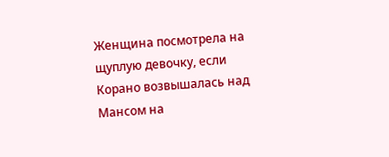Женщина посмотрела на щуплую девочку, если Корано возвышалась над Мансом на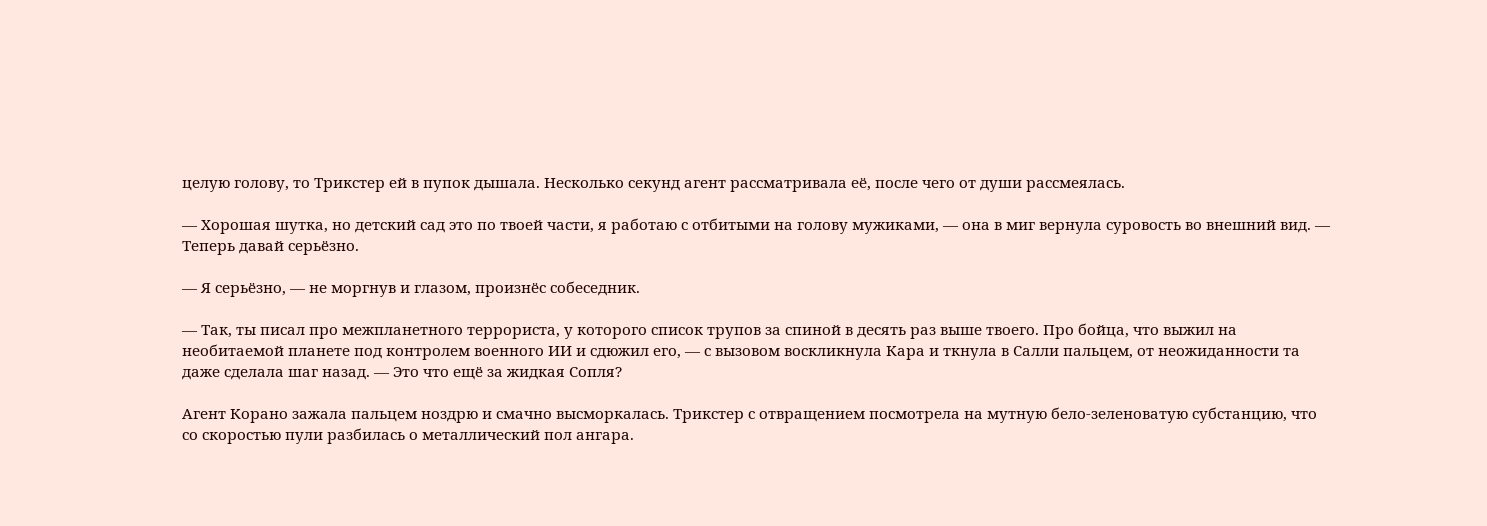целую голову, то Трикстер ей в пупок дышала. Несколько секунд агент рассматривала её, после чего от души рассмеялась.

— Хорошая шутка, но детский сад это по твоей части, я работаю с отбитыми на голову мужиками, — она в миг вернула суровость во внешний вид. — Теперь давай серьёзно.

— Я серьёзно, — не моргнув и глазом, произнёс собеседник.

— Так, ты писал про межпланетного террориста, у которого список трупов за спиной в десять раз выше твоего. Про бойца, что выжил на необитаемой планете под контролем военного ИИ и сдюжил его, — с вызовом воскликнула Кара и ткнула в Салли пальцем, от неожиданности та даже сделала шаг назад. — Это что ещё за жидкая Сопля?

Агент Корано зажала пальцем ноздрю и смачно высморкалась. Трикстер с отвращением посмотрела на мутную бело-зеленоватую субстанцию, что со скоростью пули разбилась о металлический пол ангара.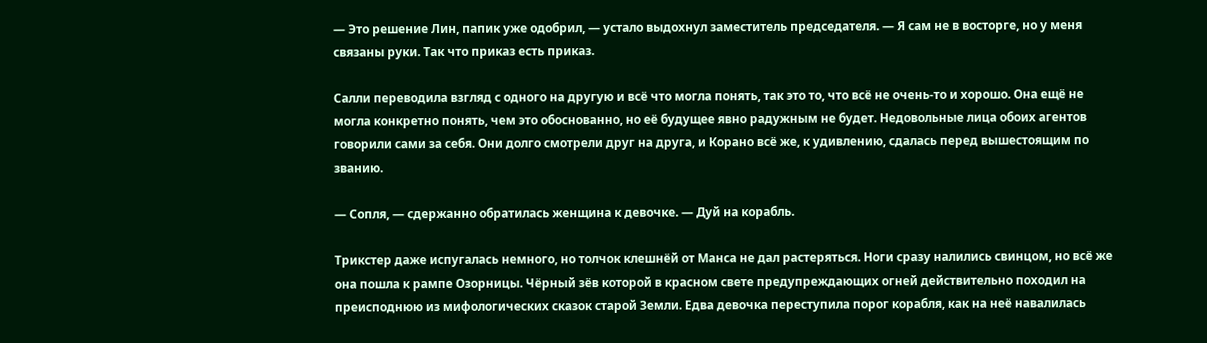— Это решение Лин, папик уже одобрил, — устало выдохнул заместитель председателя. — Я сам не в восторге, но у меня связаны руки. Так что приказ есть приказ.

Салли переводила взгляд с одного на другую и всё что могла понять, так это то, что всё не очень-то и хорошо. Она ещё не могла конкретно понять, чем это обоснованно, но её будущее явно радужным не будет. Недовольные лица обоих агентов говорили сами за себя. Они долго смотрели друг на друга, и Корано всё же, к удивлению, сдалась перед вышестоящим по званию.

— Сопля, — сдержанно обратилась женщина к девочке. — Дуй на корабль.

Трикстер даже испугалась немного, но толчок клешнёй от Манса не дал растеряться. Ноги сразу налились свинцом, но всё же она пошла к рампе Озорницы. Чёрный зёв которой в красном свете предупреждающих огней действительно походил на преисподнюю из мифологических сказок старой Земли. Едва девочка переступила порог корабля, как на неё навалилась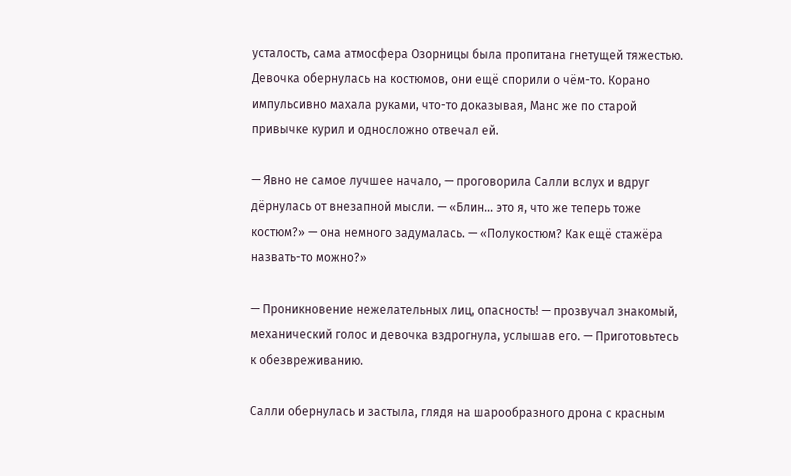усталость, сама атмосфера Озорницы была пропитана гнетущей тяжестью. Девочка обернулась на костюмов, они ещё спорили о чём-то. Корано импульсивно махала руками, что-то доказывая, Манс же по старой привычке курил и односложно отвечал ей.

— Явно не самое лучшее начало, — проговорила Салли вслух и вдруг дёрнулась от внезапной мысли. — «Блин… это я, что же теперь тоже костюм?» — она немного задумалась. — «Полукостюм? Как ещё стажёра назвать-то можно?»

— Проникновение нежелательных лиц, опасность! — прозвучал знакомый, механический голос и девочка вздрогнула, услышав его. — Приготовьтесь к обезвреживанию.

Салли обернулась и застыла, глядя на шарообразного дрона с красным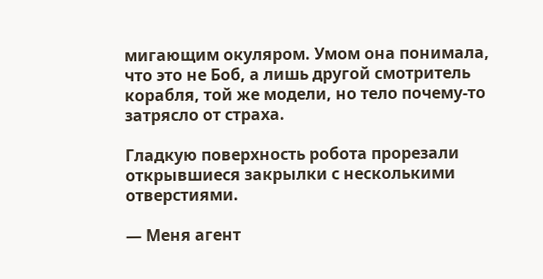мигающим окуляром. Умом она понимала, что это не Боб, а лишь другой смотритель корабля, той же модели, но тело почему-то затрясло от страха.

Гладкую поверхность робота прорезали открывшиеся закрылки с несколькими отверстиями.

— Меня агент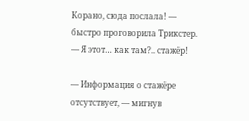Корано, сюда послала! — быстро проговорила Трикстер. — Я этот… как там?.. стажёр!

— Информация о стажёре отсутствует, — мигнув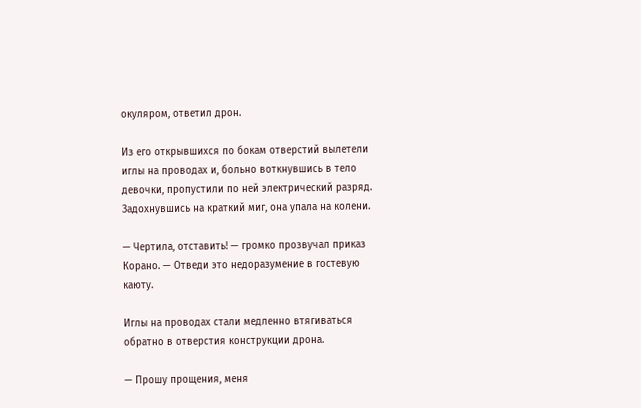окуляром, ответил дрон.

Из его открывшихся по бокам отверстий вылетели иглы на проводах и, больно воткнувшись в тело девочки, пропустили по ней электрический разряд. Задохнувшись на краткий миг, она упала на колени.

— Чертила, отставить! — громко прозвучал приказ Корано. — Отведи это недоразумение в гостевую каюту.

Иглы на проводах стали медленно втягиваться обратно в отверстия конструкции дрона.

— Прошу прощения, меня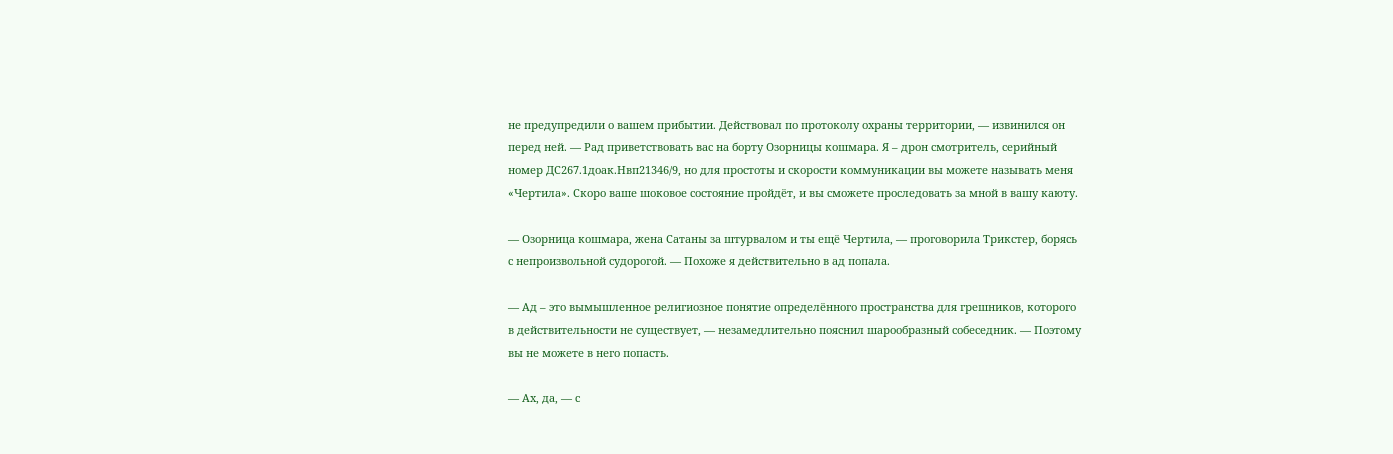не предупредили о вашем прибытии. Действовал по протоколу охраны территории, — извинился он перед ней. — Рад приветствовать вас на борту Озорницы кошмара. Я – дрон смотритель, серийный номер ДС267.1доак.Нвп21346/9, но для простоты и скорости коммуникации вы можете называть меня «Чертила». Скоро ваше шоковое состояние пройдёт, и вы сможете проследовать за мной в вашу каюту.

— Озорница кошмара, жена Сатаны за штурвалом и ты ещё Чертила, — проговорила Трикстер, борясь с непроизвольной судорогой. — Похоже я действительно в ад попала.

— Ад – это вымышленное религиозное понятие определённого пространства для грешников, которого в действительности не существует, — незамедлительно пояснил шарообразный собеседник. — Поэтому вы не можете в него попасть.

— Ах, да, — с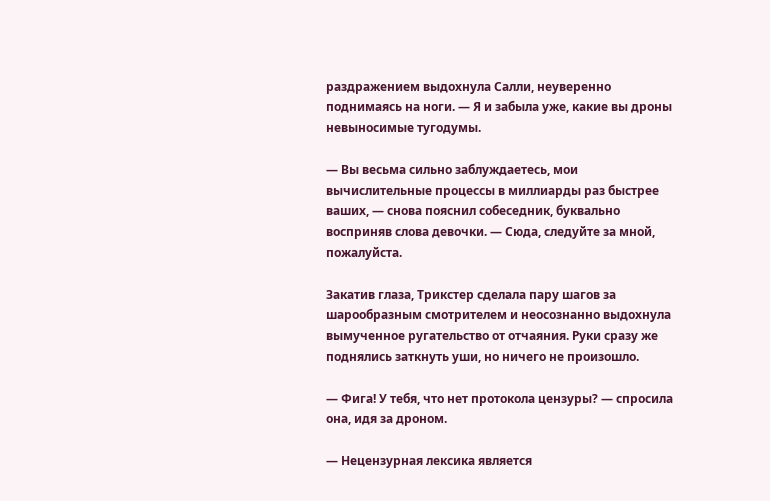раздражением выдохнула Салли, неуверенно поднимаясь на ноги. — Я и забыла уже, какие вы дроны невыносимые тугодумы.

— Вы весьма сильно заблуждаетесь, мои вычислительные процессы в миллиарды раз быстрее ваших, — снова пояснил собеседник, буквально восприняв слова девочки. — Сюда, следуйте за мной, пожалуйста.

Закатив глаза, Трикстер сделала пару шагов за шарообразным смотрителем и неосознанно выдохнула вымученное ругательство от отчаяния. Руки сразу же поднялись заткнуть уши, но ничего не произошло.

— Фига! У тебя, что нет протокола цензуры? — спросила она, идя за дроном.

— Нецензурная лексика является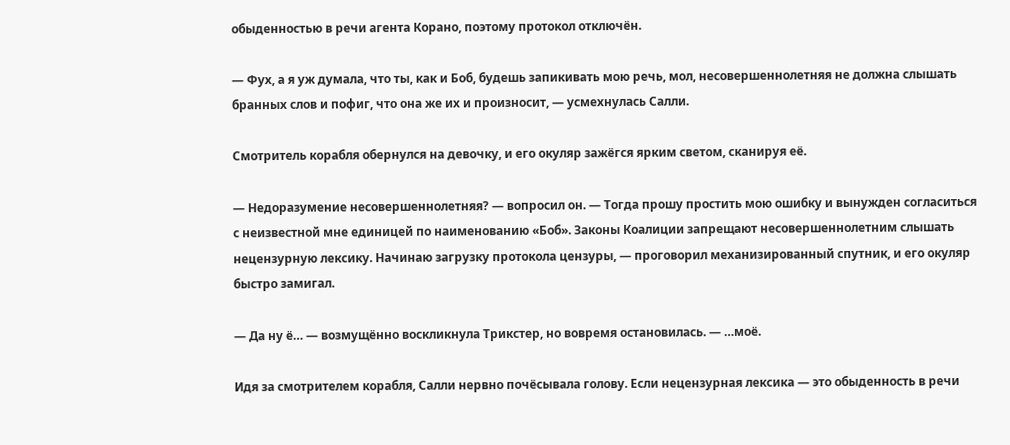обыденностью в речи агента Корано, поэтому протокол отключён.

— Фух, а я уж думала, что ты, как и Боб, будешь запикивать мою речь, мол, несовершеннолетняя не должна слышать бранных слов и пофиг, что она же их и произносит, — усмехнулась Салли.

Смотритель корабля обернулся на девочку, и его окуляр зажёгся ярким светом, сканируя её.

— Недоразумение несовершеннолетняя? — вопросил он. — Тогда прошу простить мою ошибку и вынужден согласиться с неизвестной мне единицей по наименованию «Боб». Законы Коалиции запрещают несовершеннолетним слышать нецензурную лексику. Начинаю загрузку протокола цензуры, — проговорил механизированный спутник, и его окуляр быстро замигал.

— Да ну ё… — возмущённо воскликнула Трикстер, но вовремя остановилась. — …моё.

Идя за смотрителем корабля, Салли нервно почёсывала голову. Если нецензурная лексика — это обыденность в речи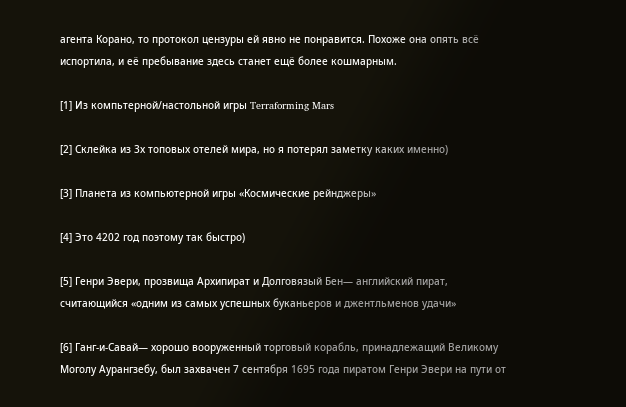агента Корано, то протокол цензуры ей явно не понравится. Похоже она опять всё испортила, и её пребывание здесь станет ещё более кошмарным.

[1] Из компьтерной/настольной игры Terraforming Mars

[2] Склейка из 3х топовых отелей мира, но я потерял заметку каких именно)

[3] Планета из компьютерной игры «Космические рейнджеры»

[4] Это 4202 год поэтому так быстро)

[5] Генри Эвери, прозвища Архипират и Долговязый Бен— английский пират, считающийся «одним из самых успешных буканьеров и джентльменов удачи»

[6] Ганг-и-Савай— хорошо вооруженный торговый корабль, принадлежащий Великому Моголу Аурангзебу, был захвачен 7 сентября 1695 года пиратом Генри Эвери на пути от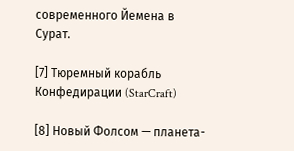современного Йемена в Сурат.

[7] Тюремный корабль Конфедирации (StarCraft)

[8] Новый Фолсом — планета-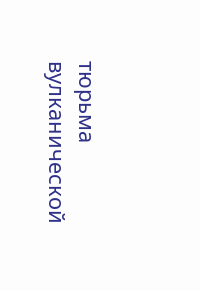тюрьма вулканической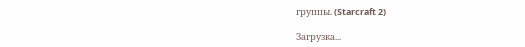группы. (Starcraft 2)

Загрузка...